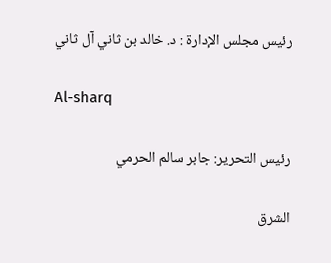رئيس مجلس الإدارة : د. خالد بن ثاني آل ثاني

Al-sharq

رئيس التحرير: جابر سالم الحرمي

الشرق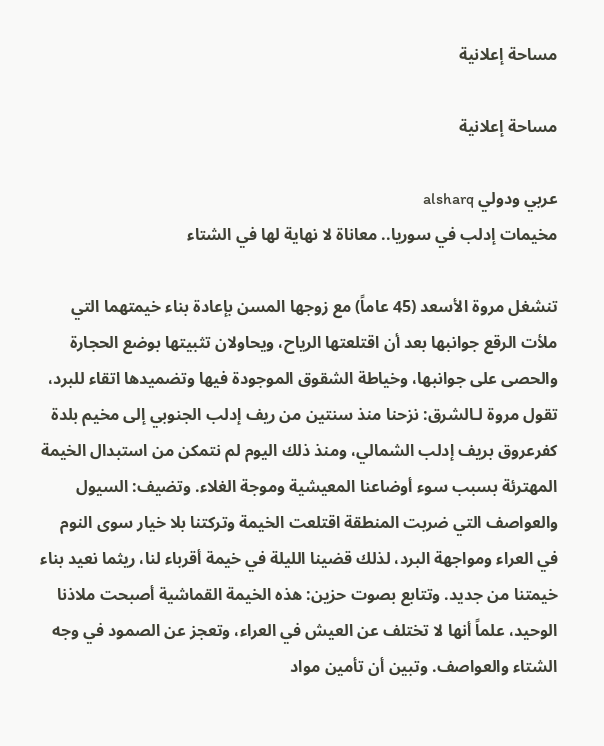مساحة إعلانية

مساحة إعلانية

عربي ودولي alsharq
مخيمات إدلب في سوريا.. معاناة لا نهاية لها في الشتاء

تنشغل مروة الأسعد (45 عاماً) مع زوجها المسن بإعادة بناء خيمتهما التي ملأت الرقع جوانبها بعد أن اقتلعتها الرياح، ويحاولان تثبيتها بوضع الحجارة والحصى على جوانبها، وخياطة الشقوق الموجودة فيها وتضميدها اتقاء للبرد، تقول مروة لـالشرق: نزحنا منذ سنتين من ريف إدلب الجنوبي إلى مخيم بلدة كفرعروق بريف إدلب الشمالي، ومنذ ذلك اليوم لم نتمكن من استبدال الخيمة المهترئة بسبب سوء أوضاعنا المعيشية وموجة الغلاء. وتضيف: السيول والعواصف التي ضربت المنطقة اقتلعت الخيمة وتركتنا بلا خيار سوى النوم في العراء ومواجهة البرد، لذلك قضينا الليلة في خيمة أقرباء لنا، ريثما نعيد بناء خيمتنا من جديد. وتتابع بصوت حزين: هذه الخيمة القماشية أصبحت ملاذنا الوحيد، علماً أنها لا تختلف عن العيش في العراء، وتعجز عن الصمود في وجه الشتاء والعواصف. وتبين أن تأمين مواد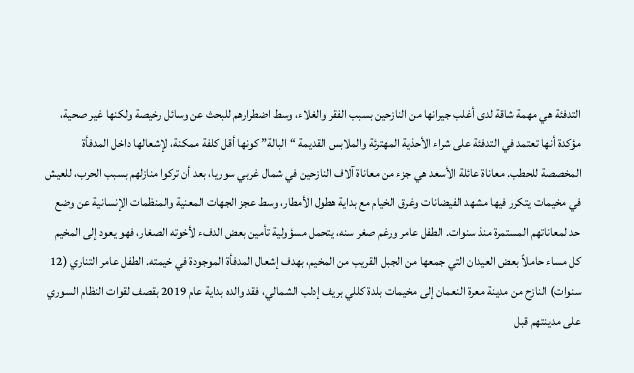التدفئة هي مهمة شاقة لدى أغلب جيرانها من النازحين بسبب الفقر والغلاء، وسط اضطرارهم للبحث عن وسائل رخيصة ولكنها غير صحية، مؤكدة أنها تعتمد في التدفئة على شراء الأحذية المهترئة والملابس القديمة “البالة” كونها أقل كلفة ممكنة، لإشعالها داخل المدفأة المخصصة للحطب. معاناة عائلة الأسعد هي جزء من معاناة آلاف النازحين في شمال غربي سوريا، بعد أن تركوا منازلهم بسبب الحرب، للعيش في مخيمات يتكرر فيها مشهد الفيضانات وغرق الخيام مع بداية هطول الأمطار، وسط عجز الجهات المعنية والمنظمات الإنسانية عن وضع حد لمعاناتهم المستمرة منذ سنوات. الطفل عامر ورغم صغر سنه، يتحمل مسؤولية تأمين بعض الدفء لأخوته الصغار، فهو يعود إلى المخيم كل مساء حاملاً بعض العيدان التي جمعها من الجبل القريب من المخيم، بهدف إشعال المدفأة الموجودة في خيمته. الطفل عامر التناري (12 سنوات) النازح من مدينة معرة النعمان إلى مخيمات بلدة كللي بريف إدلب الشمالي، فقد والده بداية عام 2019 بقصف لقوات النظام السوري على مدينتهم قبل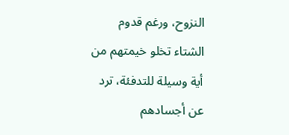النزوح، ورغم قدوم الشتاء تخلو خيمتهم من أية وسيلة للتدفئة، ترد عن أجسادهم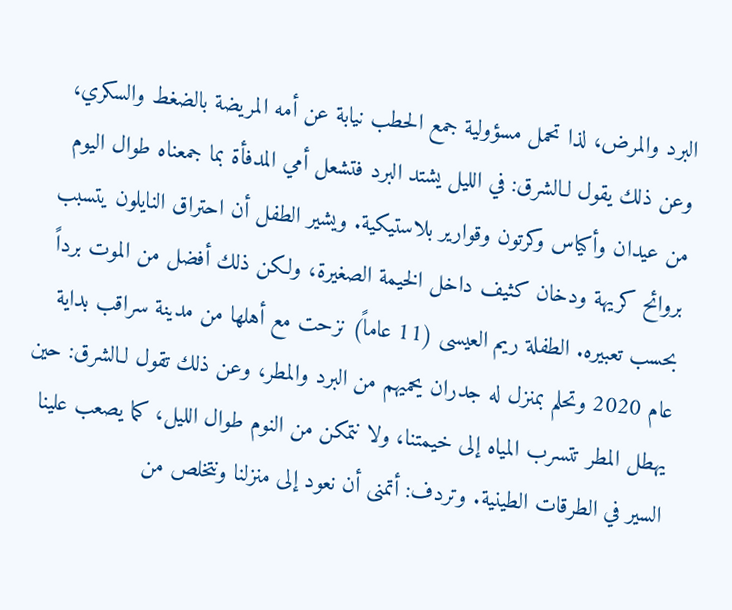البرد والمرض، لذا تحمل مسؤولية جمع الحطب نيابة عن أمه المريضة بالضغط والسكري، وعن ذلك يقول لـالشرق: في الليل يشتد البرد فتشعل أمي المدفأة بما جمعناه طوال اليوم من عيدان وأكياس وكرتون وقوارير بلاستيكية. ويشير الطفل أن احتراق النايلون يتسبب بروائح كريهة ودخان كثيف داخل الخيمة الصغيرة، ولكن ذلك أفضل من الموت برداً بحسب تعبيره. الطفلة ريم العيسى (11 عاماً) نزحت مع أهلها من مدينة سراقب بداية عام 2020 وتحلم بمنزل له جدران يحميهم من البرد والمطر، وعن ذلك تقول لـالشرق: حين يهطل المطر تتسرب المياه إلى خيمتنا، ولا نتمكن من النوم طوال الليل، كما يصعب علينا السير في الطرقات الطينية. وتردف: أتمنى أن نعود إلى منزلنا ونتخلص من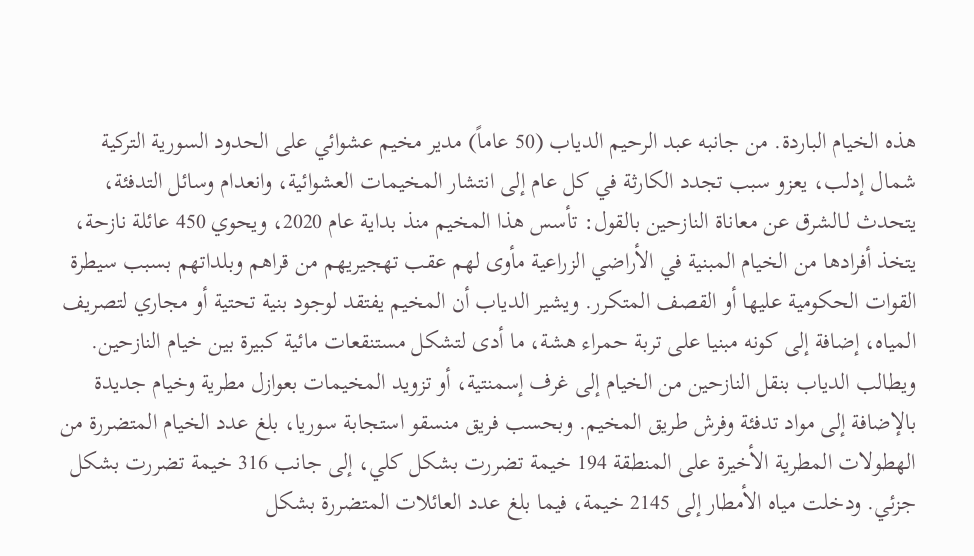هذه الخيام الباردة. من جانبه عبد الرحيم الدياب (50 عاماً) مدير مخيم عشوائي على الحدود السورية التركية شمال إدلب، يعزو سبب تجدد الكارثة في كل عام إلى انتشار المخيمات العشوائية، وانعدام وسائل التدفئة، يتحدث لـالشرق عن معاناة النازحين بالقول: تأسس هذا المخيم منذ بداية عام 2020، ويحوي 450 عائلة نازحة، يتخذ أفرادها من الخيام المبنية في الأراضي الزراعية مأوى لهم عقب تهجيريهم من قراهم وبلداتهم بسبب سيطرة القوات الحكومية عليها أو القصف المتكرر. ويشير الدياب أن المخيم يفتقد لوجود بنية تحتية أو مجاري لتصريف المياه، إضافة إلى كونه مبنيا على تربة حمراء هشة، ما أدى لتشكل مستنقعات مائية كبيرة بين خيام النازحين. ويطالب الدياب بنقل النازحين من الخيام إلى غرف إسمنتية، أو تزويد المخيمات بعوازل مطرية وخيام جديدة بالإضافة إلى مواد تدفئة وفرش طريق المخيم. وبحسب فريق منسقو استجابة سوريا، بلغ عدد الخيام المتضررة من الهطولات المطرية الأخيرة على المنطقة 194 خيمة تضررت بشكل كلي، إلى جانب 316 خيمة تضررت بشكل جزئي. ودخلت مياه الأمطار إلى 2145 خيمة، فيما بلغ عدد العائلات المتضررة بشكل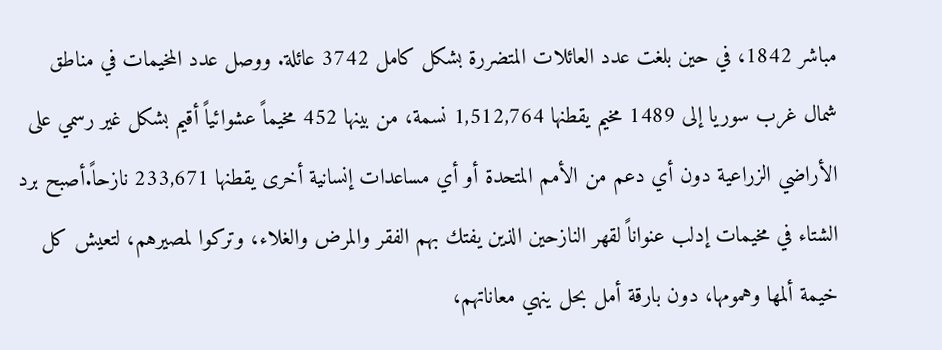مباشر 1842، في حين بلغت عدد العائلات المتضررة بشكل كامل 3742 عائلة. ووصل عدد المخيمات في مناطق شمال غرب سوريا إلى 1489 مخيم يقطنها 1,512,764 نسمة، من بينها 452 مخيماً عشوائياً أقيم بشكل غير رسمي على الأراضي الزراعية دون أي دعم من الأمم المتحدة أو أي مساعدات إنسانية أخرى يقطنها 233,671 نازحاً.أصبح برد الشتاء في مخيمات إدلب عنواناً لقهر النازحين الذين يفتك بهم الفقر والمرض والغلاء، وتركوا لمصيرهم، لتعيش كل خيمة ألمها وهمومها، دون بارقة أمل بحل ينهي معاناتهم،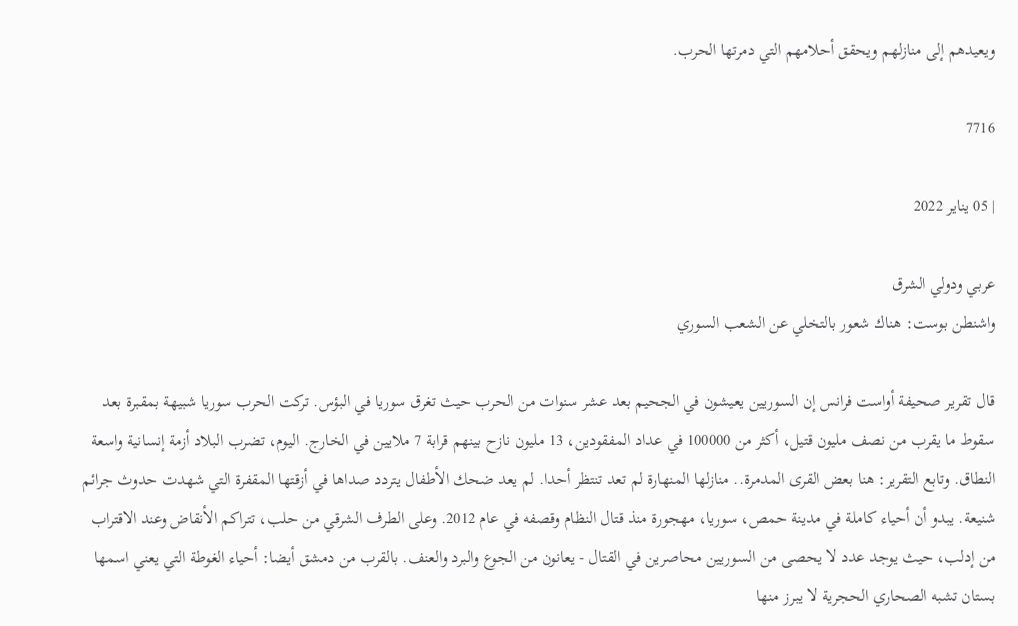ويعيدهم إلى منازلهم ويحقق أحلامهم التي دمرتها الحرب.

7716

| 05 يناير 2022

عربي ودولي الشرق
واشنطن بوست: هناك شعور بالتخلي عن الشعب السوري

قال تقرير صحيفة أواست فرانس إن السوريين يعيشون في الجحيم بعد عشر سنوات من الحرب حيث تغرق سوريا في البؤس. تركت الحرب سوريا شبيهة بمقبرة بعد سقوط ما يقرب من نصف مليون قتيل، أكثر من 100000 في عداد المفقودين، 13 مليون نازح بينهم قرابة 7 ملايين في الخارج. اليوم، تضرب البلاد أزمة إنسانية واسعة النطاق. وتابع التقرير: هنا بعض القرى المدمرة.. منازلها المنهارة لم تعد تنتظر أحدا. لم يعد ضحك الأطفال يتردد صداها في أزقتها المقفرة التي شهدت حدوث جرائم شنيعة. يبدو أن أحياء كاملة في مدينة حمص، سوريا، مهجورة منذ قتال النظام وقصفه في عام 2012. وعلى الطرف الشرقي من حلب، تتراكم الأنقاض وعند الاقتراب من إدلب، حيث يوجد عدد لا يحصى من السوريين محاصرين في القتال - يعانون من الجوع والبرد والعنف. بالقرب من دمشق أيضا: أحياء الغوطة التي يعني اسمها بستان تشبه الصحاري الحجرية لا يبرز منها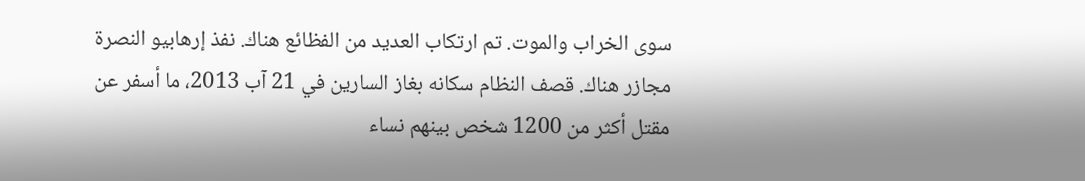سوى الخراب والموت. تم ارتكاب العديد من الفظائع هناك. نفذ إرهابيو النصرة مجازر هناك. قصف النظام سكانه بغاز السارين في 21 آب 2013، ما أسفر عن مقتل أكثر من 1200 شخص بينهم نساء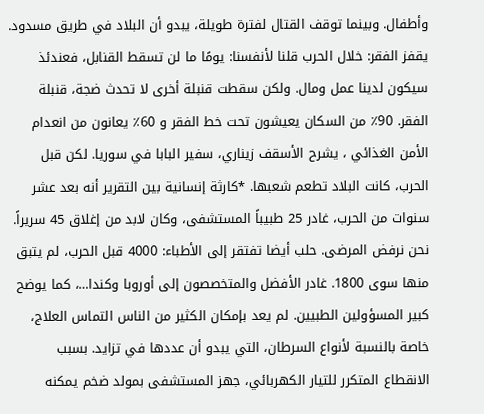وأطفال. وبينما توقف القتال لفترة طويلة، يبدو أن البلاد في طريق مسدود. يقفز الفقر: خلال الحرب قلنا لأنفسنا: يومًا ما لن تسقط القنابل، فعندئذ سيكون لدينا عمل ومال. ولكن سقطت قنبلة أخرى لا تحدث ضجة، قنبلة الفقر. 90٪ من السكان يعيشون تحت خط الفقر و 60٪ يعانون من انعدام الأمن الغذائي ، يشرح الأسقف زيناري، سفير البابا في سوريا. لكن قبل الحرب، كانت البلاد تطعم شعبها. *كارثة إنسانية بين التقرير أنه بعد عشر سنوات من الحرب، غادر 25 طبيباً المستشفى، وكان لابد من إغلاق 45 سريراً. نحن نرفض المرضى. حلب أيضا تفتقر إلى الأطباء: 4000 قبل الحرب، لم يتبق منها سوى 1800. غادر الأفضل والمتخصصون إلى أوروبا وكندا…، كما يوضح كبير المسؤولين الطبيين. لم يعد بإمكان الكثير من الناس التماس العلاج، خاصة بالنسبة لأنواع السرطان، التي يبدو أن عددها في تزايد. بسبب الانقطاع المتكرر للتيار الكهربائي، جهز المستشفى بمولد ضخم يمكنه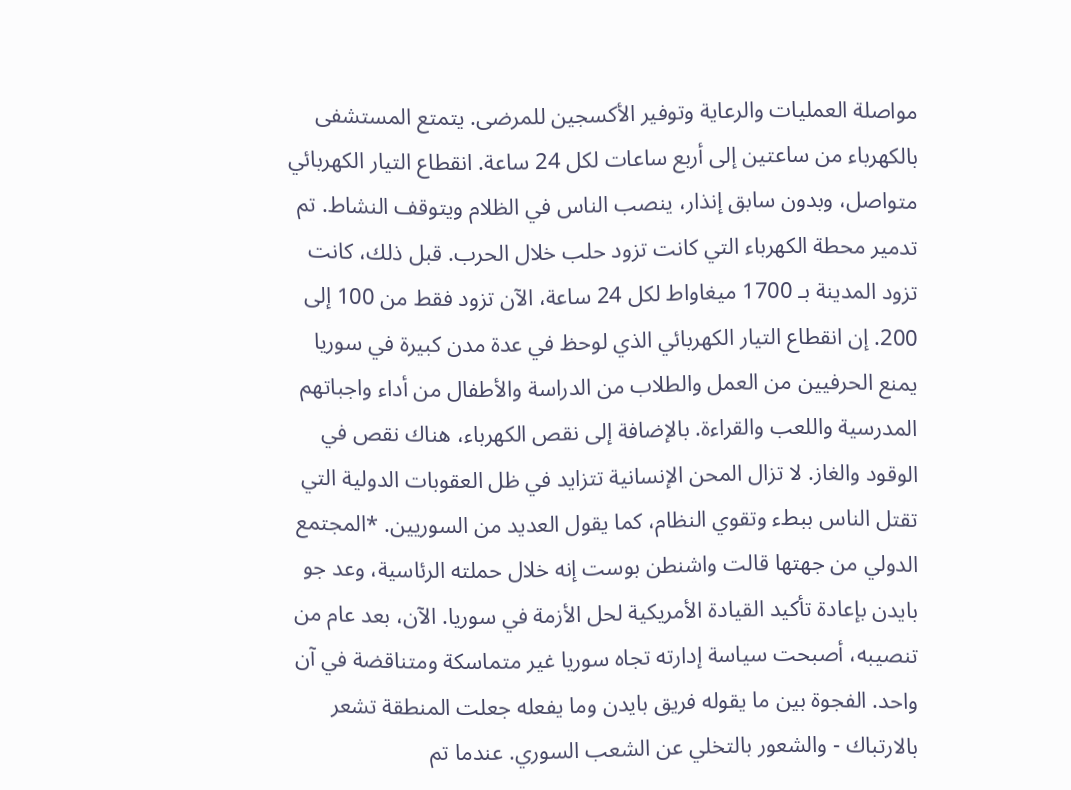مواصلة العمليات والرعاية وتوفير الأكسجين للمرضى. يتمتع المستشفى بالكهرباء من ساعتين إلى أربع ساعات لكل 24 ساعة. انقطاع التيار الكهربائي متواصل، وبدون سابق إنذار، ينصب الناس في الظلام ويتوقف النشاط. تم تدمير محطة الكهرباء التي كانت تزود حلب خلال الحرب. قبل ذلك، كانت تزود المدينة بـ 1700 ميغاواط لكل 24 ساعة، الآن تزود فقط من 100 إلى 200. إن انقطاع التيار الكهربائي الذي لوحظ في عدة مدن كبيرة في سوريا يمنع الحرفيين من العمل والطلاب من الدراسة والأطفال من أداء واجباتهم المدرسية واللعب والقراءة. بالإضافة إلى نقص الكهرباء، هناك نقص في الوقود والغاز. لا تزال المحن الإنسانية تتزايد في ظل العقوبات الدولية التي تقتل الناس ببطء وتقوي النظام، كما يقول العديد من السوريين. *المجتمع الدولي من جهتها قالت واشنطن بوست إنه خلال حملته الرئاسية، وعد جو بايدن بإعادة تأكيد القيادة الأمريكية لحل الأزمة في سوريا. الآن، بعد عام من تنصيبه، أصبحت سياسة إدارته تجاه سوريا غير متماسكة ومتناقضة في آن واحد. الفجوة بين ما يقوله فريق بايدن وما يفعله جعلت المنطقة تشعر بالارتباك - والشعور بالتخلي عن الشعب السوري. عندما تم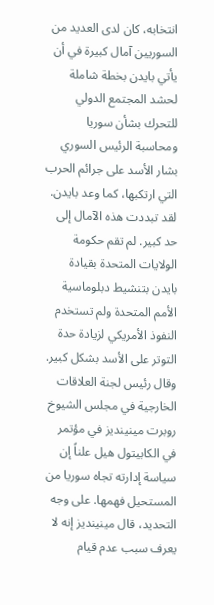انتخابه، كان لدى العديد من السوريين آمال كبيرة في أن يأتي بايدن بخطة شاملة لحشد المجتمع الدولي للتحرك بشأن سوريا ومحاسبة الرئيس السوري بشار الأسد على جرائم الحرب التي ارتكبها، كما وعد بايدن. لقد تبددت هذه الآمال إلى حد كبير. لم تقم حكومة الولايات المتحدة بقيادة بايدن بتنشيط دبلوماسية الأمم المتحدة ولم تستخدم النفوذ الأمريكي لزيادة حدة التوتر على الأسد بشكل كبير. وقال رئيس لجنة العلاقات الخارجية في مجلس الشيوخ روبرت مينينديز في مؤتمر في الكابيتول هيل علناً إن سياسة إدارته تجاه سوريا من المستحيل فهمها. على وجه التحديد، قال مينينديز إنه لا يعرف سبب عدم قيام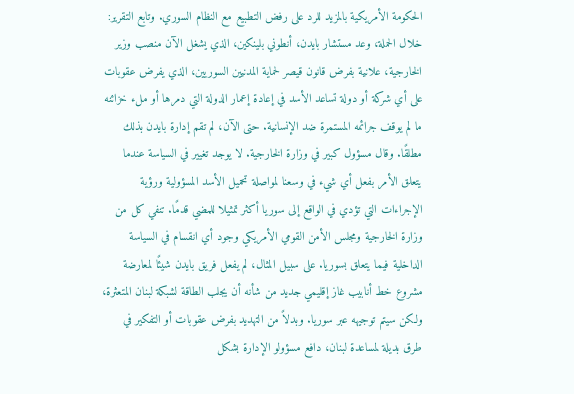الحكومة الأمريكية بالمزيد للرد على رفض التطبيع مع النظام السوري. وتابع التقرير: خلال الحملة، وعد مستشار بايدن، أنطوني بلينكين، الذي يشغل الآن منصب وزير الخارجية، علانية بفرض قانون قيصر لحماية المدنيين السوريين، الذي يفرض عقوبات على أي شركة أو دولة تساعد الأسد في إعادة إعمار الدولة التي دمرها أو ملء خزائنه ما لم يوقف جرائمه المستمرة ضد الإنسانية. حتى الآن، لم تقم إدارة بايدن بذلك مطلقًا. وقال مسؤول كبير في وزارة الخارجية. لا يوجد تغيير في السياسة عندما يتعلق الأمر بفعل أي شيء في وسعنا لمواصلة تحميل الأسد المسؤولية ورؤية الإجراءات التي تؤدي في الواقع إلى سوريا أكثر تمثيلا للمضي قدمًا. تنفي كل من وزارة الخارجية ومجلس الأمن القومي الأمريكي وجود أي انقسام في السياسة الداخلية فيما يتعلق بسوريا. على سبيل المثال، لم يفعل فريق بايدن شيئًا لمعارضة مشروع خط أنابيب غاز إقليمي جديد من شأنه أن يجلب الطاقة لشبكة لبنان المتعثرة، ولكن سيتم توجيهه عبر سوريا. وبدلاً من التهديد بفرض عقوبات أو التفكير في طرق بديلة لمساعدة لبنان، دافع مسؤولو الإدارة بشكل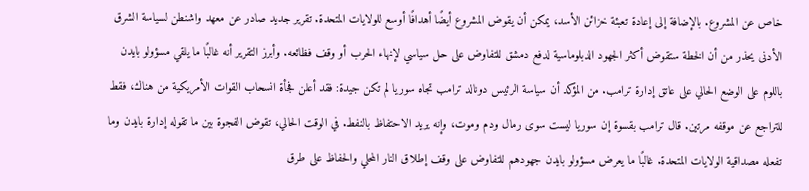خاص عن المشروع. بالإضافة إلى إعادة تعبئة خزائن الأسد، يمكن أن يقوض المشروع أيضًا أهدافًا أوسع للولايات المتحدة. تقرير جديد صادر عن معهد واشنطن لسياسة الشرق الأدنى يحذر من أن الخطة ستقوض أكثر الجهود الدبلوماسية لدفع دمشق للتفاوض على حل سياسي لإنهاء الحرب أو وقف فظائعه. وأبرز التقرير أنه غالبًا ما يلقي مسؤولو بايدن باللوم على الوضع الحالي على عاتق إدارة ترامب. من المؤكد أن سياسة الرئيس دونالد ترامب تجاه سوريا لم تكن جيدة: فقد أعلن فجأة انسحاب القوات الأمريكية من هناك، فقط للتراجع عن موقفه مرتين. قال ترامب بقسوة إن سوريا ليست سوى رمال ودم وموت، وإنه يريد الاحتفاظ بالنفط. في الوقت الحالي، تقوض الفجوة بين ما تقوله إدارة بايدن وما تفعله مصداقية الولايات المتحدة. غالبًا ما يعرض مسؤولو بايدن جهودهم للتفاوض على وقف إطلاق النار المحلي والحفاظ على طرق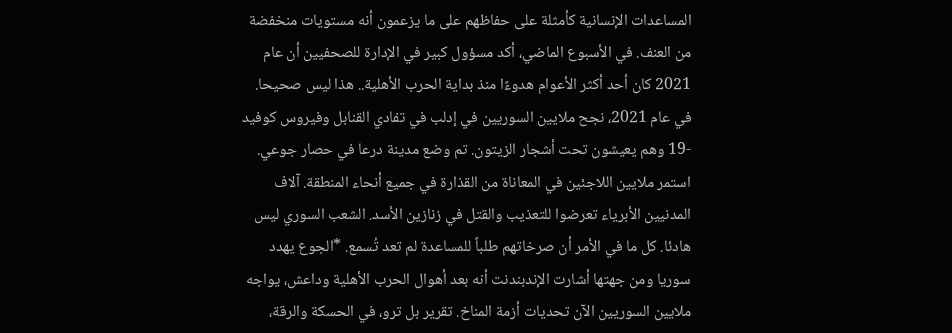المساعدات الإنسانية كأمثلة على حفاظهم على ما يزعمون أنه مستويات منخفضة من العنف. في الأسبوع الماضي، أكد مسؤول كبير في الإدارة للصحفيين أن عام 2021 كان أحد أكثر الأعوام هدوءًا منذ بداية الحرب الأهلية.. هذا ليس صحيحا. في عام 2021، نجح ملايين السوريين في إدلب في تفادي القنابل وفيروس كوفيد -19 وهم يعيشون تحت أشجار الزيتون. تم وضع مدينة درعا في حصار جوعي. استمر ملايين اللاجئين في المعاناة من القذارة في جميع أنحاء المنطقة. آلاف المدنيين الأبرياء تعرضوا للتعذيب والقتل في زنازين الأسد. الشعب السوري ليس هادئا. كل ما في الأمر أن صرخاتهم طلباً للمساعدة لم تعد تُسمع. *الجوع يهدد سوريا ومن جهتها أشارت الإندبندنت أنه بعد أهوال الحرب الأهلية وداعش، يواجه ملايين السوريين الآن تحديات أزمة المناخ. تقرير بل ترو، في الحسكة والرقة،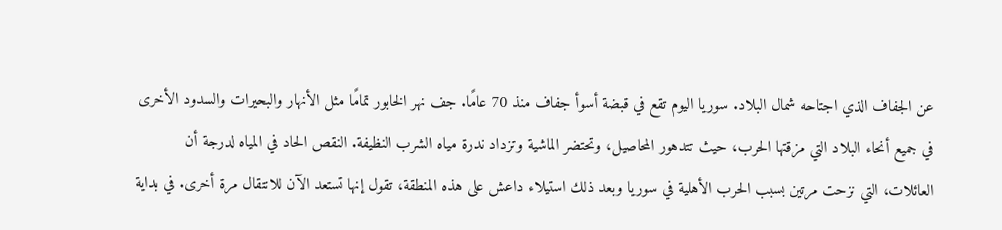عن الجفاف الذي اجتاحه شمال البلاد. سوريا اليوم تقع في قبضة أسوأ جفاف منذ 70 عامًا. جف نهر الخابور تمامًا مثل الأنهار والبحيرات والسدود الأخرى في جميع أنحاء البلاد التي مزقتها الحرب، حيث تتدهور المحاصيل، وتحتضر الماشية وتزداد ندرة مياه الشرب النظيفة. النقص الحاد في المياه لدرجة أن العائلات، التي نزحت مرتين بسبب الحرب الأهلية في سوريا وبعد ذلك استيلاء داعش على هذه المنطقة، تقول إنها تستعد الآن للانتقال مرة أخرى. في بداية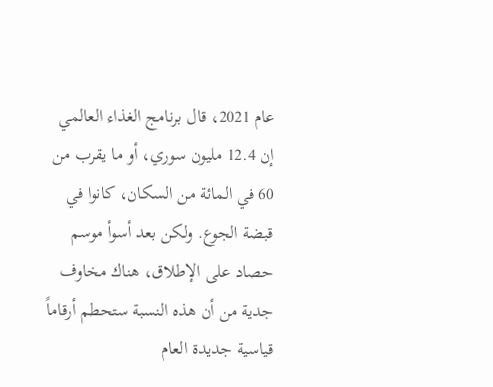عام 2021، قال برنامج الغذاء العالمي إن 12.4 مليون سوري، أو ما يقرب من 60 في المائة من السكان، كانوا في قبضة الجوع. ولكن بعد أسوأ موسم حصاد على الإطلاق، هناك مخاوف جدية من أن هذه النسبة ستحطم أرقاماً قياسية جديدة العام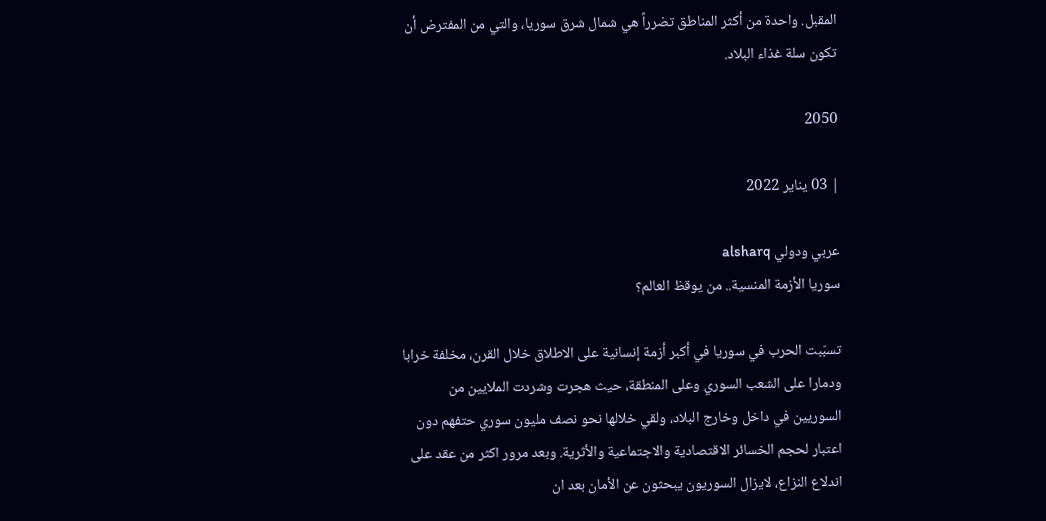المقبل. واحدة من أكثر المناطق تضرراً هي شمال شرق سوريا، والتي من المفترض أن تكون سلة غذاء البلاد.

2050

| 03 يناير 2022

عربي ودولي alsharq
سوريا الأزمة المنسية.. من يوقظ العالم؟

تسبّبت الحرب في سوريا في أكبر أزمة إنسانية على الاطلاق خلال القرن، مخلفة خرابا ودمارا على الشعب السوري وعلى المنطقة، حيث هجرت وشردت الملايين من السوريين في داخل وخارج البلاد، ولقي خلالها نحو نصف مليون سوري حتفهم دون اعتبار لحجم الخسائر الاقتصادية والاجتماعية والأثرية. وبعد مرور اكثر من عقد على اندلاع النزاع، لايزال السوريون يبحثون عن الأمان بعد ان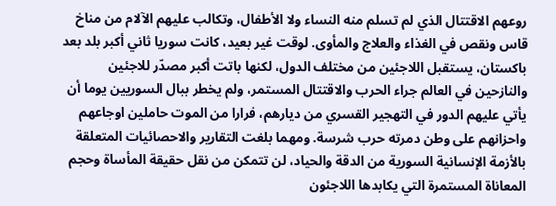روعهم الاقتتال الذي لم تسلم منه النساء ولا الأطفال، وتكالب عليهم الآلام من مناخ قاس ونقص في الغذاء والعلاج والمأوى. لوقت غير بعيد، كانت سوريا ثاني أكبر بلد بعد باكستان، يستقبل اللاجئين من مختلف الدول، لكنها باتت أكبر مصدّر للاجئين والنازحين في العالم جراء الحرب والاقتتال المستمر، ولم يخطر ببال السوريين يوما أن يأتي عليهم الدور في التهجير القسري من ديارهم، فرارا من الموت حاملين اوجاعهم واحزانهم على وطن دمرته حرب شرسة. ومهما بلغت التقارير والاحصائيات المتعلقة بالأزمة الإنسانية السورية من الدقة والحياد، لن تتمكن من نقل حقيقة المأساة وحجم المعاناة المستمرة التي يكابدها اللاجئون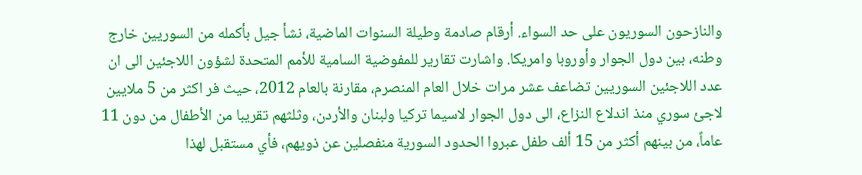والنازحون السوريون على حد السواء. أرقام صادمة وطيلة السنوات الماضية، نشأ جيل بأكمله من السوريين خارج وطنه، بين دول الجوار وأوروبا وامريكا. واشارت تقارير للمفوضية السامية للأمم المتحدة لشؤون اللاجئين الى ان عدد اللاجئين السوريين تضاعف عشر مرات خلال العام المنصرم، مقارنة بالعام 2012، حيث فر اكثر من 5 ملايين لاجئ سوري منذ اندلاع النزاع، الى دول الجوار لاسيما تركيا ولبنان والأردن، وثلثهم تقريبا من الأطفال من دون 11 عاماً، من بينهم أكثر من 15 ألف طفل عبروا الحدود السورية منفصلين عن ذويهم، فأي مستقبل لهذا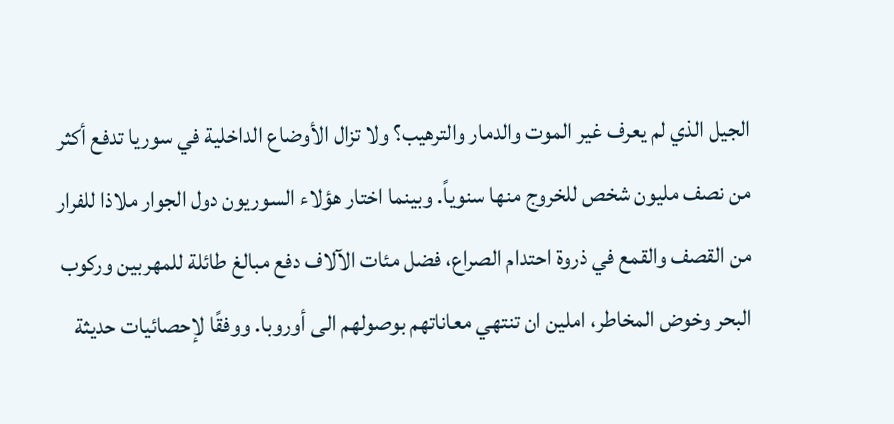الجيل الذي لم يعرف غير الموت والدمار والترهيب؟ ولا تزال الأوضاع الداخلية في سوريا تدفع أكثر من نصف مليون شخص للخروج منها سنوياً. وبينما اختار هؤلاء السوريون دول الجوار ملاذا للفرار من القصف والقمع في ذروة احتدام الصراع، فضل مئات الآلاف دفع مبالغ طائلة للمهربين وركوب البحر وخوض المخاطر، املين ان تنتهي معاناتهم بوصولهم الى أوروبا. ووفقًا لإحصائيات حديثة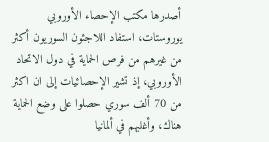أصدرها مكتب الإحصاء الأوروبي يوروستات، استفاد اللاجئون السوريون أكثر من غيرهم من فرص الحماية في دول الاتحاد الأوروبي، إذ تشير الإحصائيات إلى ان اكثر من 70 ألف سوري حصلوا على وضع الحماية هناك، وأغلبهم في ألمانيا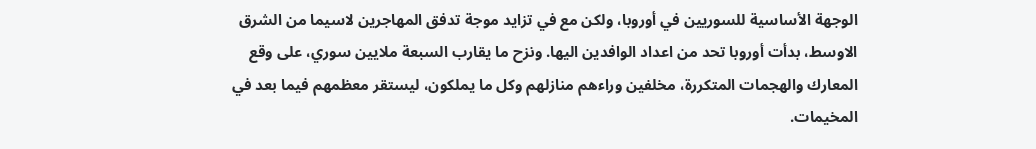الوجهة الأساسية للسوريين في أوروبا، ولكن مع في تزايد موجة تدفق المهاجرين لاسيما من الشرق الاوسط، بدأت أوروبا تحد من اعداد الوافدين اليها. ونزح ما يقارب السبعة ملايين سوري، على وقع المعارك والهجمات المتكررة، مخلفين وراءهم منازلهم وكل ما يملكون، ليستقر معظمهم فيما بعد في المخيمات.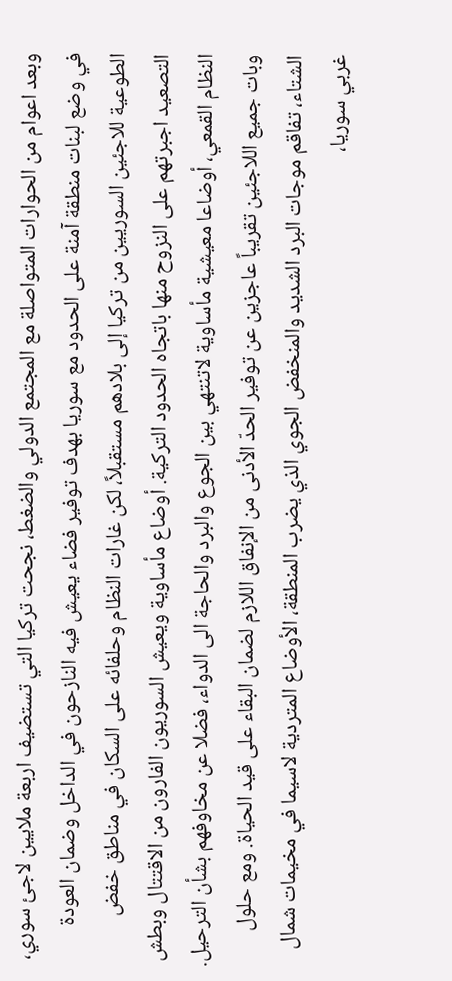وبعد اعوام من الحوارات المتواصلة مع المجتمع الدولي والضغط، نجحت تركيا التي تستضيف اربعة ملايين لاجئ سوري، في وضع لبنات منطقة آمنة على الحدود مع سوريا بهدف توفير فضاء يعيش فيه النازحون في الداخل وضمان العودة الطوعية للاجئين السوريين من تركيا إلى بلادهم مستقبلاً، لكن غارات النظام وحلفائه على السكان في مناطق خفض التصعيد اجبرتهم على النزوح منها باتجاه الحدود التركية. أوضاع مأساوية ويعيش السوريون الفارون من الاقتتال وبطش النظام القمعي، أوضاعا معيشية مأساوية لاتنتهي بين الجوع والبرد والحاجة الى الدواء، فضلا عن مخاوفهم بشأن الترحيل. وبات جميع اللاجئين تقريباً عاجزين عن توفير الحدّ الأدنى من الإنفاق اللازم لضمان البقاء على قيد الحياة. ومع حلول الشتاء، تفاقم موجات البرد الشديد والمنخفض الجوي الذي يضرب المنطقة، الأوضاع المتردية لاسيما في مخيمات شمال غربي سوريا،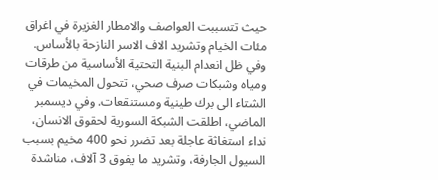حيث تتسببت العواصف والامطار الغزيرة في اغراق مئات الخيام وتشريد الاف الاسر النازحة بالأساس. وفي ظل انعدام البنية التحتية الأساسية من طرقات ومياه وشبكات صرف صحي، تتحول المخيمات في الشتاء الى برك طينية ومستنقعات. وفي ديسمبر الماضي، اطلقت الشبكة السورية لحقوق الانسان، نداء استغاثة عاجلة بعد تضرر نحو 400 مخيم بسبب السيول الجارفة، وتشريد ما يفوق 3 آلاف، مناشدة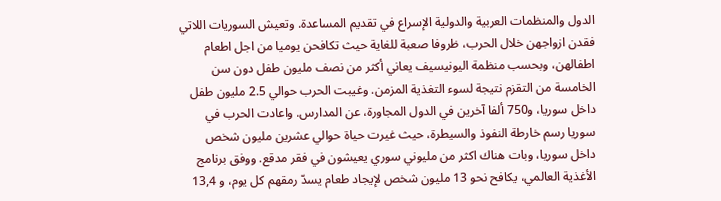الدول والمنظمات العربية والدولية الإسراع في تقديم المساعدة. وتعيش السوريات اللاتي فقدن ازواجهن خلال الحرب، ظروفا صعبة للغاية حيث تكافحن يوميا من اجل اطعام اطفالهن، وبحسب منظمة اليونيسيف يعاني أكثر من نصف مليون طفل دون سن الخامسة من التقزم نتيجة لسوء التغذية المزمن. وغيبت الحرب حوالي 2.5 مليون طفل داخل سوريا، و750 ألفا آخرين في الدول المجاورة، عن المدارس. واعادت الحرب في سوريا رسم خارطة النفوذ والسيطرة، حيث غيرت حياة حوالي عشرين مليون شخص داخل سوريا، وبات هناك اكثر من مليوني سوري يعيشون في فقر مدقع. ووفق برنامج الأغذية العالمي، يكافح نحو 13 مليون شخص لإيجاد طعام يسدّ رمقهم كل يوم، و 13,4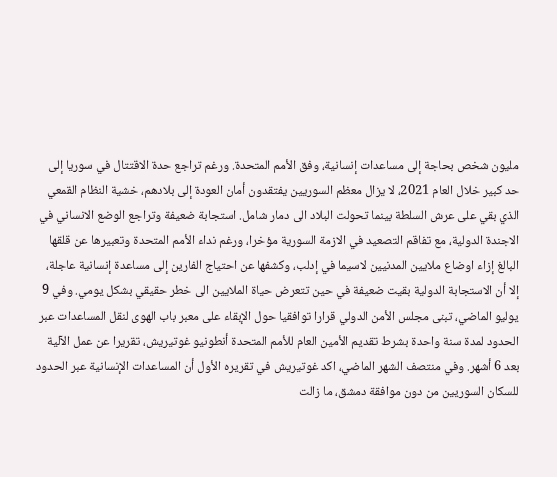مليون شخص بحاجة إلى مساعدات إنسانية، وفق الأمم المتحدة. ورغم تراجع حدة الاقتتال في سوريا إلى حد كبير خلال العام 2021، لا يزال معظم السوريين يفتقدون أمان العودة إلى بلادهم، خشية النظام القمعي الذي بقي على عرش السلطة بينما تحولت البلاد الى دمار شامل. استجابة ضعيفة وتراجع الوضع الانساني في الاجندة الدولية، مع تفاقم التصعيد في الازمة السورية مؤخرا، ورغم نداء الأمم المتحدة وتعبيرها عن قلقها البالغ إزاء اوضاع ملايين المدنيين لاسيما في إدلب، وكشفها عن احتياج الفارين إلى مساعدة إنسانية عاجلة، إلا أن الاستجابة الدولية بقيت ضعيفة في حين تتعرض حياة الملايين الى خطر حقيقي بشكل يومي. وفي 9 يوليو الماضي، تبنى مجلس الأمن الدولي قرارا توافقيا حول الإبقاء على معبر باب الهوى لنقل المساعدات عبر الحدود لمدة سنة واحدة بشرط تقديم الأمين العام للأمم المتحدة أنطونيو غوتيريش، تقريرا عن عمل الآلية بعد 6 أشهر. وفي منتصف الشهر الماضي، اكد غوتيريش في تقريره الأول أن المساعدات الإنسانية عبر الحدود للسكان السوريين من دون موافقة دمشق، ما زالت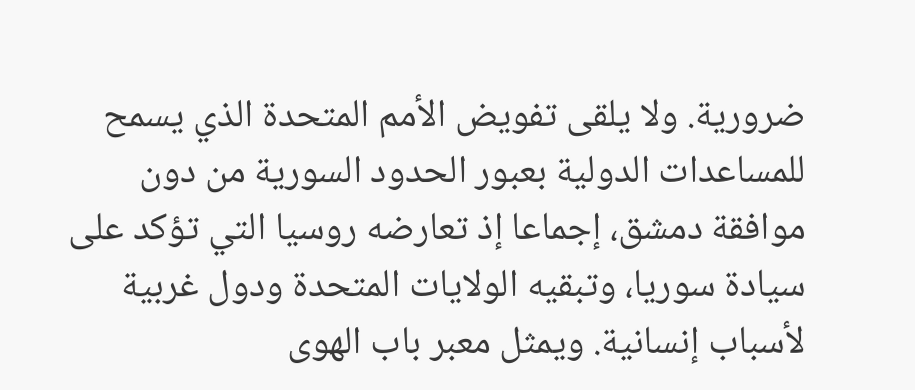ضرورية. ولا يلقى تفويض الأمم المتحدة الذي يسمح للمساعدات الدولية بعبور الحدود السورية من دون موافقة دمشق، إجماعا إذ تعارضه روسيا التي تؤكد على سيادة سوريا، وتبقيه الولايات المتحدة ودول غربية لأسباب إنسانية. ويمثل معبر باب الهوى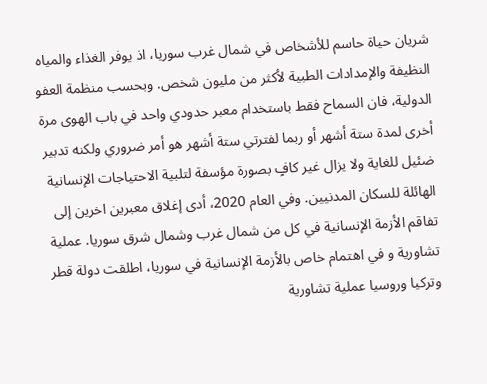شريان حياة حاسم للأشخاص في شمال غرب سوريا، اذ يوفر الغذاء والمياه النظيفة والإمدادات الطبية لأكثر من مليون شخص. وبحسب منظمة العفو الدولية، فان السماح فقط باستخدام معبر حدودي واحد في باب الهوى مرة أخرى لمدة ستة أشهر أو ربما لفترتي ستة أشهر هو أمر ضروري ولكنه تدبير ضئيل للغاية ولا يزال غير كافٍ بصورة مؤسفة لتلبية الاحتياجات الإنسانية الهائلة للسكان المدنيين. وفي العام 2020، أدى إغلاق معبرين اخرين إلى تفاقم الأزمة الإنسانية في كل من شمال غرب وشمال شرق سوريا. عملية تشاورية و في اهتمام خاص بالأزمة الإنسانية في سوريا، اطلقت دولة قطر وتركيا وروسيا عملية تشاورية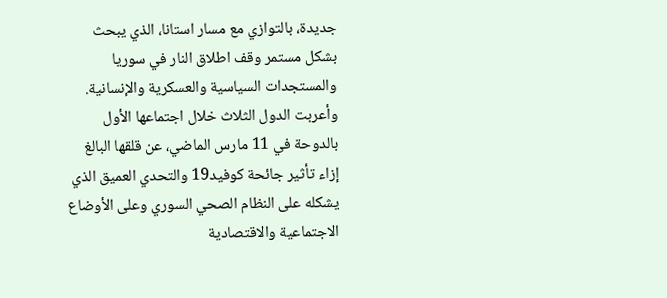جديدة، بالتوازي مع مسار استانا، الذي يبحث بشكل مستمر وقف اطلاق النار في سوريا والمستجدات السياسية والعسكرية والإنسانية. وأعربت الدول الثلاث خلال اجتماعها الأول بالدوحة في 11 مارس الماضي، عن قلقها البالغ إزاء تأثير جائحة كوفيد19 والتحدي العميق الذي يشكله على النظام الصحي السوري وعلى الأوضاع الاجتماعية والاقتصادية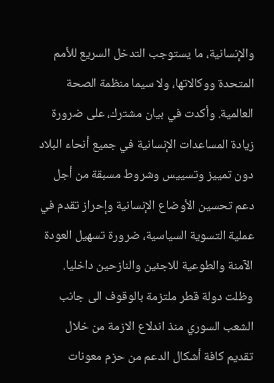والإنسانية، ما يستوجب التدخل السريع للأمم المتحدة ووكالاتها، ولا سيما منظمة الصحة العالمية. وأكدت في بيان مشترك، على ضرورة زيادة المساعدات الإنسانية في جميع أنحاء البلاد دون تمييز وتسييس وشروط مسبقة من أجل دعم تحسين الأوضاع الإنسانية وإحراز تقدم في عملية التسوية السياسية، ضرورة تسهيل العودة الآمنة والطوعية للاجئين والنازحين داخليا. وظلت دولة قطر ملتزمة بالوقوف الى جانب الشعب السوري منذ اندلاع الازمة من خلال تقديم كافة أشكال الدعم من حزم معونات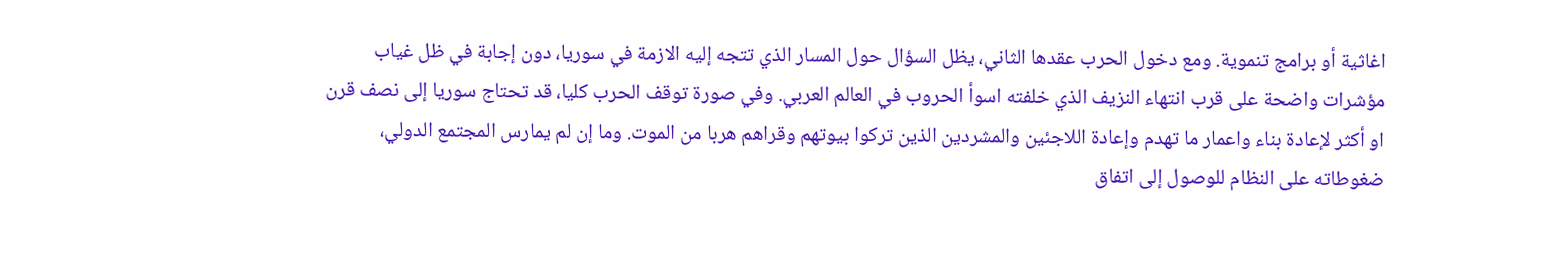اغاثية أو برامج تنموية. ومع دخول الحرب عقدها الثاني، يظل السؤال حول المسار الذي تتجه إليه الازمة في سوريا، دون إجابة في ظل غياب مؤشرات واضحة على قرب انتهاء النزيف الذي خلفته اسوأ الحروب في العالم العربي. وفي صورة توقف الحرب كليا، قد تحتاج سوريا إلى نصف قرن او أكثر لإعادة بناء واعمار ما تهدم وإعادة اللاجئين والمشردين الذين تركوا بيوتهم وقراهم هربا من الموت. وما إن لم يمارس المجتمع الدولي، ضغوطاته على النظام للوصول إلى اتفاق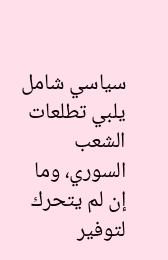سياسي شامل يلبي تطلعات الشعب السوري، وما إن لم يتحرك لتوفير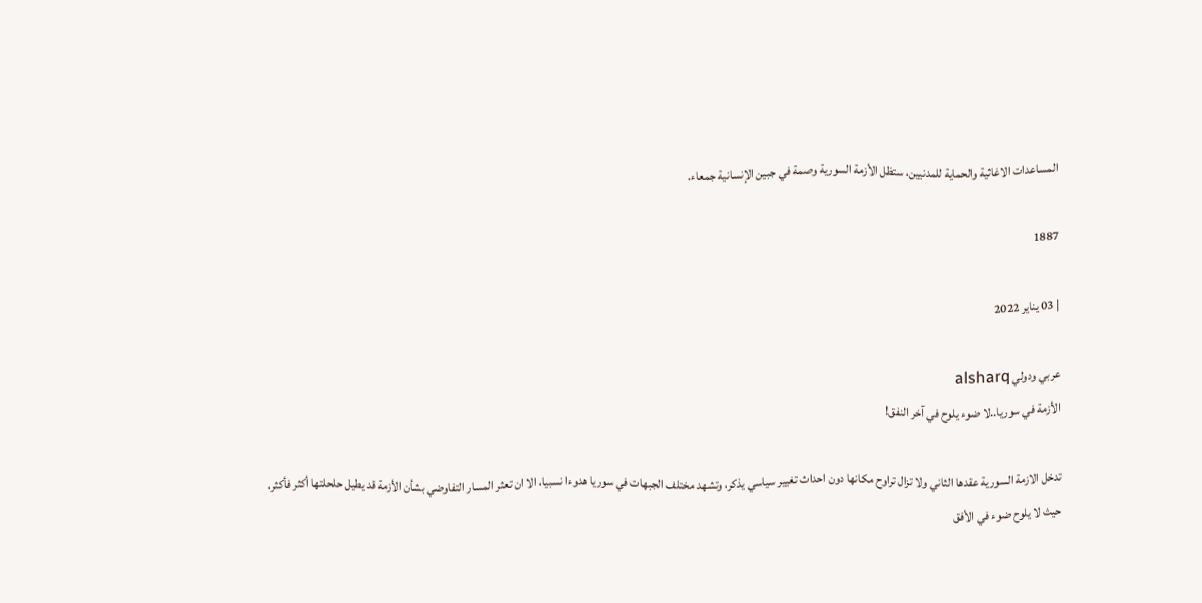المساعدات الاغاثية والحماية للمدنيين، ستظل الأزمة السورية وصمة في جبين الإنسانية جمعاء.

1887

| 03 يناير 2022

عربي ودولي alsharq
الأزمة في سوريا..لا ضوء يلوح في آخر النفق!

تدخل الازمة السورية عقدها الثاني ولا تزال تراوح مكانها دون احداث تغيير سياسي يذكر، وتشهد مختلف الجبهات في سوريا هدوءا نسبيا، الا ان تعثر المسار التفاوضي بشأن الأزمة قد يطيل حلحلتها أكثر فأكثر، حيث لا يلوح ضوء في الأفق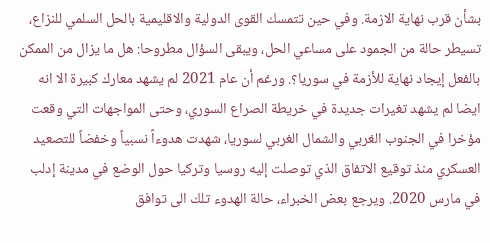بشأن قرب نهاية الازمة. وفي حين تتمسك القوى الدولية والاقليمية بالحل السلمي للنزاع، تسيطر حالة من الجمود على مساعي الحل، ويبقى السؤال مطروحا: هل ما يزال من الممكن بالفعل إيجاد نهاية للأزمة في سوريا؟. ورغم أن عام 2021 لم يشهد معارك كبيرة الا انه ايضا لم يشهد تغيرات جديدة في خريطة الصراع السوري، وحتى المواجهات التي وقعت مؤخرا في الجنوب الغربي والشمال الغربي لسوريا، شهدت هدوءاً نسبياً وخفضاً للتصعيد العسكري منذ توقيع الاتفاق الذي توصلت إليه روسيا وتركيا حول الوضع في مدينة إدلب في مارس 2020. ويرجع بعض الخبراء، حالة الهدوء تلك الى توافق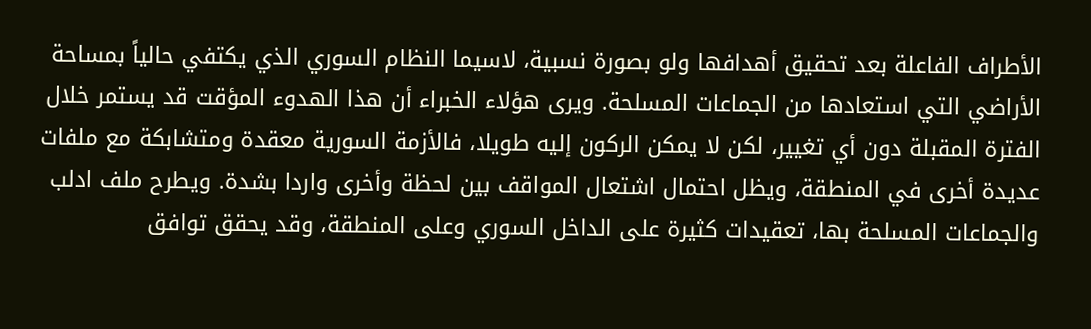الأطراف الفاعلة بعد تحقيق أهدافها ولو بصورة نسبية، لاسيما النظام السوري الذي يكتفي حالياً بمساحة الأراضي التي استعادها من الجماعات المسلحة. ويرى هؤلاء الخبراء أن هذا الهدوء المؤقت قد يستمر خلال الفترة المقبلة دون أي تغيير، لكن لا يمكن الركون إليه طويلا، فالأزمة السورية معقدة ومتشابكة مع ملفات عديدة أخرى في المنطقة، ويظل احتمال اشتعال المواقف بين لحظة وأخرى واردا بشدة. ويطرح ملف ادلب والجماعات المسلحة بها، تعقيدات كثيرة على الداخل السوري وعلى المنطقة، وقد يحقق توافق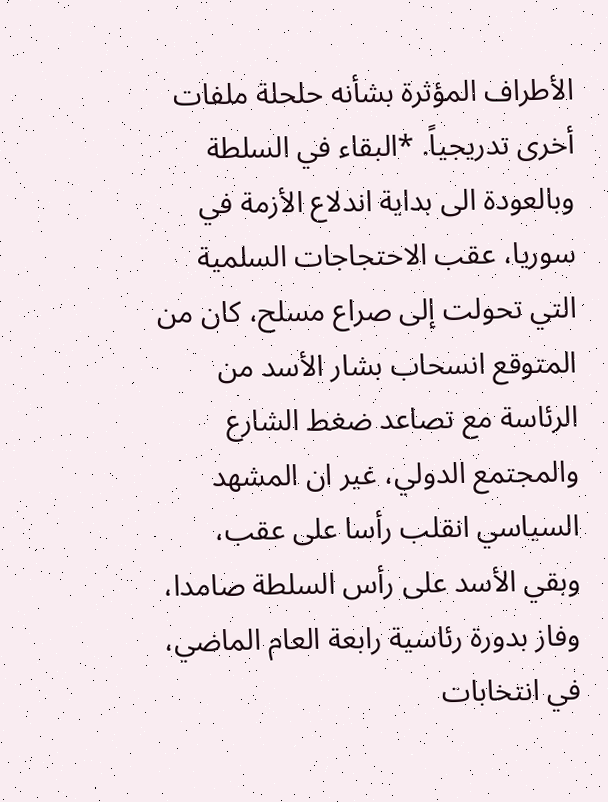الأطراف المؤثرة بشأنه حلحلة ملفات أخرى تدريجياً. *البقاء في السلطة وبالعودة الى بداية اندلاع الأزمة في سوريا، عقب الاحتجاجات السلمية التي تحولت إلى صراع مسلح، كان من المتوقع انسحاب بشار الأسد من الرئاسة مع تصاعد ضغط الشارع والمجتمع الدولي، غير ان المشهد السياسي انقلب رأسا على عقب، وبقي الأسد على رأس السلطة صامدا، وفاز بدورة رئاسية رابعة العام الماضي، في انتخابات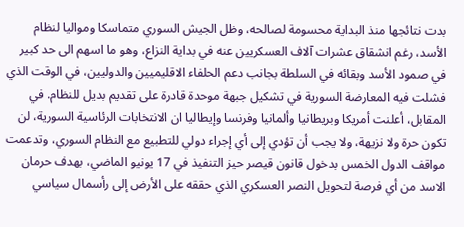بدت نتائجها منذ البداية محسومة لصالحه، وظل الجيش السوري متماسكا ومواليا لنظام الأسد، رغم انشقاق عشرات آلاف العسكريين عنه في بداية النزاع، وهو ما اسهم الى حد كبير في صمود الأسد وبقائه في السلطة بجانب دعم الحلفاء الاقليميين والدوليين، في الوقت الذي فشلت فيه المعارضة السورية في تشكيل جبهة موحدة قادرة على تقديم بديل للنظام. في المقابل، أعلنت أمريكا وبريطانيا وألمانيا وفرنسا وإيطاليا ان الانتخابات الرئاسية السورية، لن تكون حرة ولا نزيهة، ولا يجب أن تؤدي إلى أي إجراء دولي للتطبيع مع النظام السوري، وتدعمت مواقف الدول الخمس بدخول قانون قيصر حيز التنفيذ في 17 يونيو الماضي، بهدف حرمان الاسد من أي فرصة لتحويل النصر العسكري الذي حققه على الأرض إلى رأسمال سياسي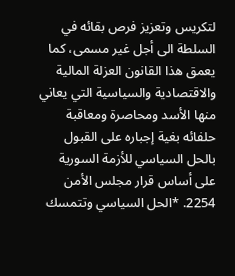لتكريس وتعزيز فرص بقائه في السلطة الى أجل غير مسمى، كما يعمق هذا القانون العزلة المالية والاقتصادية والسياسية التي يعاني منها الأسد ومحاصرة ومعاقبة حلفائه بغية إجباره على القبول بالحل السياسي للأزمة السورية على أساس قرار مجلس الأمن 2254. *الحل السياسي وتتمسك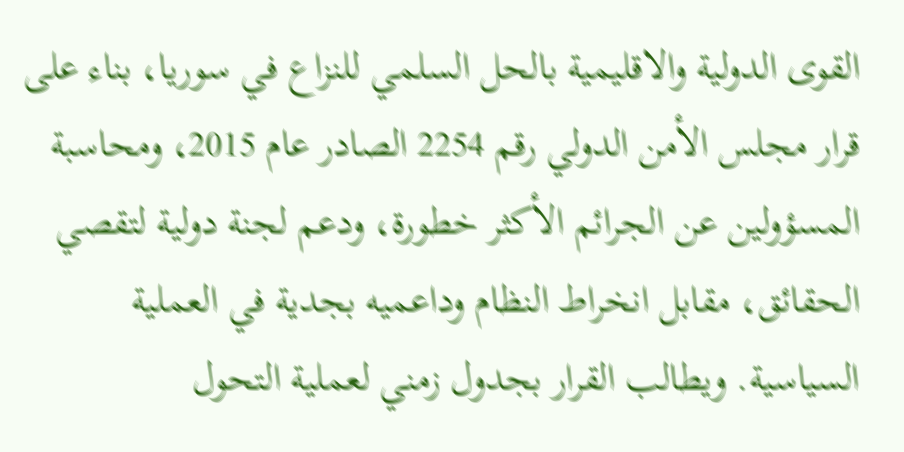القوى الدولية والاقليمية بالحل السلمي للنزاع في سوريا، بناء على قرار مجلس الأمن الدولي رقم 2254 الصادر عام 2015، ومحاسبة المسؤولين عن الجرائم الأكثر خطورة، ودعم لجنة دولية لتقصي الحقائق، مقابل انخراط النظام وداعميه بجدية في العملية السياسية. ويطالب القرار بجدول زمني لعملية التحول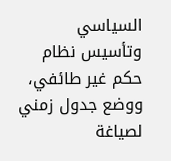السياسي وتأسيس نظام حكم غير طائفي، ووضع جدول زمني لصياغة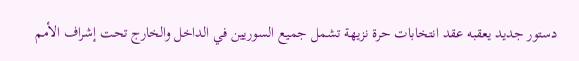دستور جديد يعقبه عقد انتخابات حرة نزيهة تشمل جميع السوريين في الداخل والخارج تحت إشراف الأمم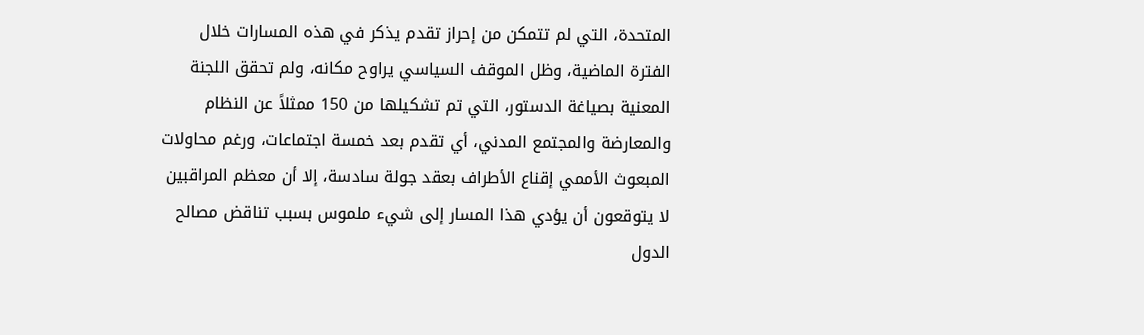المتحدة، التي لم تتمكن من إحراز تقدم يذكر في هذه المسارات خلال الفترة الماضية، وظل الموقف السياسي يراوح مكانه، ولم تحقق اللجنة المعنية بصياغة الدستور، التي تم تشكيلها من 150 ممثلاً عن النظام والمعارضة والمجتمع المدني، أي تقدم بعد خمسة اجتماعات، ورغم محاولات المبعوث الأممي إقناع الأطراف بعقد جولة سادسة، إلا أن معظم المراقبين لا يتوقعون أن يؤدي هذا المسار إلى شيء ملموس بسبب تناقض مصالح الدول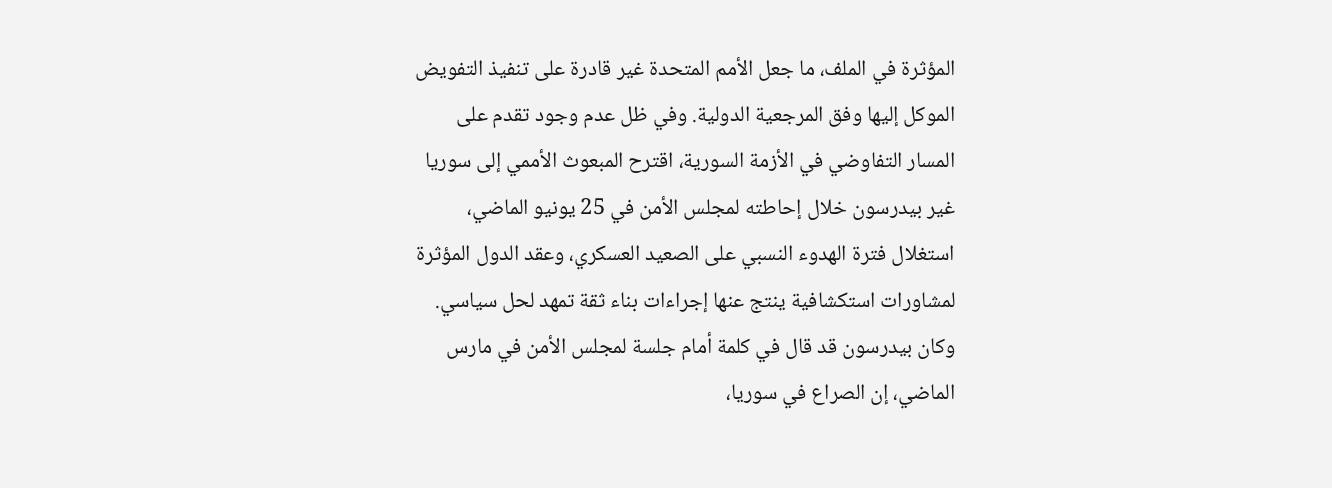المؤثرة في الملف، ما جعل الأمم المتحدة غير قادرة على تنفيذ التفويض الموكل إليها وفق المرجعية الدولية. وفي ظل عدم وجود تقدم على المسار التفاوضي في الأزمة السورية، اقترح المبعوث الأممي إلى سوريا غير بيدرسون خلال إحاطته لمجلس الأمن في 25 يونيو الماضي، استغلال فترة الهدوء النسبي على الصعيد العسكري، وعقد الدول المؤثرة لمشاورات استكشافية ينتج عنها إجراءات بناء ثقة تمهد لحل سياسي. وكان بيدرسون قد قال في كلمة أمام جلسة لمجلس الأمن في مارس الماضي، إن الصراع في سوريا،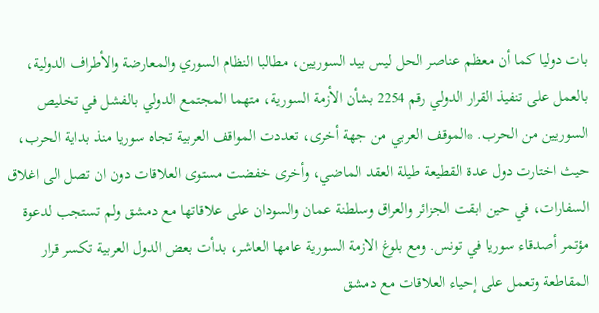بات دوليا كما أن معظم عناصر الحل ليس بيد السوريين، مطالبا النظام السوري والمعارضة والأطراف الدولية، بالعمل على تنفيذ القرار الدولي رقم 2254 بشأن الأزمة السورية، متهما المجتمع الدولي بالفشل في تخليص السوريين من الحرب. *الموقف العربي من جهة أخرى، تعددت المواقف العربية تجاه سوريا منذ بداية الحرب، حيث اختارت دول عدة القطيعة طيلة العقد الماضي، وأخرى خفضت مستوى العلاقات دون ان تصل الى اغلاق السفارات، في حين ابقت الجزائر والعراق وسلطنة عمان والسودان على علاقاتها مع دمشق ولم تستجب لدعوة مؤتمر أصدقاء سوريا في تونس. ومع بلوغ الازمة السورية عامها العاشر، بدأت بعض الدول العربية تكسر قرار المقاطعة وتعمل على إحياء العلاقات مع دمشق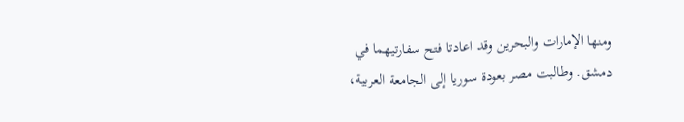ومنها الإمارات والبحرين وقد اعادتا فتح سفارتيهما في دمشق. وطالبت مصر بعودة سوريا إلى الجامعة العربية،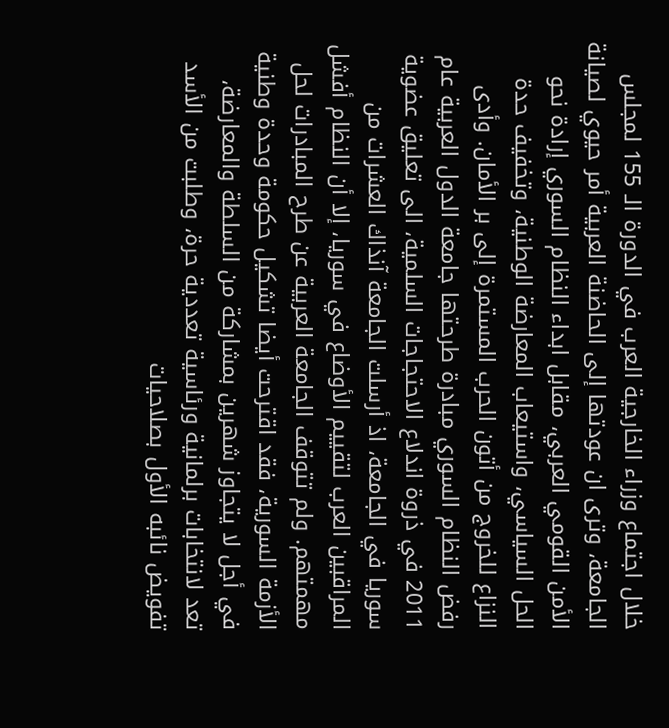خلال اجتماع وزراء الخارجية العرب في الدورة الـ 155 لمجلس الجامعة، وترى ان عودتها إلى الحاضنة العربية أمر حيوي لصيانة الأمن القومي العربي، مقابل ابداء النظام السوري إرادة نحو الحل السياسي، واستيعاب المعارضة الوطنية، وتخفيف حدة النزاع للخروج من أتون الحرب المستمرة إلى بر الأمان. وأدى رفض النظام السوري مبادرة طرحتها جامعة الدول العربية عام 2011 في ذروة اندلاع الاحتجاجات السلمية، الى تعليق عضوية سوريا في الجامعة، اذ أرسلت الجامعة آنذاك العشرات من المراقبين العرب لتقييم الأوضاع في سوريا، إلا أن النظام أفشل مهمتهم. ولم تتوقف الجامعة العربية عن طرح المبادرات لحل الأزمة السورية، فقد اقترحت أيضا تشكيل حكومة وحدة وطنية في أجل لا يتجاوز شهرين بمشاركة من السلطة والمعارضة، تعد لانتخابات برلمانية ورئاسية تعددية حرة، وطلبت من الأسد تفويض نائبه الأول بصلاحيات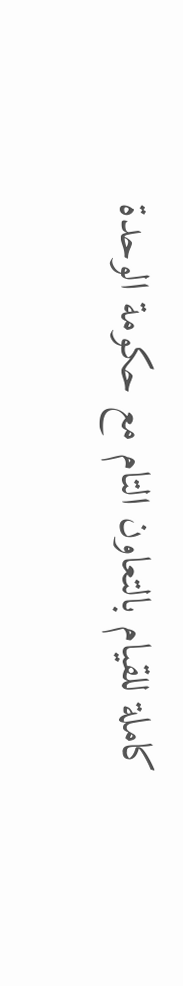كاملة للقيام بالتعاون التام مع حكومة الوحدة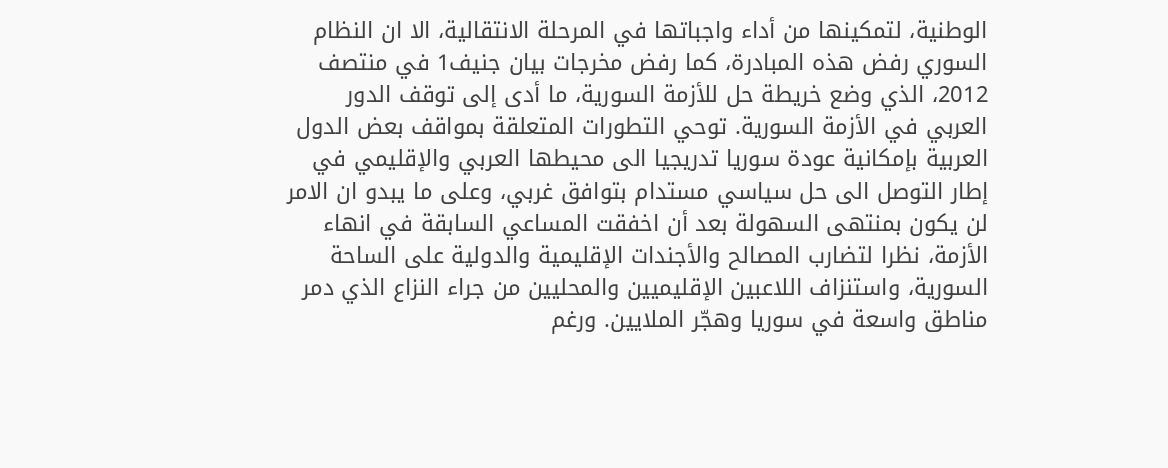الوطنية، لتمكينها من أداء واجباتها في المرحلة الانتقالية، الا ان النظام السوري رفض هذه المبادرة، كما رفض مخرجات بيان جنيف1 في منتصف 2012، الذي وضع خريطة حل للأزمة السورية، ما أدى إلى توقف الدور العربي في الأزمة السورية. توحي التطورات المتعلقة بمواقف بعض الدول العربية بإمكانية عودة سوريا تدريجيا الى محيطها العربي والإقليمي في إطار التوصل الى حل سياسي مستدام بتوافق غربي، وعلى ما يبدو ان الامر لن يكون بمنتهى السهولة بعد أن اخفقت المساعي السابقة في انهاء الأزمة، نظرا لتضارب المصالح والأجندات الإقليمية والدولية على الساحة السورية، واستنزاف اللاعبين الإقليميين والمحليين من جراء النزاع الذي دمر مناطق واسعة في سوريا وهجّر الملايين. ورغم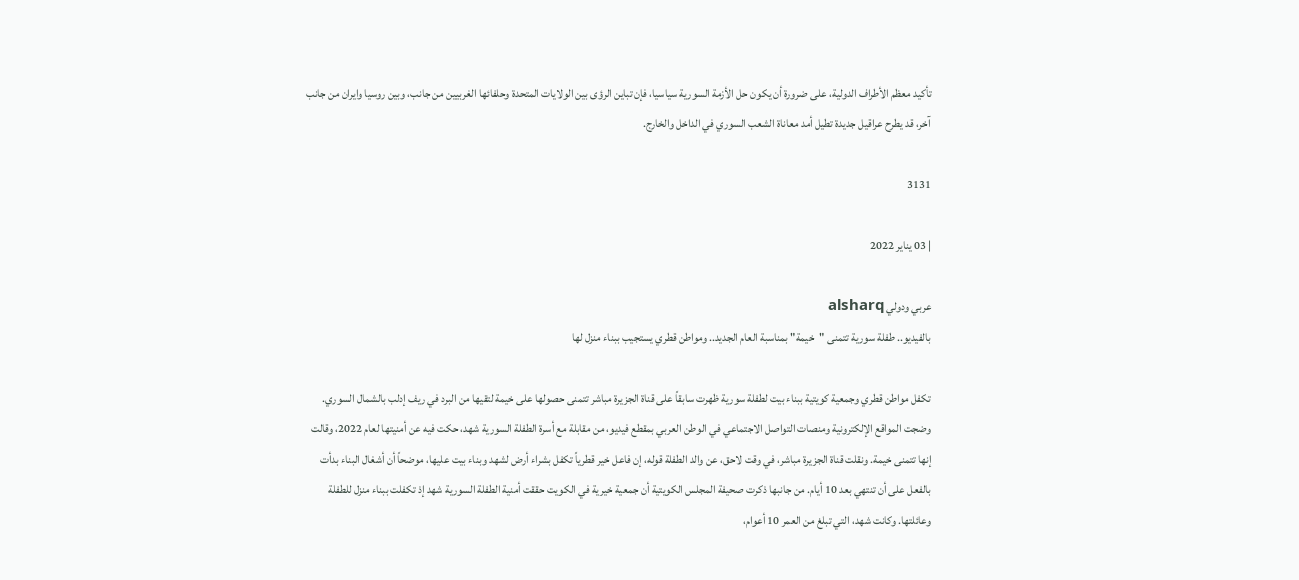تأكيد معظم الأطراف الدولية، على ضرورة أن يكون حل الأزمة السورية سياسيا، فإن تباين الرؤى بين الولايات المتحدة وحلفائها الغربيين من جانب، وبين روسيا وايران من جانب آخر، قد يطرح عراقيل جديدة تطيل أمد معاناة الشعب السوري في الداخل والخارج.

3131

| 03 يناير 2022

عربي ودولي alsharq
بالفيديو.. طفلة سورية تتمنى "خيمة" بمناسبة العام الجديد.. ومواطن قطري يستجيب ببناء منزل لها

تكفل مواطن قطري وجمعية كويتية ببناء بيت لطفلة سورية ظهرت سابقاً على قناة الجزيرة مباشر تتمنى حصولها على خيمة لتقيها من البرد في ريف إدلب بالشمال السوري. وضجت المواقع الإلكترونية ومنصات التواصل الاجتماعي في الوطن العربي بمقطع فيديو، من مقابلة مع أسرة الطفلة السورية شهد، حكت فيه عن أمنيتها لعام 2022، وقالت إنها تتمنى خيمة. ونقلت قناة الجزيرة مباشر، في وقت لاحق، عن والد الطفلة قوله، إن فاعل خير قطرياً تكفل بشراء أرض لشهد وبناء بيت عليها، موضحاً أن أشغال البناء بدأت بالفعل على أن تنتهي بعد 10 أيام. من جانبها ذكرت صحيفة المجلس الكويتية أن جمعية خيرية في الكويت حققت أمنية الطفلة السورية شهد إذ تكفلت ببناء منزل للطفلة وعائلتها. وكانت شهد، التي تبلغ من العمر 10 أعوام،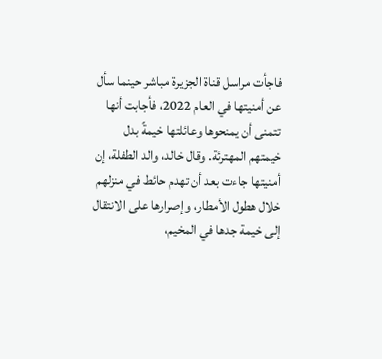فاجأت مراسل قناة الجزيرة مباشر حينما سأل عن أمنيتها في العام 2022، فأجابت أنها تتمنى أن يمنحوها وعائلتها خيمةً بدل خيمتهم المهترئة. وقال خالد، والد الطفلة، إن أمنيتها جاءت بعد أن تهدم حائط في منزلهم خلال هطول الأمطار، وإصرارها على الانتقال إلى خيمة جدها في المخيم،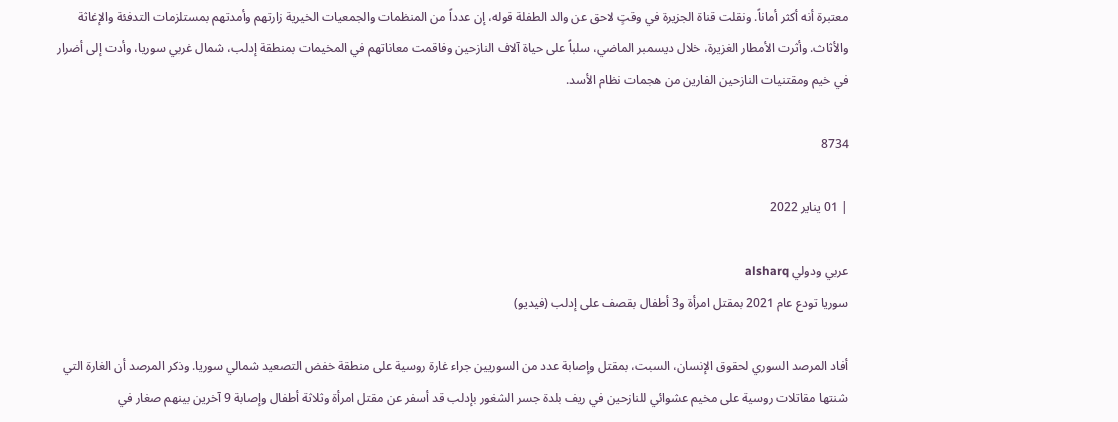معتبرة أنه أكثر أماناً. ونقلت قناة الجزيرة في وقتٍ لاحق عن والد الطفلة قوله، إن عدداً من المنظمات والجمعيات الخيرية زارتهم وأمدتهم بمستلزمات التدفئة والإغاثة والأثاث. وأثرت الأمطار الغزيرة، خلال ديسمبر الماضي، سلباً على حياة آلاف النازحين وفاقمت معاناتهم في المخيمات بمنطقة إدلب، شمال غربي سوريا، وأدت إلى أضرار في خيم ومقتنيات النازحين الفارين من هجمات نظام الأسد.

8734

| 01 يناير 2022

عربي ودولي alsharq
سوريا تودع عام 2021 بمقتل امرأة و3 أطفال بقصف على إدلب (فيديو)

أفاد المرصد السوري لحقوق الإنسان، السبت، بمقتل وإصابة عدد من السوريين جراء غارة روسية على منطقة خفض التصعيد شمالي سوريا. وذكر المرصد أن الغارة التي شنتها مقاتلات روسية على مخيم عشوائي للنازحين في ريف بلدة جسر الشغور بإدلب قد أسفر عن مقتل امرأة وثلاثة أطفال وإصابة 9 آخرين بينهم صغار في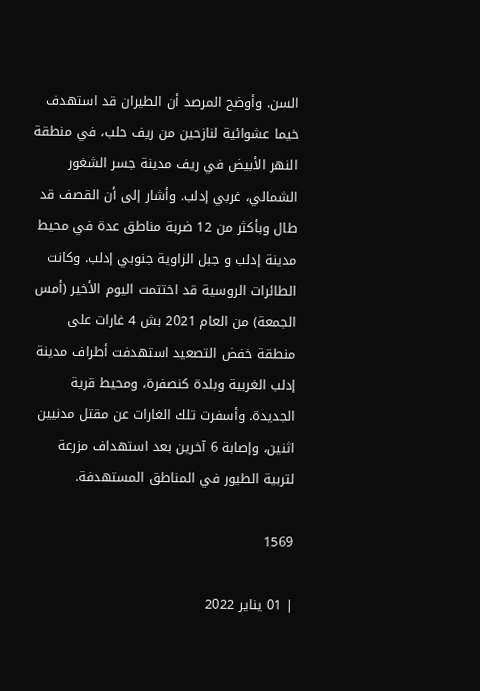السن. وأوضح المرصد أن الطيران قد استهدف خيما عشوائية لنازحين من ريف حلب، في منطقة النهر الأبيض في ريف مدينة جسر الشغور الشمالي، غربي إدلب. وأشار إلى أن القصف قد طال وبأكثر من 12 ضربة مناطق عدة في محيط مدينة إدلب و جبل الزاوية جنوبي إدلب. وكانت الطائرات الروسية قد اختتمت اليوم الأخير (أمس الجمعة) من العام 2021 بش 4 غارات على منطقة خفض التصعيد استهدفت أطراف مدينة إدلب الغربية وبلدة كنصفرة، ومحيط قرية الجديدة. وأسفرت تلك الغارات عن مقتل مدنيين اثنين، وإصابة 6 آخرين بعد استهداف مزرعة لتربية الطيور في المناطق المستهدفة.

1569

| 01 يناير 2022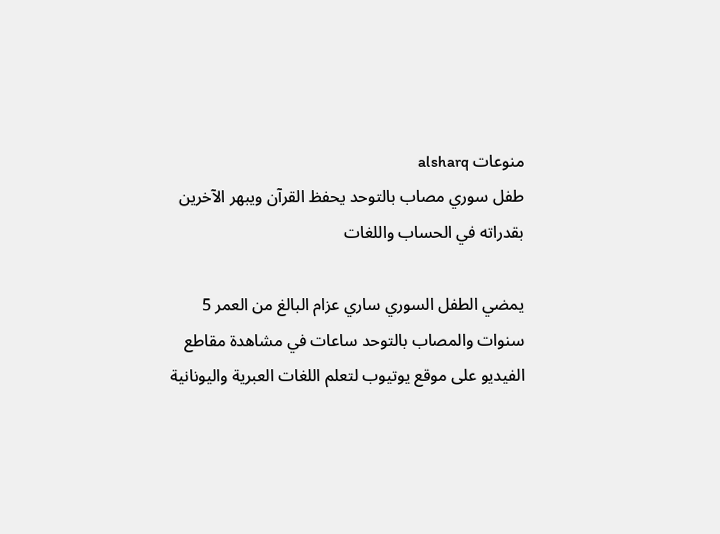منوعات alsharq
طفل سوري مصاب بالتوحد يحفظ القرآن ويبهر الآخرين بقدراته في الحساب واللغات

يمضي الطفل السوري ساري عزام البالغ من العمر 5 سنوات والمصاب بالتوحد ساعات في مشاهدة مقاطع الفيديو على موقع يوتيوب لتعلم اللغات العبرية واليونانية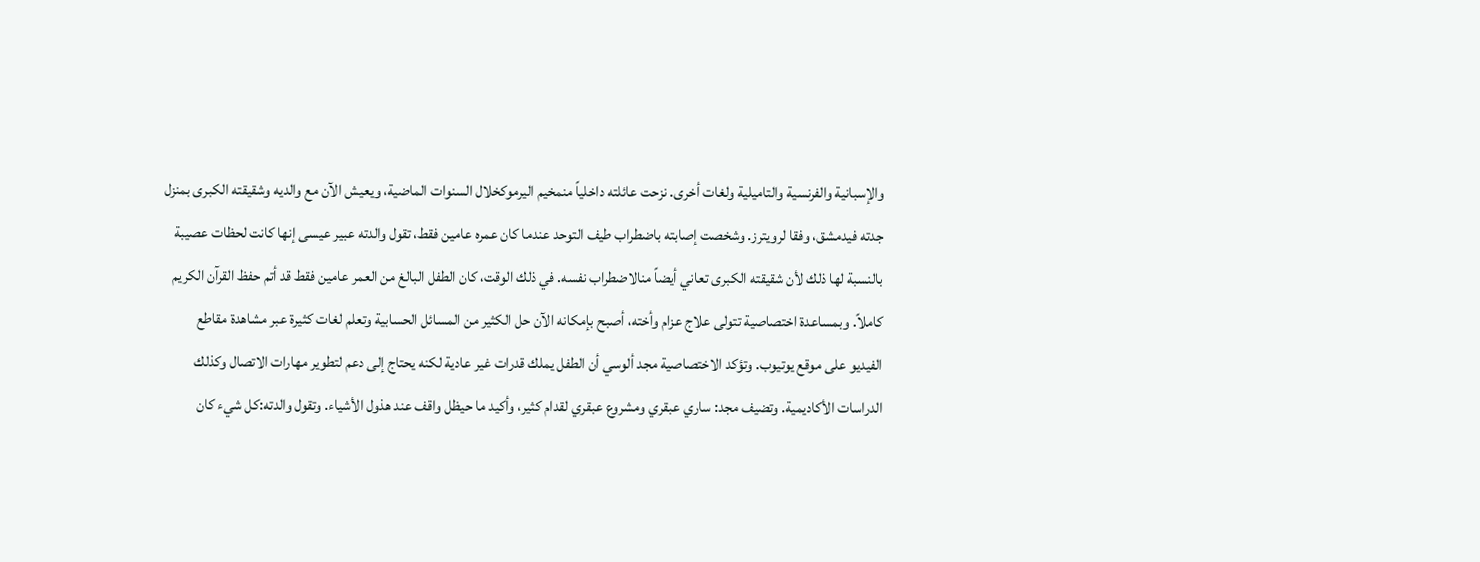والإسبانية والفرنسية والتاميلية ولغات أخرى. نزحت عائلته داخلياً منمخيم اليرموكخلال السنوات الماضية، ويعيش الآن مع والديه وشقيقته الكبرى بمنزل جدته فيدمشق، وفقا لرويترز. وشخصت إصابته باضطراب طيف التوحد عندما كان عمره عامين فقط، تقول والدته عبير عيسى إنها كانت لحظات عصيبة بالنسبة لها ذلك لأن شقيقته الكبرى تعاني أيضاً منالاضطراب نفسه. في ذلك الوقت، كان الطفل البالغ من العمر عامين فقط قد أتم حفظ القرآن الكريم كاملاً. وبمساعدة اختصاصية تتولى علاج عزام وأخته، أصبح بإمكانه الآن حل الكثير من المسائل الحسابية وتعلم لغات كثيرة عبر مشاهدة مقاطع الفيديو على موقع يوتيوب. وتؤكد الاختصاصية مجد ألوسي أن الطفل يملك قدرات غير عادية لكنه يحتاج إلى دعم لتطوير مهارات الاتصال وكذلك الدراسات الأكاديمية. وتضيف مجد: ساري عبقري ومشروع عبقري لقدام كثير، وأكيد ما حيظل واقف عند هذول الأشياء. وتقول والدته:كل شيء كان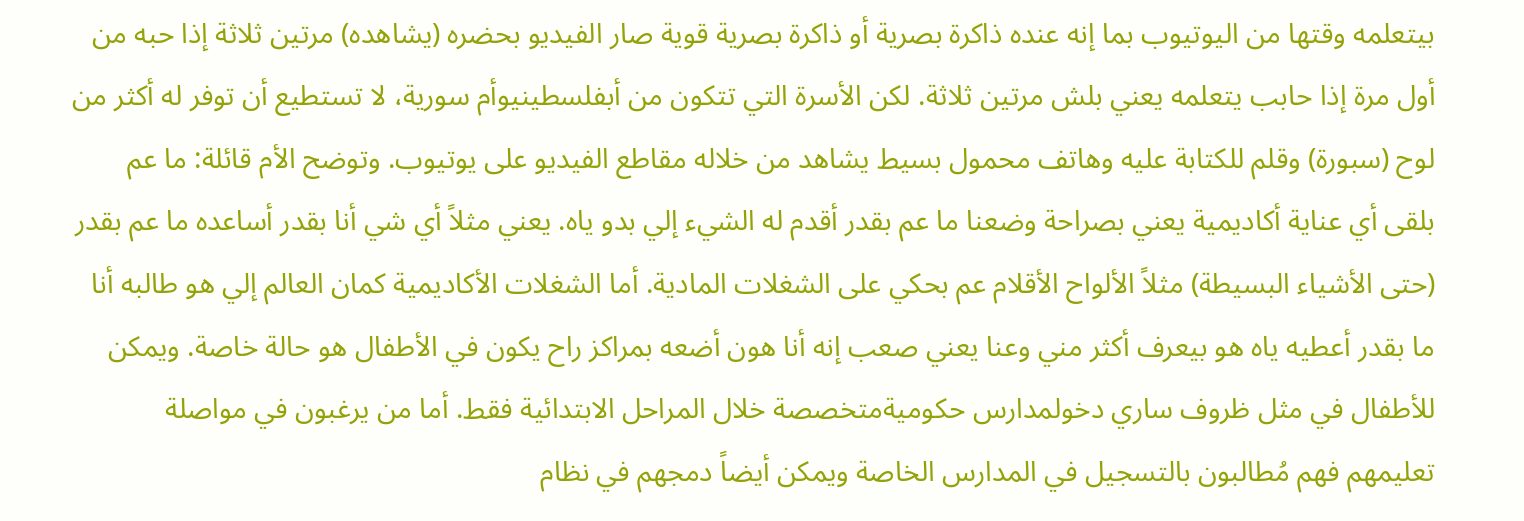بيتعلمه وقتها من اليوتيوب بما إنه عنده ذاكرة بصرية أو ذاكرة بصرية قوية صار الفيديو بحضره (يشاهده) مرتين ثلاثة إذا حبه من أول مرة إذا حابب يتعلمه يعني بلش مرتين ثلاثة. لكن الأسرة التي تتكون من أبفلسطينيوأم سورية، لا تستطيع أن توفر له أكثر من لوح (سبورة) وقلم للكتابة عليه وهاتف محمول بسيط يشاهد من خلاله مقاطع الفيديو على يوتيوب. وتوضح الأم قائلة: ما عم بلقى أي عناية أكاديمية يعني بصراحة وضعنا ما عم بقدر أقدم له الشيء إلي بدو ياه. يعني مثلاً أي شي أنا بقدر أساعده ما عم بقدر (حتى الأشياء البسيطة) مثلاً الألواح الأقلام عم بحكي على الشغلات المادية. أما الشغلات الأكاديمية كمان العالم إلي هو طالبه أنا ما بقدر أعطيه ياه هو بيعرف أكثر مني وعنا يعني صعب إنه أنا هون أضعه بمراكز راح يكون في الأطفال هو حالة خاصة. ويمكن للأطفال في مثل ظروف ساري دخولمدارس حكوميةمتخصصة خلال المراحل الابتدائية فقط. أما من يرغبون في مواصلة تعليمهم فهم مُطالبون بالتسجيل في المدارس الخاصة ويمكن أيضاً دمجهم في نظام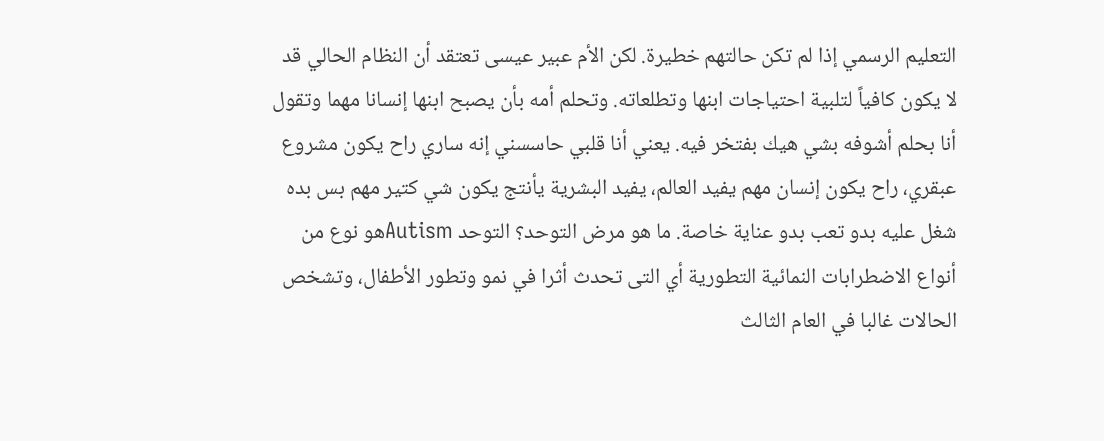التعليم الرسمي إذا لم تكن حالتهم خطيرة. لكن الأم عبير عيسى تعتقد أن النظام الحالي قد لا يكون كافياً لتلبية احتياجات ابنها وتطلعاته. وتحلم أمه بأن يصبح ابنها إنسانا مهما وتقول أنا بحلم أشوفه بشي هيك بفتخر فيه. يعني أنا قلبي حاسسني إنه ساري راح يكون مشروع عبقري، راح يكون إنسان مهم يفيد العالم، يفيد البشرية يأنتج يكون شي كتير مهم بس بده شغل عليه بدو تعب بدو عناية خاصة. ما هو مرض التوحد؟ التوحد Autismهو نوع من أنواع الاضطرابات النمائية التطورية أي التى تحدث أثرا في نمو وتطور الأطفال، وتشخص الحالات غالبا في العام الثالث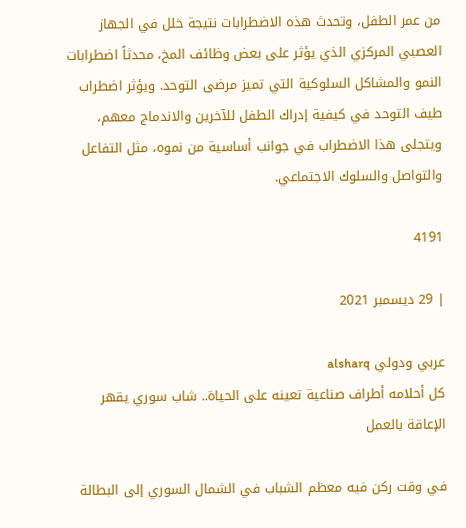من عمر الطفل، وتحدث هذه الاضطرابات نتيجة خلل في الجهاز العصبي المركزي الذي يؤثر على بعض وظائف المخ، محدثاً اضطرابات النمو والمشاكل السلوكية التي تميز مرضى التوحد. ويؤثر اضطراب طيف التوحد في كيفية إدراك الطفل للآخرين والاندماج معهم، ويتجلى هذا الاضطراب في جوانب أساسية من نموه، مثل التفاعل والتواصل والسلوك الاجتماعي.

4191

| 29 ديسمبر 2021

عربي ودولي alsharq
كل أحلامه أطراف صناعية تعينه على الحياة.. شاب سوري يقهر الإعاقة بالعمل

في وقت ركن فيه معظم الشباب في الشمال السوري إلى البطالة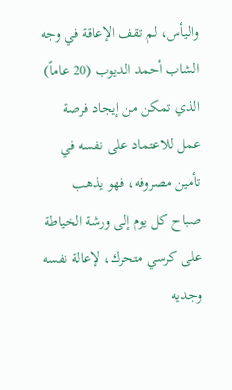واليأس، لم تقف الإعاقة في وجه الشاب أحمد الديوب (20 عاماً) الذي تمكن من إيجاد فرصة عمل للاعتماد على نفسه في تأمين مصروفه، فهو يذهب صباح كل يوم إلى ورشة الخياطة على كرسي متحرك، لإعالة نفسه وجديه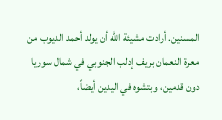المسنين. أرادت مشيئة الله أن يولد أحمد الديوب من معرة النعمان بريف إدلب الجنوبي في شمال سوريا دون قدمين، وبتشوه في اليدين أيضاً،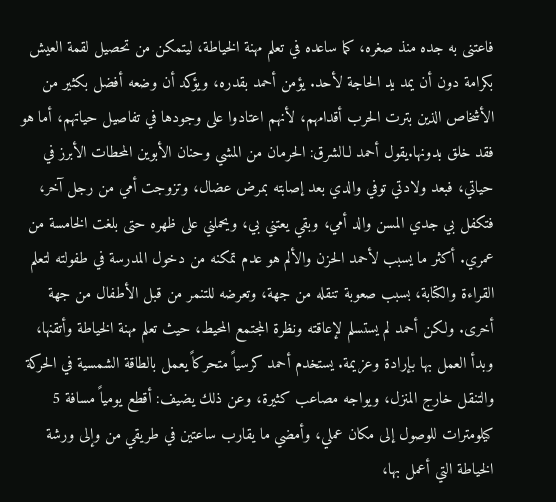فاعتنى به جده منذ صغره، كما ساعده في تعلم مهنة الخياطة، ليتمكن من تحصيل لقمة العيش بكرامة دون أن يمد يد الحاجة لأحد. يؤمن أحمد بقدره، ويؤكد أن وضعه أفضل بكثير من الأشخاص الذين بترت الحرب أقدامهم، لأنهم اعتادوا على وجودها في تفاصيل حياتهم، أما هو فقد خلق بدونها.يقول أحمد لـالشرق: الحرمان من المشي وحنان الأبوين المحطات الأبرز في حياتي، فبعد ولادتي توفي والدي بعد إصابته بمرض عضال، وتزوجت أمي من رجل آخر، فتكفل بي جدي المسن والد أمي، وبقي يعتني بي، ويحملني على ظهره حتى بلغت الخامسة من عمري. أكثر ما يسبب لأحمد الحزن والألم هو عدم تمكنه من دخول المدرسة في طفولته لتعلم القراءة والكتابة، بسبب صعوبة تنقله من جهة، وتعرضه للتنمر من قبل الأطفال من جهة أخرى. ولكن أحمد لم يستسلم لإعاقته ونظرة المجتمع المحيط، حيث تعلم مهنة الخياطة وأتقنها، وبدأ العمل بها بإرادة وعزيمة. يستخدم أحمد كرسياً متحركاً يعمل بالطاقة الشمسية في الحركة والتنقل خارج المنزل، ويواجه مصاعب كثيرة، وعن ذلك يضيف: أقطع يومياً مسافة 5 كيلومترات للوصول إلى مكان عملي، وأمضي ما يقارب ساعتين في طريقي من وإلى ورشة الخياطة التي أعمل بها،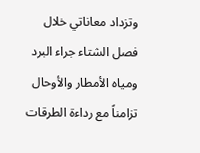وتزداد معاناتي خلال فصل الشتاء جراء البرد ومياه الأمطار والأوحال تزامناً مع رداءة الطرقات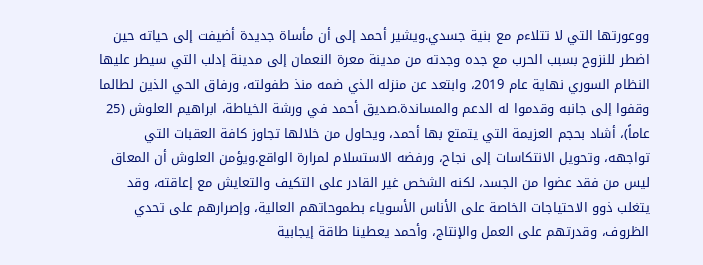ووعورتها التي لا تتلاءم مع بنية جسدي.ويشير أحمد إلى أن مأساة جديدة أضيفت إلى حياته حين اضطر للنزوح بسبب الحرب مع جده وجدته من مدينة معرة النعمان إلى مدينة إدلب التي سيطر عليها النظام السوري نهاية عام 2019، وابتعد عن منزله الذي ضمه منذ طفولته، ورفاق الحي الذين لطالما وقفوا إلى جانبه وقدموا له الدعم والمساندة.صديق أحمد في ورشة الخياطة، ابراهيم العلوش (25 عاماً)، أشاد بحجم العزيمة التي يتمتع بها أحمد، ويحاول من خلالها تجاوز كافة العقبات التي تواجهه، وتحويل الانتكاسات إلى نجاح، ورفضه الاستسلام لمرارة الواقع.ويؤمن العلوش أن المعاق ليس من فقد عضوا من الجسد، لكنه الشخص غير القادر على التكيف والتعايش مع إعاقته، وقد يتغلب ذوو الاحتياجات الخاصة على الأناس الأسوياء بطموحاتهم العالية، وإصرارهم على تحدي الظروف، وقدرتهم على العمل والإنتاج، وأحمد يعطينا طاقة إيجابية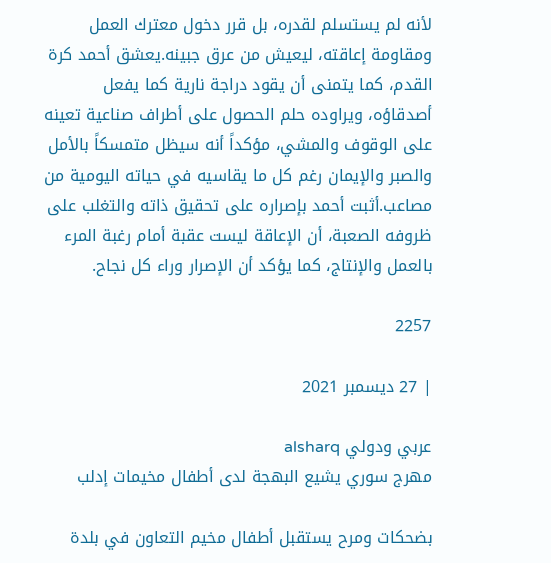لأنه لم يستسلم لقدره، بل قرر دخول معترك العمل ومقاومة إعاقته، ليعيش من عرق جبينه.يعشق أحمد كرة القدم، كما يتمنى أن يقود دراجة نارية كما يفعل أصدقاؤه، ويراوده حلم الحصول على أطراف صناعية تعينه على الوقوف والمشي، مؤكداً أنه سيظل متمسكاً بالأمل والصبر والإيمان رغم كل ما يقاسيه في حياته اليومية من مصاعب.أثبت أحمد بإصراره على تحقيق ذاته والتغلب على ظروفه الصعبة، أن الإعاقة ليست عقبة أمام رغبة المرء بالعمل والإنتاج، كما يؤكد أن الإصرار وراء كل نجاح.

2257

| 27 ديسمبر 2021

عربي ودولي alsharq
مهرج سوري يشيع البهجة لدى أطفال مخيمات إدلب

بضحكات ومرح يستقبل أطفال مخيم التعاون في بلدة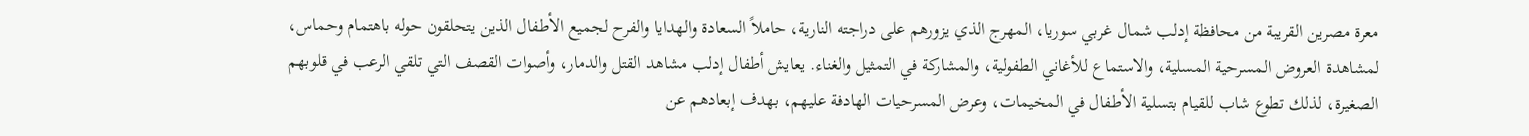معرة مصرين القريبة من محافظة إدلب شمال غربي سوريا، المهرج الذي يزورهم على دراجته النارية، حاملاً السعادة والهدايا والفرح لجميع الأطفال الذين يتحلقون حوله باهتمام وحماس، لمشاهدة العروض المسرحية المسلية، والاستماع للأغاني الطفولية، والمشاركة في التمثيل والغناء. يعايش أطفال إدلب مشاهد القتل والدمار، وأصوات القصف التي تلقي الرعب في قلوبهم الصغيرة، لذلك تطوع شاب للقيام بتسلية الأطفال في المخيمات، وعرض المسرحيات الهادفة عليهم، بهدف إبعادهم عن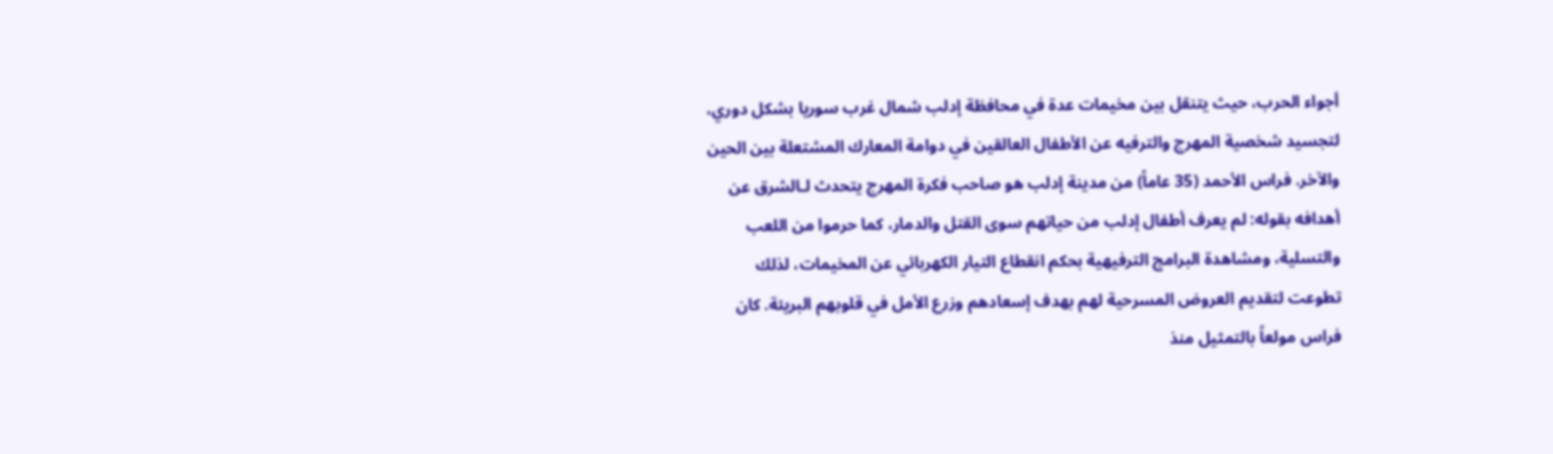أجواء الحرب، حيث يتنقل بين مخيمات عدة في محافظة إدلب شمال غرب سوريا بشكل دوري، لتجسيد شخصية المهرج والترفيه عن الأطفال العالقين في دوامة المعارك المشتعلة بين الحين والآخر. فراس الأحمد (35 عاماً) من مدينة إدلب هو صاحب فكرة المهرج يتحدث لـالشرق عن أهدافه بقوله: لم يعرف أطفال إدلب من حياتهم سوى القتل والدمار، كما حرموا من اللعب والتسلية، ومشاهدة البرامج الترفيهية بحكم انقطاع التيار الكهربائي عن المخيمات، لذلك تطوعت لتقديم العروض المسرحية لهم بهدف إسعادهم وزرع الأمل في قلوبهم البريئة. كان فراس مولعاً بالتمثيل منذ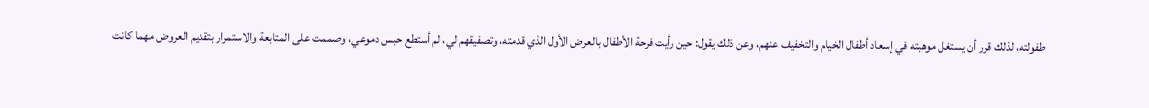طفولته، لذلك قرر أن يستغل موهبته في إسعاد أطفال الخيام والتخفيف عنهم، وعن ذلك يقول: حين رأيت فرحة الأطفال بالعرض الأول الذي قدمته، وتصفيقهم لي، لم أستطع حبس دموعي، وصممت على المتابعة والاستمرار بتقديم العروض مهما كانت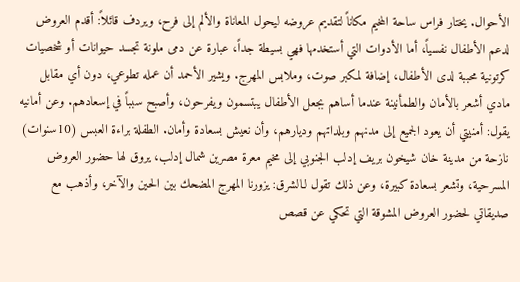الأحوال. يختار فراس ساحة المخيم مكاناً لتقديم عروضه ليحول المعاناة والألم إلى فرح، ويردف قائلاً: أقدم العروض لدعم الأطفال نفسياً، أما الأدوات التي أستخدمها فهي بسيطة جداً، عبارة عن دمى ملونة تجسد حيوانات أو شخصيات كرتونية محببة لدى الأطفال، إضافة لمكبر صوت، وملابس المهرج. ويشير الأحمد أن عمله تطوعي، دون أي مقابل مادي أشعر بالأمان والطمأنينة عندما أساهم بجعل الأطفال يبتسمون ويفرحون، وأصبح سبباً في إسعادهم. وعن أمانيه يقول: أمنيتي أن يعود الجميع إلى مدنهم وبلداتهم وديارهم، وأن نعيش بسعادة وأمان. الطفلة براءة العبس (10سنوات) نازحة من مدينة خان شيخون بريف إدلب الجنوبي إلى مخيم معرة مصرين شمال إدلب، يروق لها حضور العروض المسرحية، وتشعر بسعادة كبيرة، وعن ذلك تقول لـالشرق: يزورنا المهرج المضحك بين الحين والآخر، وأذهب مع صديقاتي لحضور العروض المشوقة التي تحكي عن قصص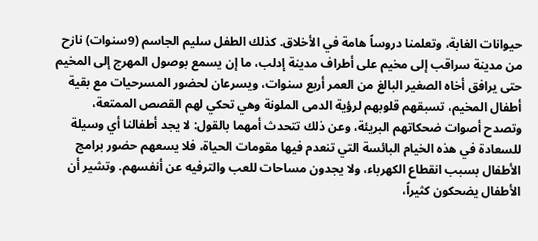حيوانات الغابة، وتعلمنا دروساً هامة في الأخلاق. كذلك الطفل سليم الجاسم (9سنوات) نازح من مدينة سراقب إلى مخيم على أطراف مدينة إدلب، ما إن يسمع بوصول المهرج إلى المخيم حتى يرافق أخاه الصغير البالغ من العمر أربع سنوات، ويسرعان لحضور المسرحيات مع بقية أطفال المخيم، تسبقهم قلوبهم لرؤية الدمى الملونة وهي تحكي لهم القصص الممتعة، وتصدح أصوات ضحكاتهم البريئة، وعن ذلك تتحدث أمهما بالقول: لا يجد أطفالنا أي وسيلة للسعادة في هذه الخيام البائسة التي تنعدم فيها مقومات الحياة، فلا يسعهم حضور برامج الأطفال بسبب انقطاع الكهرباء، ولا يجدون مساحات للعب والترفيه عن أنفسهم. وتشير أن الأطفال يضحكون كثيراً،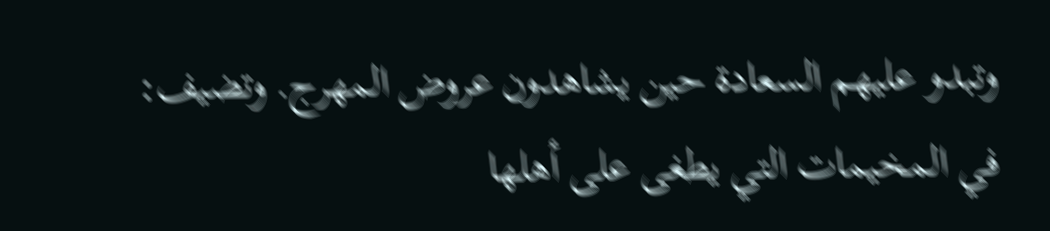وتبدو عليهم السعادة حين يشاهدون عروض المهرج. وتضيف: في المخيمات التي يطغى على أهلها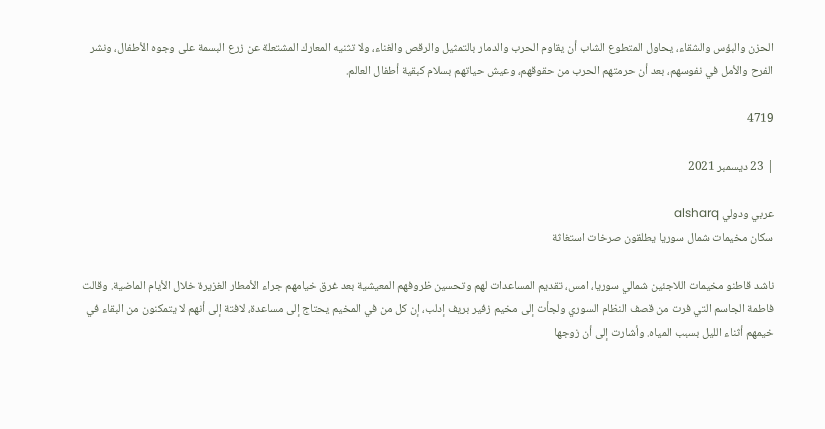الحزن والبؤس والشقاء، يحاول المتطوع الشاب أن يقاوم الحرب والدمار بالتمثيل والرقص والغناء، ولا تثنيه المعارك المشتعلة عن زرع البسمة على وجوه الأطفال، ونشر الفرح والأمل في نفوسهم، بعد أن حرمتهم الحرب من حقوقهم، وعيش حياتهم بسلام كبقية أطفال العالم.

4719

| 23 ديسمبر 2021

عربي ودولي alsharq
سكان مخيمات شمال سوريا يطلقون صرخات استغاثة

ناشد قاطنو مخيمات اللاجئين شمالي سوريا، امس، تقديم المساعدات لهم وتحسين ظروفهم المعيشية بعد غرق خيامهم جراء الأمطار الغزيرة خلال الأيام الماضية. وقالت فاطمة الجاسم التي فرت من قصف النظام السوري ولجأت إلى مخيم زفير بريف إدلب، إن كل من في المخيم يحتاج إلى مساعدة، لافتة إلى أنهم لا يتمكنون من البقاء في خيمهم أثناء الليل بسبب المياه. وأشارت إلى أن زوجها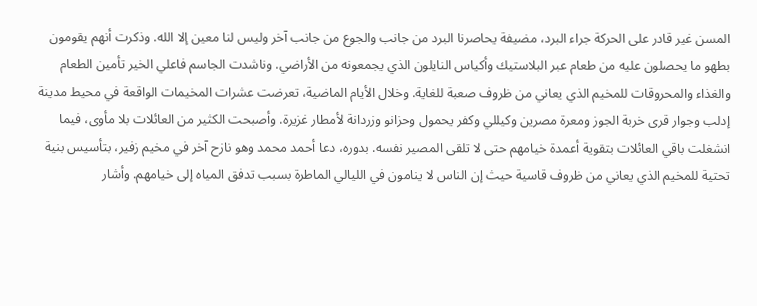المسن غير قادر على الحركة جراء البرد، مضيفة يحاصرنا البرد من جانب والجوع من جانب آخر وليس لنا معين إلا الله. وذكرت أنهم يقومون بطهو ما يحصلون عليه من طعام عبر البلاستيك وأكياس النايلون الذي يجمعونه من الأراضي. وناشدت الجاسم فاعلي الخير تأمين الطعام والغذاء والمحروقات للمخيم الذي يعاني من ظروف صعبة للغاية. وخلال الأيام الماضية، تعرضت عشرات المخيمات الواقعة في محيط مدينة إدلب وجوار قرى خربة الجوز ومعرة مصرين وكيللي وكفر يحمول وحزانو وزردانة لأمطار غزيرة. وأصبحت الكثير من العائلات بلا مأوى، فيما انشغلت باقي العائلات بتقوية أعمدة خيامهم حتى لا تلقى المصير نفسه. بدوره، دعا أحمد محمد وهو نازح آخر في مخيم زفير، بتأسيس بنية تحتية للمخيم الذي يعاني من ظروف قاسية حيث إن الناس لا ينامون في الليالي الماطرة بسبب تدفق المياه إلى خيامهم. وأشار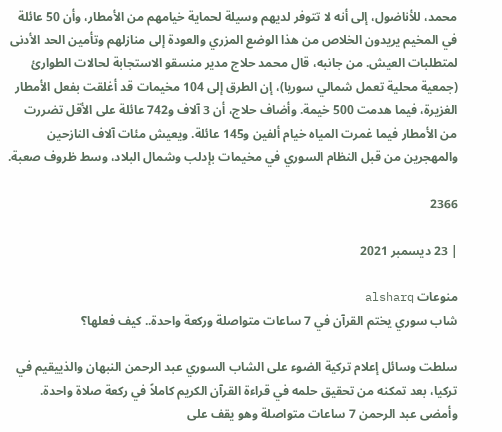محمد، للأناضول، إلى أنه لا تتوفر لديهم وسيلة لحماية خيامهم من الأمطار، وأن 50 عائلة في المخيم يريدون الخلاص من هذا الوضع المزري والعودة إلى منازلهم وتأمين الحد الأدنى لمتطلبات العيش. من جانبه، قال محمد حلاج مدير منسقو الاستجابة لحالات الطوارئ (جمعية محلية تعمل شمالي سوريا)، إن الطرق إلى 104 مخيمات قد أغلقت بفعل الأمطار الغزيرة، فيما هدمت 500 خيمة. وأضاف حلاج، أن 3 آلاف و742 عائلة على الأقل تضررت من الأمطار فيما غمرت المياه خيام ألفين و145 عائلة. ويعيش مئات آلاف النازحين والمهجرين من قبل النظام السوري في مخيمات بإدلب وشمال البلاد، وسط ظروف صعبة.

2366

| 23 ديسمبر 2021

منوعات alsharq
شاب سوري يختم القرآن في 7 ساعات متواصلة وركعة واحدة.. كيف فعلها؟

سلطت وسائل إعلام تركية الضوء على الشاب السوري عبد الرحمن النبهان والذييقيم في تركيا، بعد تمكنه من تحقيق حلمه في قراءة القرآن الكريم كاملاً في ركعة صلاة واحدة. وأمضى عبد الرحمن 7 ساعات متواصلة وهو يقف على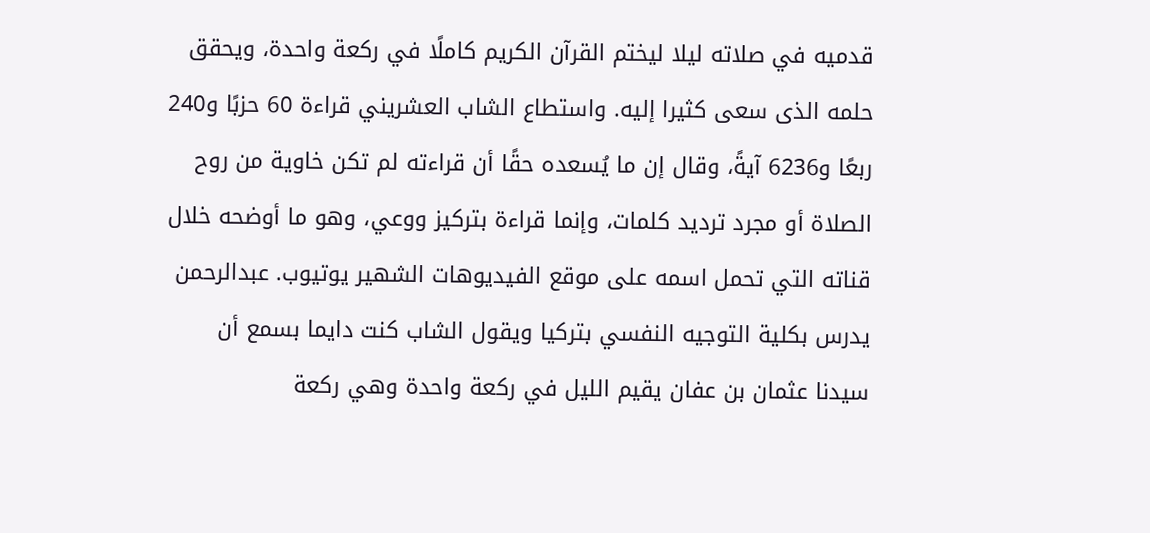قدميه في صلاته ليلا ليختم القرآن الكريم كاملًا في ركعة واحدة، ويحقق حلمه الذى سعى كثيرا إليه. واستطاع الشاب العشريني قراءة 60 حزبًا و240 ربعًا و6236 آيةً، وقال إن ما يُسعده حقًا أن قراءته لم تكن خاوية من روح الصلاة أو مجرد ترديد كلمات، وإنما قراءة بتركيز ووعي، وهو ما أوضحه خلال قناته التي تحمل اسمه على موقع الفيديوهات الشهير يوتيوب. عبدالرحمن يدرس بكلية التوجيه النفسي بتركيا ويقول الشاب كنت دايما بسمع أن سيدنا عثمان بن عفان يقيم الليل في ركعة واحدة وهي ركعة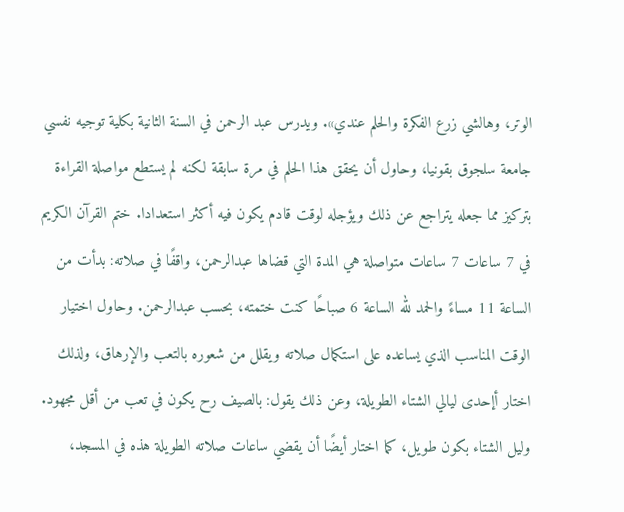الوتر، وهالشي زرع الفكرة والحلم عندي». ويدرس عبد الرحمن في السنة الثانية بكلية توجيه نفسي جامعة سلجوق بقونيا، وحاول أن يحقق هذا الحلم في مرة سابقة لكنه لم يستطع مواصلة القراءة بتركيز مما جعله يتراجع عن ذلك ويؤجله لوقت قادم يكون فيه أكثر استعدادا. ختم القرآن الكريم في 7 ساعات 7 ساعات متواصلة هي المدة التي قضاها عبدالرحمن، واقفًا في صلاته: بدأت من الساعة 11 مساءً والحمد لله الساعة 6 صباحًا كنت ختمته، بحسب عبدالرحمن. وحاول اختيار الوقت المناسب الذي يساعده على استكمال صلاته ويقلل من شعوره بالتعب والإرهاق، ولذلك اختار أإحدى ليالي الشتاء الطويلة، وعن ذلك يقول: بالصيف رح يكون في تعب من أقل مجهود. وليل الشتاء بكون طويل، كما اختار أيضًا أن يقضي ساعات صلاته الطويلة هذه في المسجد،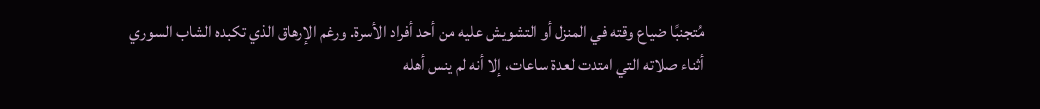مُتجنبًا ضياع وقته في المنزل أو التشويش عليه من أحد أفراد الأسرة. ورغم الإرهاق الذي تكبده الشاب السوري أثناء صلاته التي امتدت لعدة ساعات، إلا أنه لم ينس أهله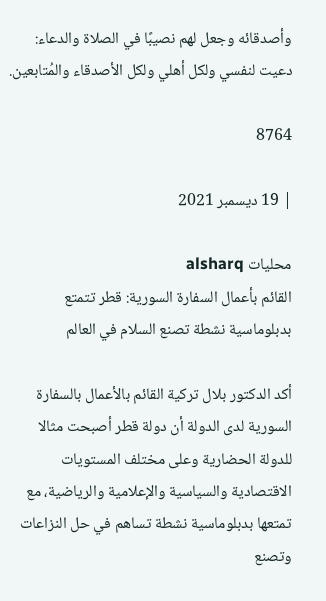وأصدقائه وجعل لهم نصيبًا في الصلاة والدعاء: دعيت لنفسي ولكل أهلي ولكل الأصدقاء والمُتابعين.

8764

| 19 ديسمبر 2021

محليات alsharq
القائم بأعمال السفارة السورية: قطر تتمتع بدبلوماسية نشطة تصنع السلام في العالم

أكد الدكتور بلال تركية القائم بالأعمال بالسفارة السورية لدى الدولة أن دولة قطر أصبحت مثالا للدولة الحضارية وعلى مختلف المستويات الاقتصادية والسياسية والإعلامية والرياضية، مع تمتعها بدبلوماسية نشطة تساهم في حل النزاعات وتصنع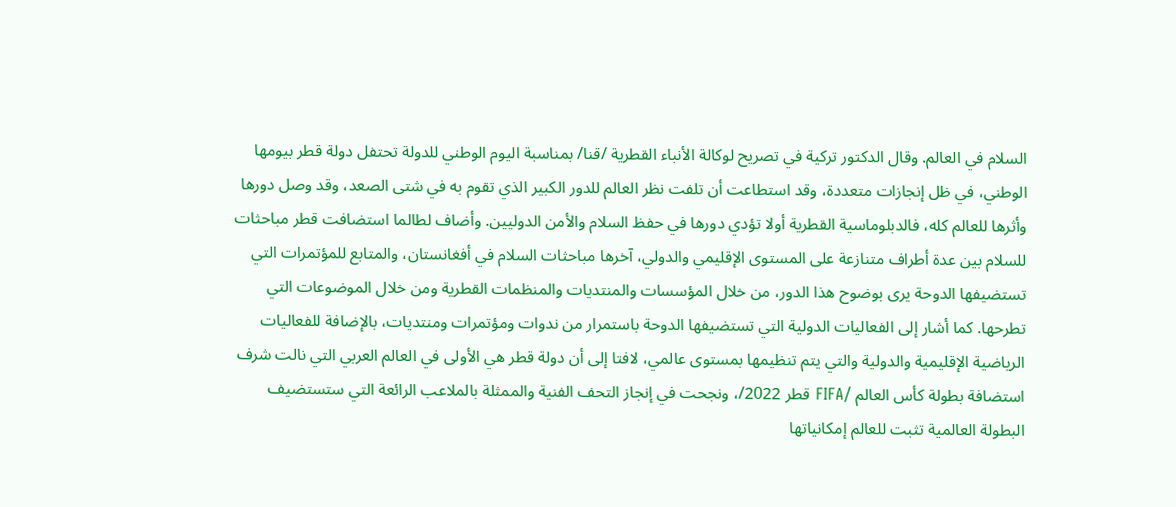السلام في العالم. وقال الدكتور تركية في تصريح لوكالة الأنباء القطرية /قنا/ بمناسبة اليوم الوطني للدولة تحتفل دولة قطر بيومها الوطني، في ظل إنجازات متعددة، وقد استطاعت أن تلفت نظر العالم للدور الكبير الذي تقوم به في شتى الصعد، وقد وصل دورها وأثرها للعالم كله، فالدبلوماسية القطرية أولا تؤدي دورها في حفظ السلام والأمن الدوليين. وأضاف لطالما استضافت قطر مباحثات للسلام بين عدة أطراف متنازعة على المستوى الإقليمي والدولي، آخرها مباحثات السلام في أفغانستان، والمتابع للمؤتمرات التي تستضيفها الدوحة يرى بوضوح هذا الدور، من خلال المؤسسات والمنتديات والمنظمات القطرية ومن خلال الموضوعات التي تطرحها. كما أشار إلى الفعاليات الدولية التي تستضيفها الدوحة باستمرار من ندوات ومؤتمرات ومنتديات، بالإضافة للفعاليات الرياضية الإقليمية والدولية والتي يتم تنظيمها بمستوى عالمي، لافتا إلى أن دولة قطر هي الأولى في العالم العربي التي نالت شرف استضافة بطولة كأس العالم /FIFA قطر 2022/، ونجحت في إنجاز التحف الفنية والممثلة بالملاعب الرائعة التي ستستضيف البطولة العالمية تثبت للعالم إمكانياتها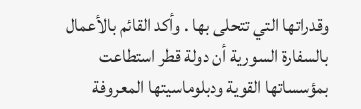وقدراتها التي تتحلى بها . وأكد القائم بالأعمال بالسفارة السورية أن دولة قطر استطاعت بمؤسساتها القوية ودبلوماسيتها المعروفة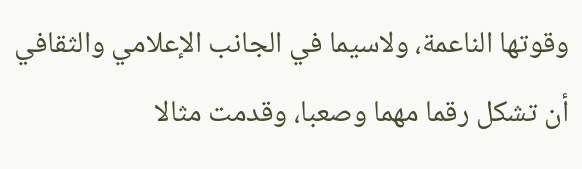وقوتها الناعمة، ولاسيما في الجانب الإعلامي والثقافي أن تشكل رقما مهما وصعبا، وقدمت مثالا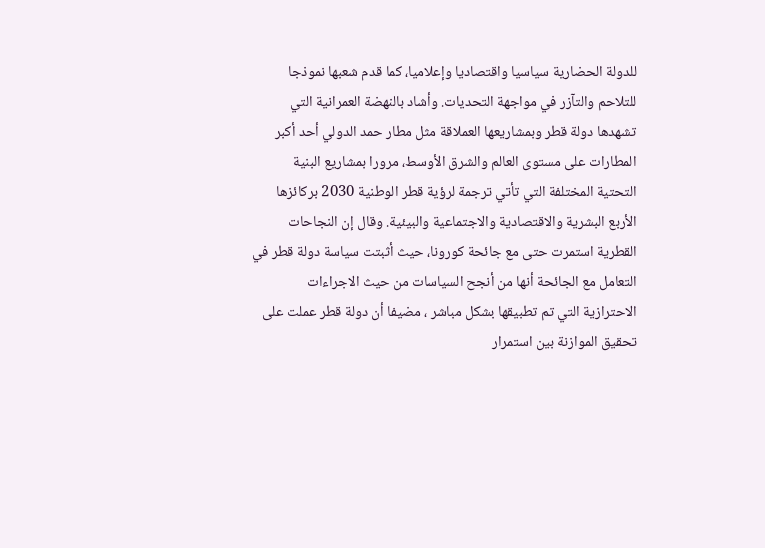للدولة الحضارية سياسيا واقتصاديا وإعلاميا، كما قدم شعبها نموذجا للتلاحم والتآزر في مواجهة التحديات. وأشاد بالنهضة العمرانية التي تشهدها دولة قطر وبمشاريعها العملاقة مثل مطار حمد الدولي أحد أكبر المطارات على مستوى العالم والشرق الأوسط، مرورا بمشاريع البنية التحتية المختلفة التي تأتي ترجمة لرؤية قطر الوطنية 2030 بركائزها الأربع البشرية والاقتصادية والاجتماعية والبيئية. وقال إن النجاحات القطرية استمرت حتى مع جائحة كورونا، حيث أثبتت سياسة دولة قطر في التعامل مع الجائحة أنها من أنجح السياسات من حيث الاجراءات الاحترازية التي تم تطبيقها بشكل مباشر ، مضيفا أن دولة قطر عملت على تحقيق الموازنة بين استمرار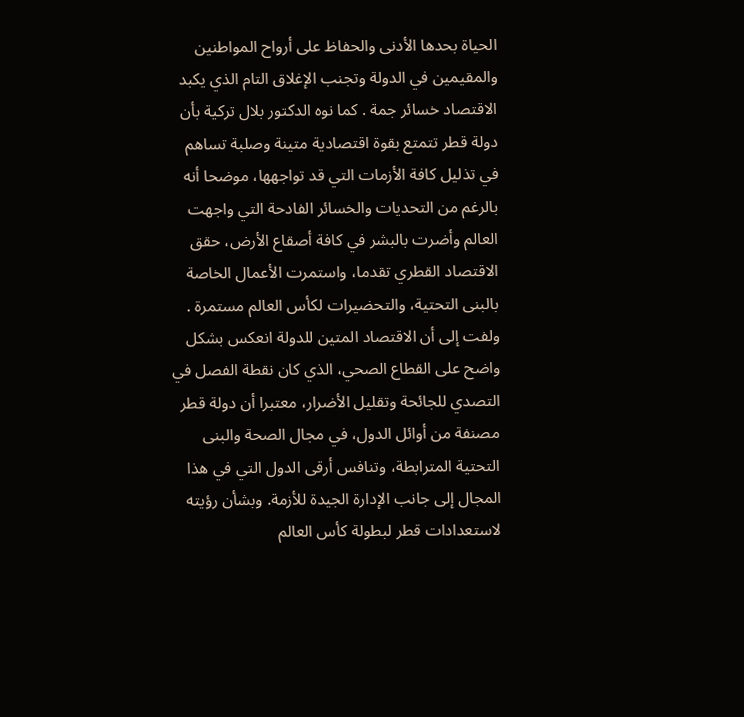الحياة بحدها الأدنى والحفاظ على أرواح المواطنين والمقيمين في الدولة وتجنب الإغلاق التام الذي يكبد الاقتصاد خسائر جمة . كما نوه الدكتور بلال تركية بأن دولة قطر تتمتع بقوة اقتصادية متينة وصلبة تساهم في تذليل كافة الأزمات التي قد تواجهها، موضحا أنه بالرغم من التحديات والخسائر الفادحة التي واجهت العالم وأضرت بالبشر في كافة أصقاع الأرض، حقق الاقتصاد القطري تقدما، واستمرت الأعمال الخاصة بالبنى التحتية، والتحضيرات لكأس العالم مستمرة . ولفت إلى أن الاقتصاد المتين للدولة انعكس بشكل واضح على القطاع الصحي، الذي كان نقطة الفصل في التصدي للجائحة وتقليل الأضرار، معتبرا أن دولة قطر مصنفة من أوائل الدول، في مجال الصحة والبنى التحتية المترابطة، وتنافس أرقى الدول التي في هذا المجال إلى جانب الإدارة الجيدة للأزمة. وبشأن رؤيته لاستعدادات قطر لبطولة كأس العالم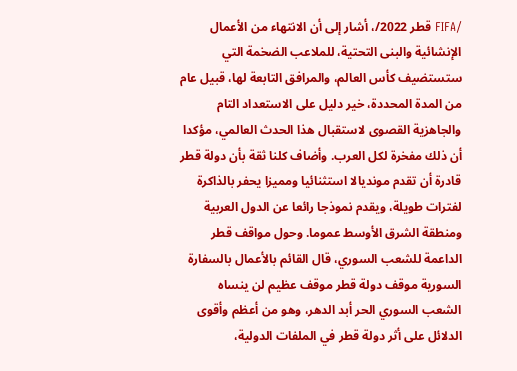/FIFA قطر 2022/، أشار إلى أن الانتهاء من الأعمال الإنشائية والبنى التحتية، للملاعب الضخمة التي ستستضيف كأس العالم، والمرافق التابعة لها، قبيل عام من المدة المحددة، خير دليل على الاستعداد التام والجاهزية القصوى لاستقبال هذا الحدث العالمي، مؤكدا أن ذلك مفخرة لكل العرب. وأضاف كلنا ثقة بأن دولة قطر قادرة أن تقدم مونديالا استثنائيا ومميزا يحفر بالذاكرة لفترات طويلة، ويقدم نموذجا رائعا عن الدول العربية ومنطقة الشرق الأوسط عموما. وحول مواقف قطر الداعمة للشعب السوري، قال القائم بالأعمال بالسفارة السورية موقف دولة قطر موقف عظيم لن ينساه الشعب السوري الحر أبد الدهر، وهو من أعظم وأقوى الدلائل على أثر دولة قطر في الملفات الدولية،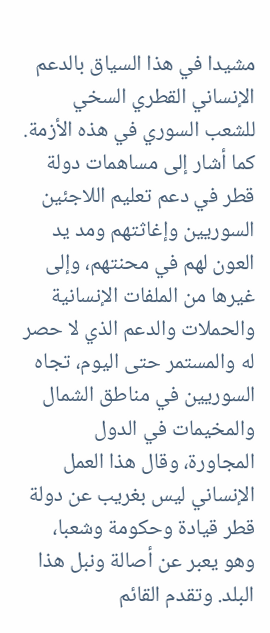مشيدا في هذا السياق بالدعم الإنساني القطري السخي للشعب السوري في هذه الأزمة. كما أشار إلى مساهمات دولة قطر في دعم تعليم اللاجئين السوريين وإغاثتهم ومد يد العون لهم في محنتهم، وإلى غيرها من الملفات الإنسانية والحملات والدعم الذي لا حصر له والمستمر حتى اليوم، تجاه السوريين في مناطق الشمال والمخيمات في الدول المجاورة، وقال هذا العمل الإنساني ليس بغريب عن دولة قطر قيادة وحكومة وشعبا، وهو يعبر عن أصالة ونبل هذا البلد. وتقدم القائم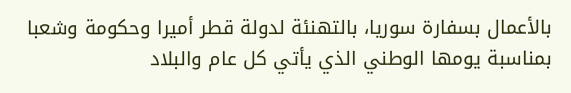بالأعمال بسفارة سوريا، بالتهنئة لدولة قطر أميرا وحكومة وشعبا بمناسبة يومها الوطني الذي يأتي كل عام والبلاد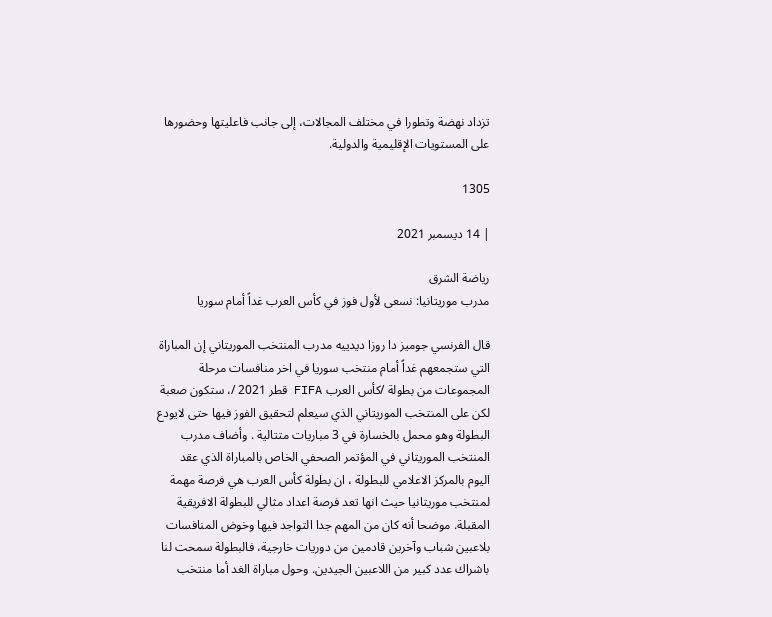تزداد نهضة وتطورا في مختلف المجالات، إلى جانب فاعليتها وحضورها على المستويات الإقليمية والدولية.

1305

| 14 ديسمبر 2021

رياضة الشرق
مدرب موريتانيا: نسعى لأول فوز في كأس العرب غداً أمام سوريا

قال الفرنسي جوميز دا روزا ديدييه مدرب المنتخب الموريتاني إن المباراة التي ستجمعهم غداً أمام منتخب سوريا في اخر منافسات مرحلة المجموعات من بطولة /كأس العرب FIFA قطر 2021 /، ستكون صعبة لكن على المنتخب الموريتاني الذي سيعلم لتحقيق الفوز فيها حتى لايودع البطولة وهو محمل بالخسارة في 3 مباريات متتالية . وأضاف مدرب المنتخب الموريتاني في المؤتمر الصحفي الخاص بالمباراة الذي عقد اليوم بالمركز الاعلامي للبطولة ، ان بطولة كأس العرب هي فرصة مهمة لمنتخب موريتانيا حيث انها تعد فرصة اعداد مثالي للبطولة الافريقية المقبلة. موضحا أنه كان من المهم جدا التواجد فيها وخوض المنافسات بلاعبين شباب وآخرين قادمين من دوريات خارجية، فالبطولة سمحت لنا باشراك عدد كبير من اللاعبين الجيدين. وحول مباراة الغد أما منتخب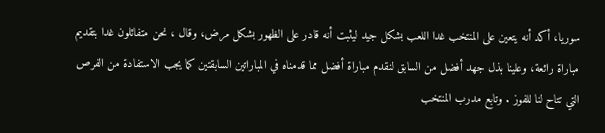سوريا، أكد أنه يتعين على المنتخب غدا اللعب بشكل جيد ليثبت أنه قادر على الظهور بشكل مرض، وقال ، نحن متفائلون غدا بتقديم مباراة رائعة، وعلينا بذل جهد أفضل من السابق لنقدم مباراة أفضل مما قدمناه في المباراتين السابقتين كما يجب الاستفادة من الفرص التي تتاح لنا للفوز . وتابع مدرب المنتخب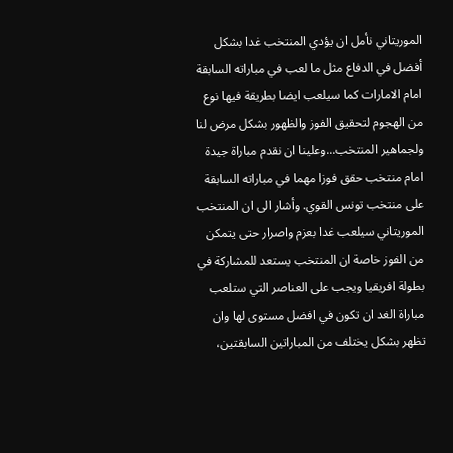الموريتاني نأمل ان يؤدي المنتخب غدا بشكل أفضل في الدفاع مثل ما لعب في مباراته السابقة امام الامارات كما سيلعب ايضا بطريقة فيها نوع من الهجوم لتحقيق الفوز والظهور بشكل مرض لنا ولجماهير المنتخب...وعلينا ان نقدم مباراة جيدة امام منتخب حقق فوزا مهما في مباراته السابقة على منتخب تونس القوي. وأشار الى ان المنتخب الموريتاني سيلعب غدا بعزم واصرار حتى يتمكن من الفوز خاصة ان المنتخب يستعد للمشاركة في بطولة افريقيا ويجب على العناصر التي ستلعب مباراة الغد ان تكون في افضل مستوى لها وان تظهر بشكل يختلف من المباراتين السابقتين،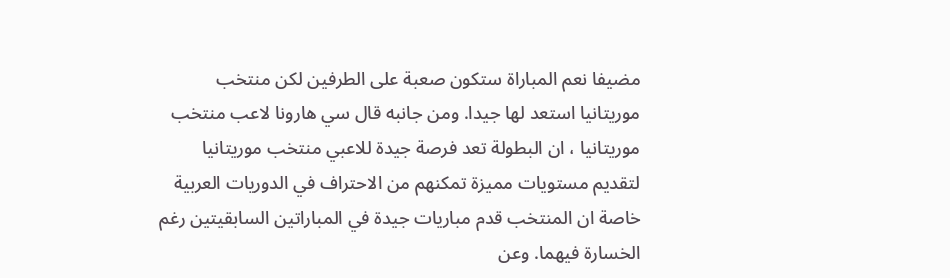مضيفا نعم المباراة ستكون صعبة على الطرفين لكن منتخب موريتانيا استعد لها جيدا. ومن جانبه قال سي هارونا لاعب منتخب موريتانيا ، ان البطولة تعد فرصة جيدة للاعبي منتخب موريتانيا لتقديم مستويات مميزة تمكنهم من الاحتراف في الدوريات العربية خاصة ان المنتخب قدم مباريات جيدة في المباراتين السابقيتين رغم الخسارة فيهما. وعن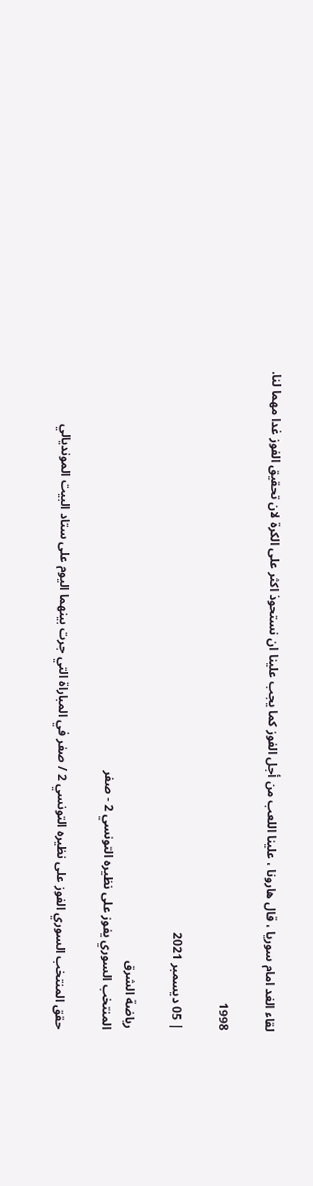لقاء الغد امام سوريا ، قال هارونا ، علينا اللعب من أجل الفوز كما يجب علينا ان نستحوذ اكثر على الكرة لان تحقيق الفوز غدا مهما لنا.

1998

| 05 ديسمبر 2021

رياضة الشرق
المنتخب السوري يفوز على نظيره التونسي 2 - صفر

حقق المنتخب السوري الفوز على نظيره التونسي 2 / صفر في المباراة التي جرت بينهما اليوم على ستاد البيت المونديالي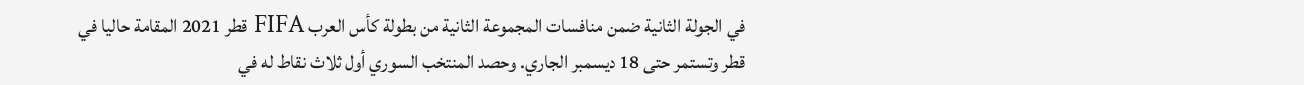في الجولة الثانية ضمن منافسات المجموعة الثانية من بطولة كأس العرب FIFA قطر 2021 المقامة حاليا في قطر وتستمر حتى 18 ديسمبر الجاري. وحصد المنتخب السوري أول ثلاث نقاط له في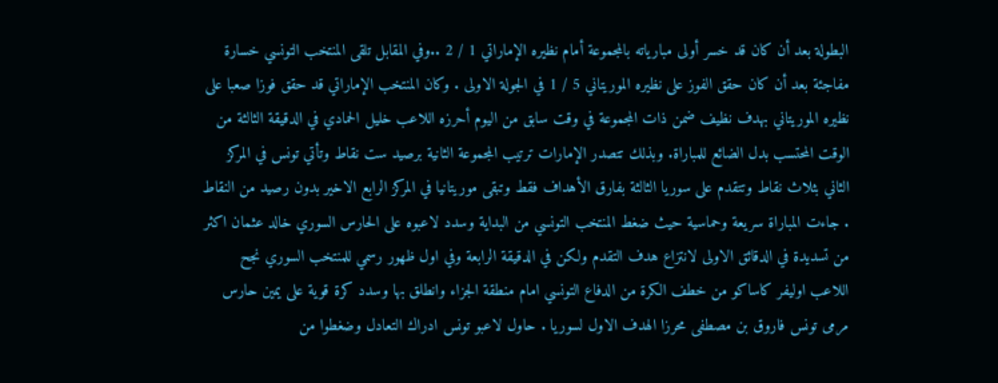البطولة بعد أن كان قد خسر أولى مبارياته بالمجموعة أمام نظيره الإماراتي 1 / 2 ..وفي المقابل تلقى المنتخب التونسي خسارة مفاجئة بعد أن كان حقق الفوز على نظيره الموريتاني 5 / 1 في الجولة الاولى . وكان المنتخب الإماراتي قد حقق فوزا صعبا على نظيره الموريتاني بهدف نظيف ضمن ذات المجموعة في وقت سابق من اليوم أحرزه اللاعب خليل الحمادي في الدقيقة الثالثة من الوقت المحتسب بدل الضائع للمباراة. وبذلك تتصدر الإمارات ترتيب المجموعة الثانية برصيد ست نقاط وتأتي تونس في المركز الثاني بثلاث نقاط وتتقدم على سوريا الثالثة بفارق الأهداف فقط وتبقى موريتانيا في المركز الرابع الاخير بدون رصيد من النقاط . جاءت المباراة سريعة وحماسية حيث ضغط المنتخب التونسي من البداية وسدد لاعبوه على الحارس السوري خالد عثمان اكثر من تسديدة في الدقائق الاولى لانتزاع هدف التقدم ولكن في الدقيقة الرابعة وفي اول ظهور رسمي للمنتخب السوري نجح اللاعب اوليفر كاساكو من خطف الكرة من الدفاع التونسي امام منطقة الجزاء وانطلق بها وسدد كرة قوية على يمين حارس مرمى تونس فاروق بن مصطفى محرزا الهدف الاول لسوريا . حاول لاعبو تونس ادراك التعادل وضغطوا من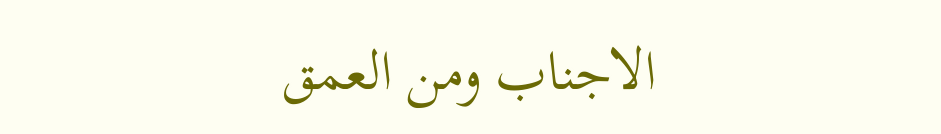الاجناب ومن العمق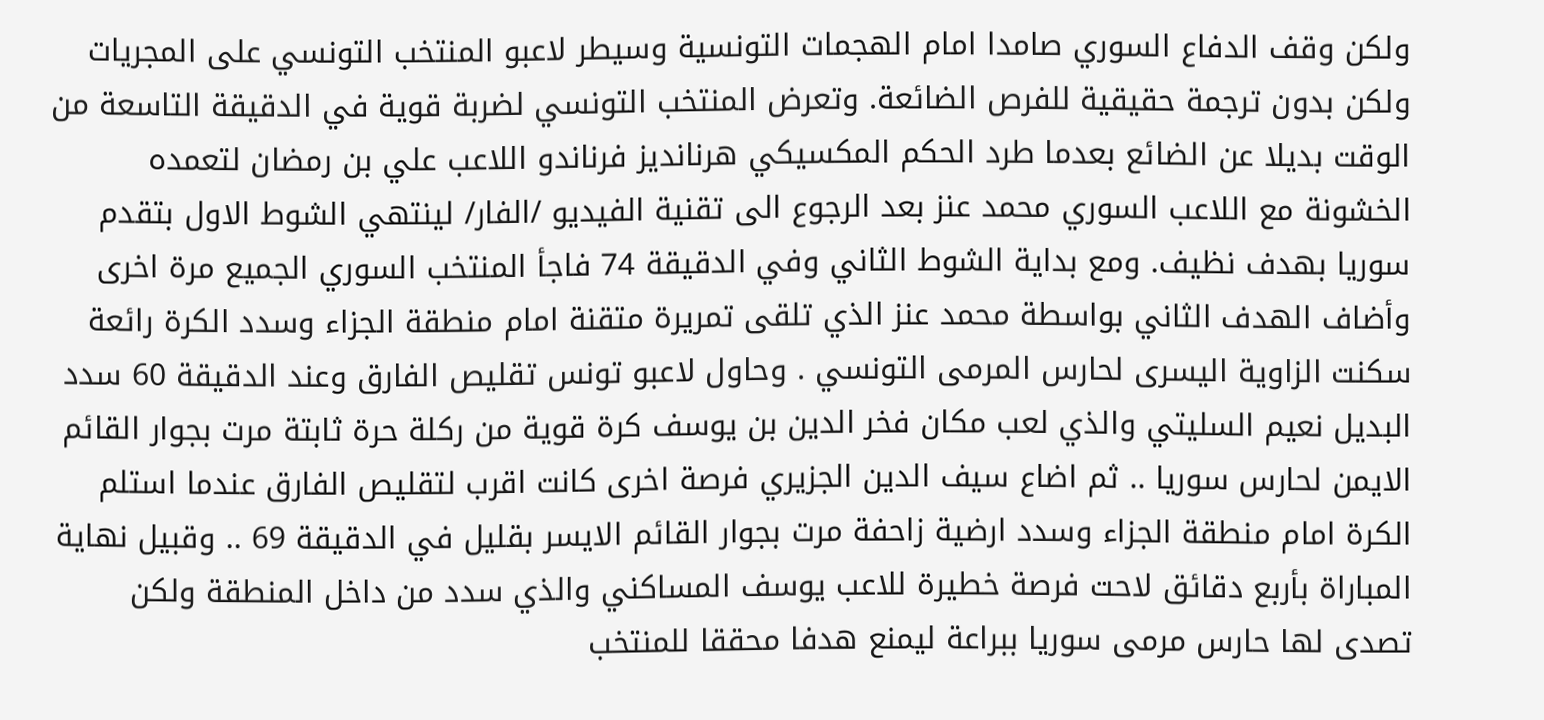ولكن وقف الدفاع السوري صامدا امام الهجمات التونسية وسيطر لاعبو المنتخب التونسي على المجريات ولكن بدون ترجمة حقيقية للفرص الضائعة. وتعرض المنتخب التونسي لضربة قوية في الدقيقة التاسعة من الوقت بديلا عن الضائع بعدما طرد الحكم المكسيكي هرنانديز فرناندو اللاعب علي بن رمضان لتعمده الخشونة مع اللاعب السوري محمد عنز بعد الرجوع الى تقنية الفيديو /الفار/ لينتهي الشوط الاول بتقدم سوريا بهدف نظيف. ومع بداية الشوط الثاني وفي الدقيقة 74 فاجأ المنتخب السوري الجميع مرة اخرى وأضاف الهدف الثاني بواسطة محمد عنز الذي تلقى تمريرة متقنة امام منطقة الجزاء وسدد الكرة رائعة سكنت الزاوية اليسرى لحارس المرمى التونسي . وحاول لاعبو تونس تقليص الفارق وعند الدقيقة 60 سدد البديل نعيم السليتي والذي لعب مكان فخر الدين بن يوسف كرة قوية من ركلة حرة ثابتة مرت بجوار القائم الايمن لحارس سوريا .. ثم اضاع سيف الدين الجزيري فرصة اخرى كانت اقرب لتقليص الفارق عندما استلم الكرة امام منطقة الجزاء وسدد ارضية زاحفة مرت بجوار القائم الايسر بقليل في الدقيقة 69 .. وقبيل نهاية المباراة بأربع دقائق لاحت فرصة خطيرة للاعب يوسف المساكني والذي سدد من داخل المنطقة ولكن تصدى لها حارس مرمى سوريا ببراعة ليمنع هدفا محققا للمنتخب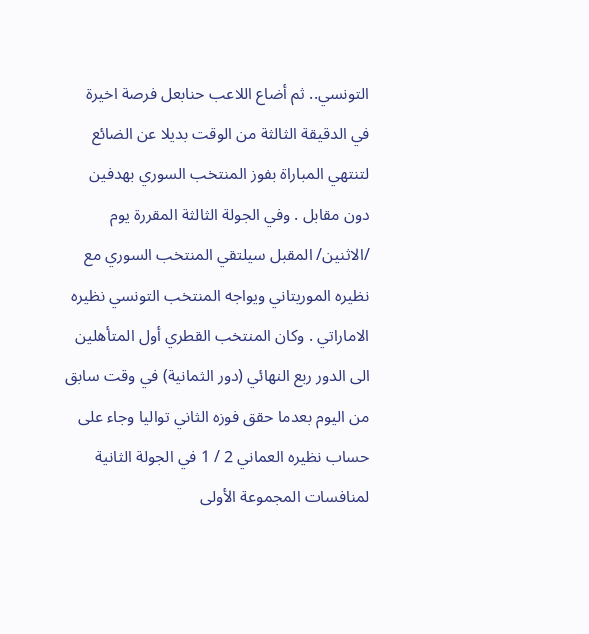التونسي.. ثم أضاع اللاعب حنابعل فرصة اخيرة في الدقيقة الثالثة من الوقت بديلا عن الضائع لتنتهي المباراة بفوز المنتخب السوري بهدفين دون مقابل . وفي الجولة الثالثة المقررة يوم /الاثنين/ المقبل سيلتقي المنتخب السوري مع نظيره الموريتاني ويواجه المنتخب التونسي نظيره الاماراتي . وكان المنتخب القطري أول المتأهلين الى الدور ربع النهائي (دور الثمانية) في وقت سابق من اليوم بعدما حقق فوزه الثاني تواليا وجاء على حساب نظيره العماني 2 / 1 في الجولة الثانية لمنافسات المجموعة الأولى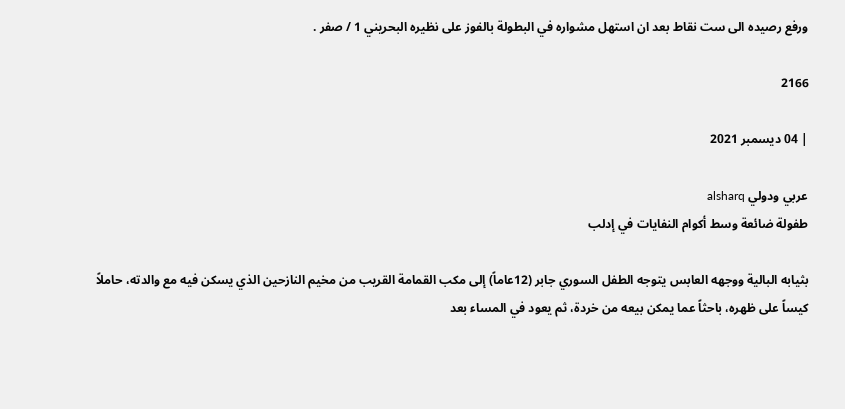ورفع رصيده الى ست نقاط بعد ان استهل مشواره في البطولة بالفوز على نظيره البحريني 1 / صفر .

2166

| 04 ديسمبر 2021

عربي ودولي alsharq
طفولة ضائعة وسط أكوام النفايات في إدلب

بثيابه البالية ووجهه العابس يتوجه الطفل السوري جابر (12عاماً) إلى مكب القمامة القريب من مخيم النازحين الذي يسكن فيه مع والدته، حاملاً كيساً على ظهره، باحثاً عما يمكن بيعه من خردة، ثم يعود في المساء بعد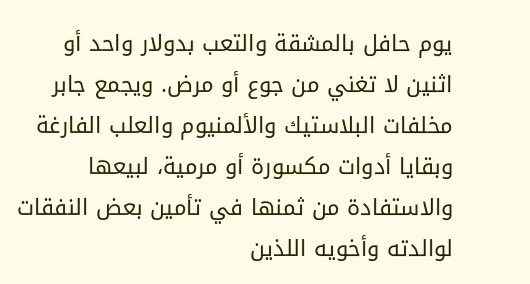يوم حافل بالمشقة والتعب بدولار واحد أو اثنين لا تغني من جوع أو مرض. ويجمع جابر مخلفات البلاستيك والألمنيوم والعلب الفارغة وبقايا أدوات مكسورة أو مرمية، لبيعها والاستفادة من ثمنها في تأمين بعض النفقات لوالدته وأخويه اللذين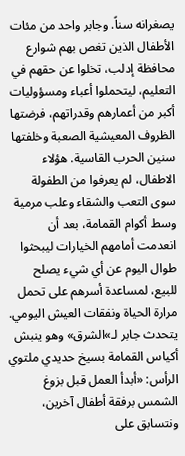يصغرانه سناً. وجابر واحد من مئات الأطفال الذين تغص بهم شوارع محافظة إدلب، تخلوا عن حقهم في التعليم، ليتحملوا أعباء ومسؤوليات أكبر من أعمارهم وقدراتهم، فرضتها الظروف المعيشية الصعبة وخلفتها سنين الحرب القاسية. هؤلاء الاطفال، لم يعرفوا من الطفولة سوى التعب والشقاء وعلب مرمية وسط أكوام القمامة، بعد أن انعدمت أمامهم الخيارات ليبحثوا طوال اليوم عن أي شيء يصلح للبيع، لمساعدة أسرهم على تحمل مرارة الحياة ونفقات العيش اليومي. يتحدث جابر لـ»الشرق» وهو ينبش أكياس القمامة بسيخ حديدي ملتوي الرأس: «أبدأ العمل قبل بزوغ الشمس برفقة أطفال آخرين، ونتسابق على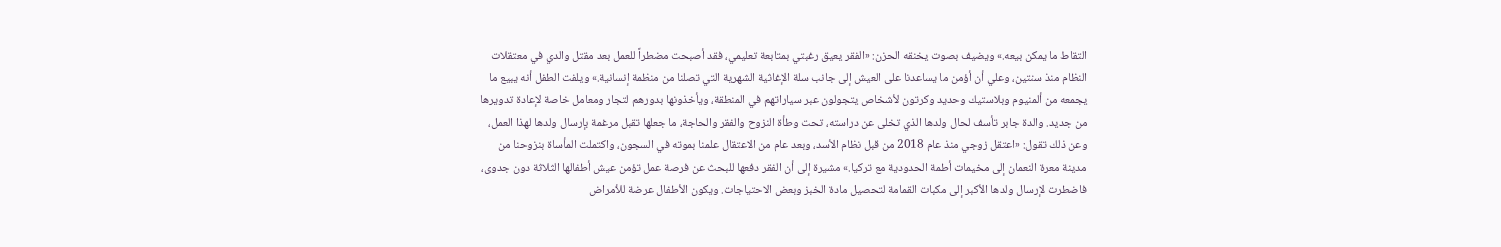التقاط ما يمكن بيعه.» ويضيف بصوت يخنقه الحزن: «الفقر يعيق رغبتي بمتابعة تعليمي، فقد أصبحت مضطراً للعمل بعد مقتل والدي في معتقلات النظام منذ سنتين، وعلي أن أؤمن ما يساعدنا على العيش إلى جانب سلة الإغاثية الشهرية التي تصلنا من منظمة إنسانية.» ويلفت الطفل أنه يبيع ما يجمعه من ألمنيوم وبلاستيك وحديد وكرتون لأشخاص يتجولون عبر سياراتهم في المنطقة، ويأخذونها بدورهم لتجار ومعامل خاصة لإعادة تدويرها من جديد. والدة جابر تأسف لحال ولدها الذي تخلى عن دراسته، تحت وطأة النزوح والفقر والحاجة، ما جعلها تقبل مرغمة بإرسال ولدها لهذا العمل، وعن ذلك تقول: «اعتقل زوجي منذ عام 2018 من قبل نظام الأسد، وبعد عام من الاعتقال علمنا بموته في السجون، واكتملت المأساة بنزوحنا من مدينة معرة النعمان إلى مخيمات أطمة الحدودية مع تركيا.» مشيرة إلى أن الفقر دفعها للبحث عن فرصة عمل تؤمن عيش أطفالها الثلاثة دون جدوى، فاضطرت لإرسال ولدها الأكبر إلى مكبات القمامة لتحصيل مادة الخبز وبعض الاحتياجات. ويكون الأطفال عرضة للأمراض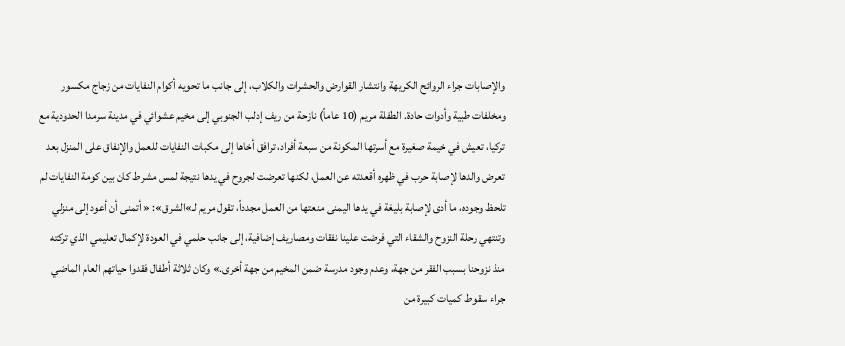والإصابات جراء الروائح الكريهة وانتشار القوارض والحشرات والكلاب، إلى جانب ما تحويه أكوام النفايات من زجاج مكسور ومخلفات طبية وأدوات حادة. الطفلة مريم (10 عاماً) نازحة من ريف إدلب الجنوبي إلى مخيم عشوائي في مدينة سرمدا الحدودية مع تركيا، تعيش في خيمة صغيرة مع أسرتها المكونة من سبعة أفراد، ترافق أخاها إلى مكبات النفايات للعمل والإنفاق على المنزل بعد تعرض والدها لإصابة حرب في ظهره أقعدته عن العمل، لكنها تعرضت لجروح في يدها نتيجة لمس مشرط كان بين كومة النفايات لم تلحظ وجوده، ما أدى لإصابة بليغة في يدها اليمنى منعتها من العمل مجدداً، تقول مريم لـ»الشرق»: « أتمنى أن أعود إلى منزلي وتنتهي رحلة النزوح والشقاء التي فرضت علينا نفقات ومصاريف إضافية، إلى جانب حلمي في العودة لإكمال تعليمي الذي تركته منذ نزوحنا بسبب الفقر من جهة، وعدم وجود مدرسة ضمن المخيم من جهة أخرى.» وكان ثلاثة أطفال فقدوا حياتهم العام الماضي جراء سقوط كميات كبيرة من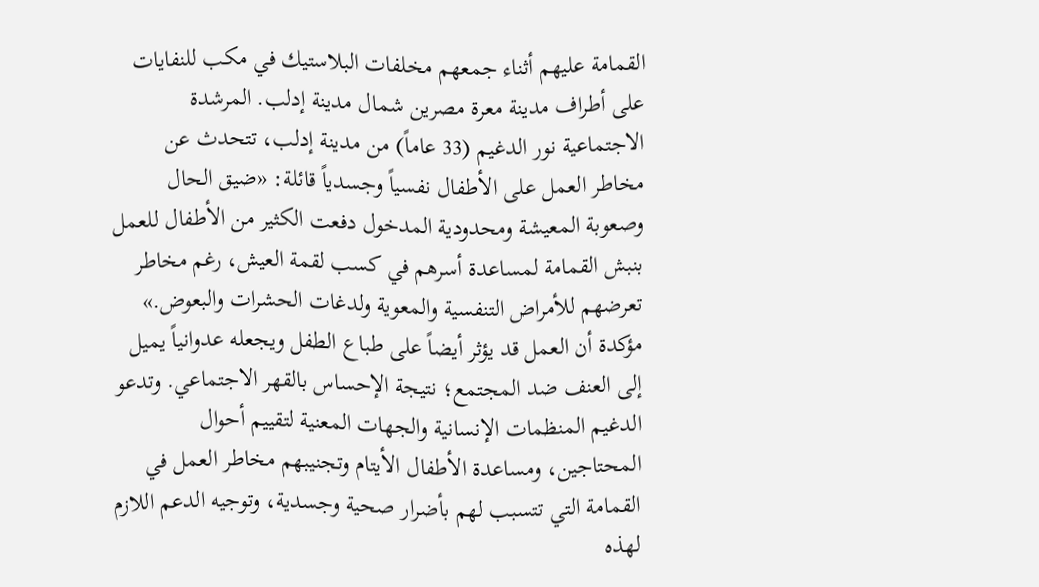القمامة عليهم أثناء جمعهم مخلفات البلاستيك في مكب للنفايات على أطراف مدينة معرة مصرين شمال مدينة إدلب. المرشدة الاجتماعية نور الدغيم (33 عاماً) من مدينة إدلب، تتحدث عن مخاطر العمل على الأطفال نفسياً وجسدياً قائلة: «ضيق الحال وصعوبة المعيشة ومحدودية المدخول دفعت الكثير من الأطفال للعمل بنبش القمامة لمساعدة أسرهم في كسب لقمة العيش، رغم مخاطر تعرضهم للأمراض التنفسية والمعوية ولدغات الحشرات والبعوض.» مؤكدة أن العمل قد يؤثر أيضاً على طباع الطفل ويجعله عدوانياً يميل إلى العنف ضد المجتمع؛ نتيجة الإحساس بالقهر الاجتماعي. وتدعو الدغيم المنظمات الإنسانية والجهات المعنية لتقييم أحوال المحتاجين، ومساعدة الأطفال الأيتام وتجنيبهم مخاطر العمل في القمامة التي تتسبب لهم بأضرار صحية وجسدية، وتوجيه الدعم اللازم لهذه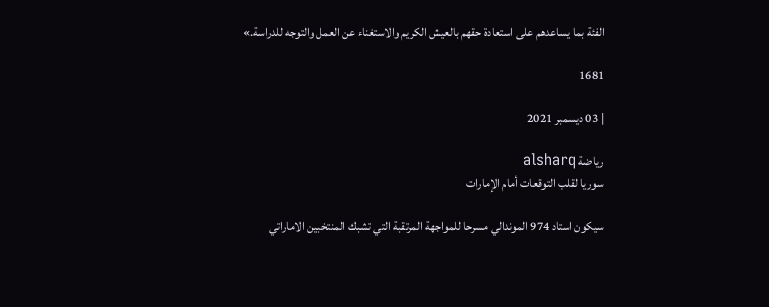الفئة بما يساعدهم على استعادة حقهم بالعيش الكريم والاستغناء عن العمل والتوجه للدراسة.»

1681

| 03 ديسمبر 2021

رياضة alsharq
سوريا لقلب التوقعات أمام الإمارات

سيكون استاد 974 الموندالي مسرحا للمواجهة المرتقبة التي تشبك المنتخبين الاماراتي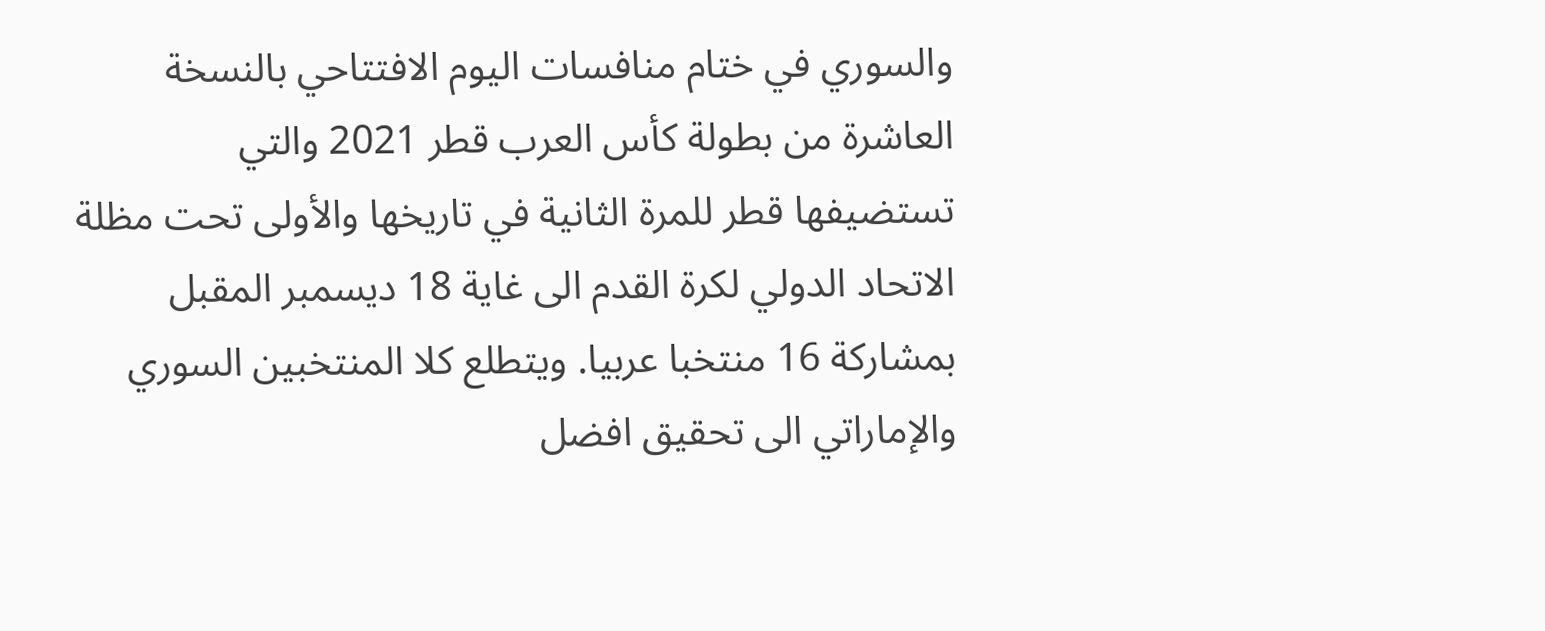والسوري في ختام منافسات اليوم الافتتاحي بالنسخة العاشرة من بطولة كأس العرب قطر 2021 والتي تستضيفها قطر للمرة الثانية في تاريخها والأولى تحت مظلة الاتحاد الدولي لكرة القدم الى غاية 18 ديسمبر المقبل بمشاركة 16 منتخبا عربيا. ويتطلع كلا المنتخبين السوري والإماراتي الى تحقيق افضل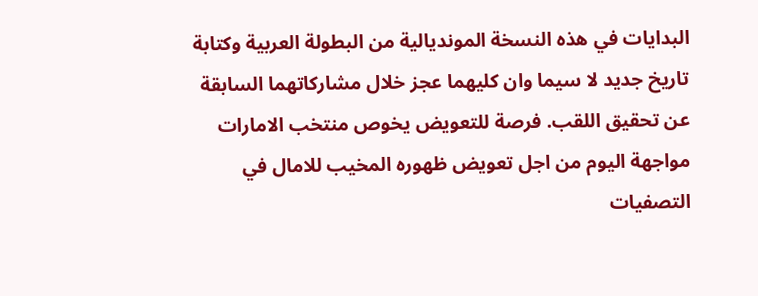البدايات في هذه النسخة المونديالية من البطولة العربية وكتابة تاريخ جديد لا سيما وان كليهما عجز خلال مشاركاتهما السابقة عن تحقيق اللقب. فرصة للتعويض يخوص منتخب الامارات مواجهة اليوم من اجل تعويض ظهوره المخيب للامال في التصفيات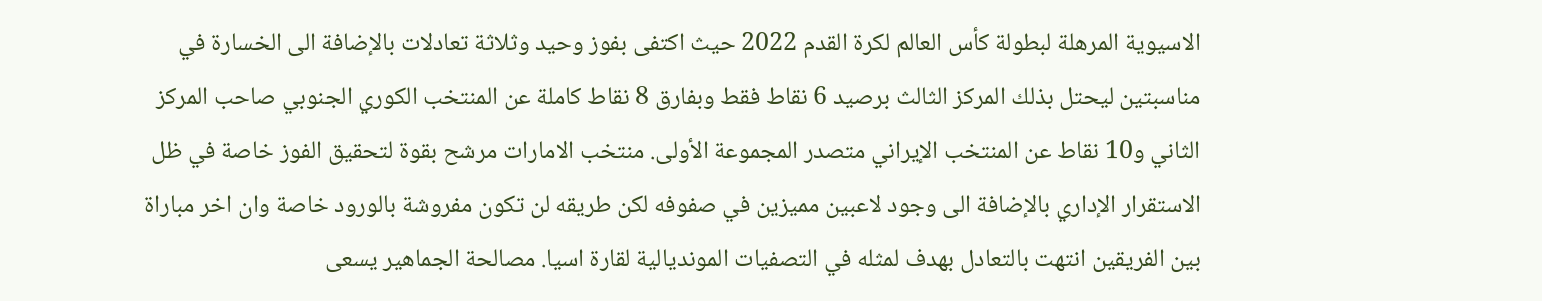الاسيوية المرهلة لبطولة كأس العالم لكرة القدم 2022 حيث اكتفى بفوز وحيد وثلاثة تعادلات بالإضافة الى الخسارة في مناسبتين ليحتل بذلك المركز الثالث برصيد 6 نقاط فقط وبفارق 8 نقاط كاملة عن المنتخب الكوري الجنوبي صاحب المركز الثاني و10 نقاط عن المنتخب الإيراني متصدر المجموعة الأولى. منتخب الامارات مرشح بقوة لتحقيق الفوز خاصة في ظل الاستقرار الإداري بالإضافة الى وجود لاعبين مميزين في صفوفه لكن طريقه لن تكون مفروشة بالورود خاصة وان اخر مباراة بين الفريقين انتهت بالتعادل بهدف لمثله في التصفيات المونديالية لقارة اسيا. مصالحة الجماهير يسعى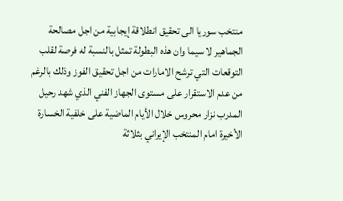منتخب سوريا الى تحقيق انطلاقة إيجابية من اجل مصالحة الجماهير لا سيما وان هذه البطولة تمثل بالنسبة له فرصة لقلب التوقعات التي ترشح الامارات من اجل تحقيق الفوز وذلك بالرغم من عدم الاستقرار على مستوى الجهاز الفني الذي شهد رحيل المدرب نزار محروس خلال الأيام الماضية على خلفية الخسارة الأخيرة امام المنتخب الإيراني بثلاثة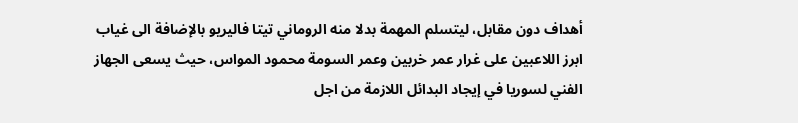أهداف دون مقابل، ليتسلم المهمة بدلا منه الروماني تيتا فاليريو بالإضافة الى غياب ابرز اللاعبين على غرار عمر خربين وعمر السومة محمود المواس، حيث يسعى الجهاز الفني لسوريا في إيجاد البدائل اللازمة من اجل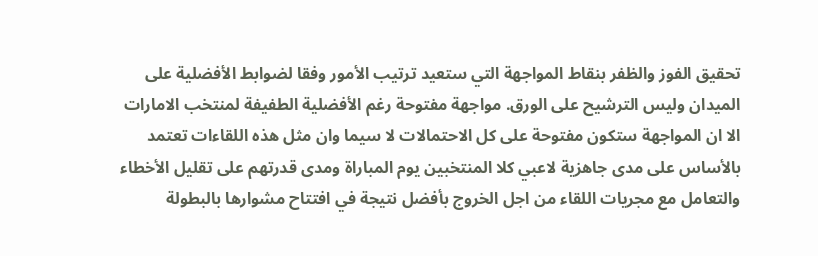تحقيق الفوز والظفر بنقاط المواجهة التي ستعيد ترتيب الأمور وفقا لضوابط الأفضلية على الميدان وليس الترشيح على الورق. مواجهة مفتوحة رغم الأفضلية الطفيفة لمنتخب الامارات الا ان المواجهة ستكون مفتوحة على كل الاحتمالات لا سيما وان مثل هذه اللقاءات تعتمد بالأساس على مدى جاهزية لاعبي كلا المنتخبين يوم المباراة ومدى قدرتهم على تقليل الأخطاء والتعامل مع مجريات اللقاء من اجل الخروج بأفضل نتيجة في افتتاح مشوارها بالبطولة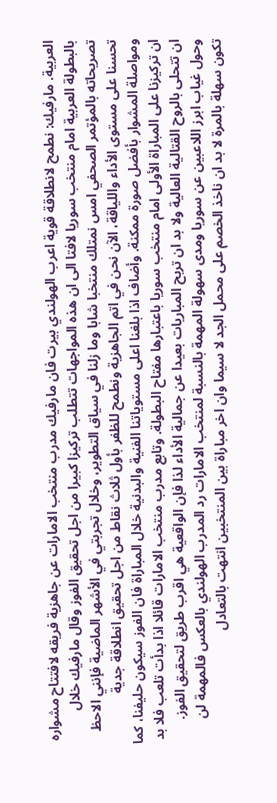العربية. مارفيك: نطمح لانطلاقة قوية اعرب الهولندي بيرت فان مارفيك مدرب منتخب الامارات عن جاهزية فريقه لافتتاح مشواره بالبطولة العربية امام منتخب سوريا لافتا الى ان هذه المواجهات تتطلب تركيزا كبيرا من اجل تحقيق الفوز وقال مارفيك خلال تصريحاته بالمؤتمر الصحفي امس نمتلك منتخبا شابا وما زلنا في سياق التطوير، وخلال تجربتي في الأشهر الماضية فإنني الاحظ تحسنا على مستوى الأداء واللياقة، الآن نحن في اتم الجاهزية ونطمح للظفر بأول ثلاث نقاط من اجل تحقيق انطلاقة جدية ومواصلة المشوار بأفضل صورة ممكنة. وأضاف اذا بلغنا اعلى مستوياتنا الفنية والبدنية خلال المباراة فان الفوز سيكون حليفنا، كما ان تركيزنا على المباراة الأولى امام منتخب سوريا باعتبارها مفتاح البطولة. وتابع مدرب منتخب الامارات قائلا اذا بدأت تلعب فلا بد ان تتحلى بالروح القتالية العالية ولا بد ان تربح المباريات بعيدا عن جمالية الأداء لذا فإن الواقعية هي اقرب طريق لتحقيق الفوز. وحول غياب ابرز اللاعبين عن سوريا ومدى سهولة المهمة بالنسبة لمنتخب الامارات رد المدرب الهولندي بالعكس فالمهمة لن تكون سهلة بالمرة لا بد ان ناخذ الخصم على محمل الجد لا سيما وان اخر مباراة بين المنتخبين انتهت بالتعادل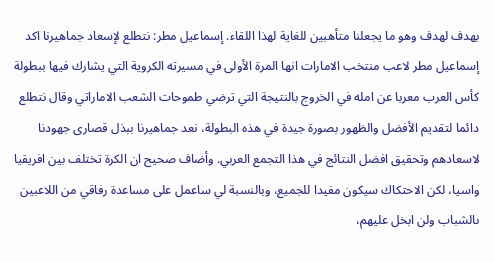بهدف لهدف وهو ما يجعلنا متأهبين للغاية لهذا اللقاء. إسماعيل مطر: نتطلع لإسعاد جماهيرنا اكد إسماعيل مطر لاعب منتخب الامارات انها المرة الأولى في مسيرته الكروية التي يشارك فيها ببطولة كأس العرب معربا عن امله في الخروج بالنتيجة التي ترضي طموحات الشعب الاماراتي وقال نتطلع دائما لتقديم الأفضل والظهور بصورة جيدة في هذه البطولة، نعد جماهيرنا ببذل قصارى جهودنا لاسعادهم وتحقيق افضل النتائج في هذا التجمع العربي. وأضاف صحيح ان الكرة تختلف بين افريقيا واسيا، لكن الاحتكاك سيكون مفيدا للجميع، وبالنسبة لي ساعمل على مساعدة رفاقي من اللاعبين ىالشباب ولن ابخل عليهم،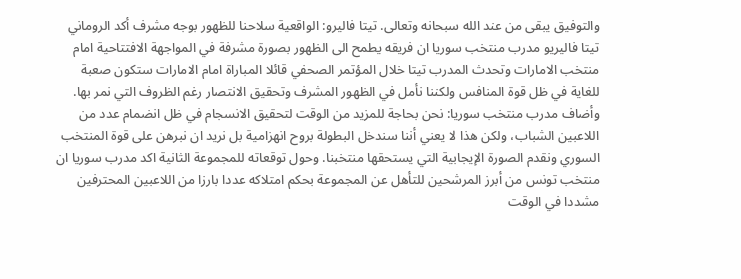والتوفيق يبقى من عند الله سبحانه وتعالى. تيتا فاليرو: الواقعية سلاحنا للظهور بوجه مشرف أكد الروماني تيتا فاليريو مدرب منتخب سوريا ان فريقه يطمح الى الظهور بصورة مشرفة في المواجهة الافتتاحية امام منتخب الامارات وتحدث المدرب تيتا خلال المؤتمر الصحفي قائلا المباراة امام الامارات ستكون صعبة للغاية في ظل قوة المنافس ولكننا نأمل في الظهور المشرف وتحقيق الانتصار رغم الظروف التي نمر بها. وأضاف مدرب منتخب سوريا: نحن بحاجة للمزيد من الوقت لتحقيق الانسجام في ظل انضمام عدد من اللاعبين الشباب، ولكن هذا لا يعني أننا سندخل البطولة بروح انهزامية بل نريد ان نبرهن على قوة المنتخب السوري ونقدم الصورة الإيجابية التي يستحقها منتخبنا. وحول توقعاته للمجموعة الثانية اكد مدرب سوريا ان منتخب تونس من أبرز المرشحين للتأهل عن المجموعة بحكم امتلاكه عددا بارزا من اللاعبين المحترفين مشددا في الوقت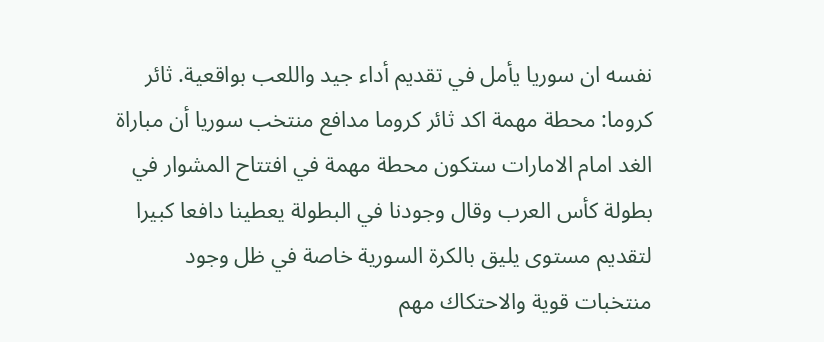نفسه ان سوريا يأمل في تقديم أداء جيد واللعب بواقعية. ثائر كروما: محطة مهمة اكد ثائر كروما مدافع منتخب سوريا أن مباراة الغد امام الامارات ستكون محطة مهمة في افتتاح المشوار في بطولة كأس العرب وقال وجودنا في البطولة يعطينا دافعا كبيرا لتقديم مستوى يليق بالكرة السورية خاصة في ظل وجود منتخبات قوية والاحتكاك مهم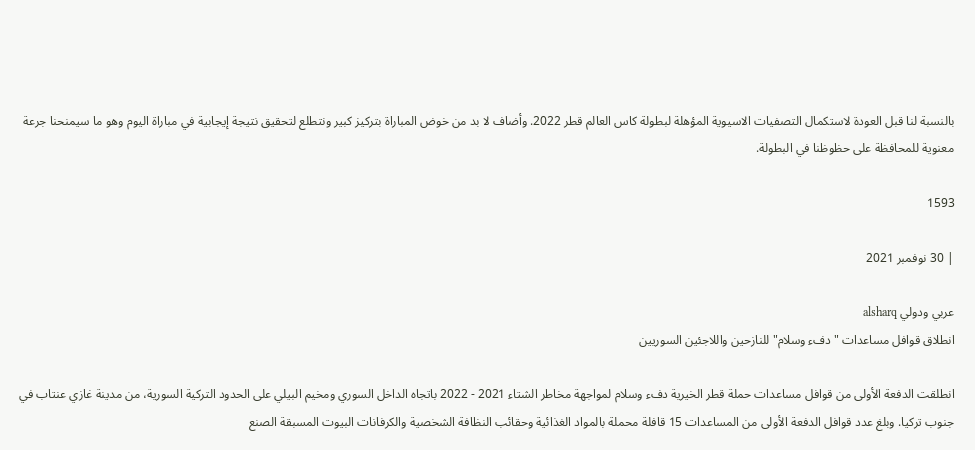بالنسبة لنا قبل العودة لاستكمال التصفيات الاسيوية المؤهلة لبطولة كاس العالم قطر 2022. وأضاف لا بد من خوض المباراة بتركيز كبير ونتطلع لتحقيق نتيجة إيجابية في مباراة اليوم وهو ما سيمنحنا جرعة معنوية للمحافظة على حظوظنا في البطولة.

1593

| 30 نوفمبر 2021

عربي ودولي alsharq
انطلاق قوافل مساعدات "دفء وسلام" للنازحين واللاجئين السوريين

انطلقت الدفعة الأولى من قوافل مساعدات حملة قطر الخيرية دفء وسلام لمواجهة مخاطر الشتاء 2021 - 2022 باتجاه الداخل السوري ومخيم البيلي على الحدود التركية السورية، من مدينة غازي عنتاب في جنوب تركيا. وبلغ عدد قوافل الدفعة الأولى من المساعدات 15 قافلة محملة بالمواد الغذائية وحقائب النظافة الشخصية والكرفانات البيوت المسبقة الصنع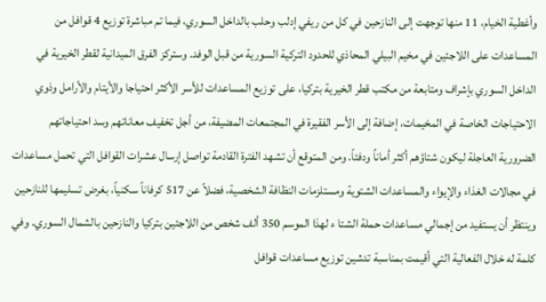وأغطية الخيام، 11 منها توجهت إلى النازحين في كل من ريفي إدلب وحلب بالداخل السوري، فيما تم مباشرة توزيع 4 قوافل من المساعدات على اللاجئين في مخيم البيلي المحاذي للحدود التركية السورية من قبل الوفد. وستركز الفرق الميدانية لقطر الخيرية في الداخل السوري بإشراف ومتابعة من مكتب قطر الخيرية بتركيا، على توزيع المساعدات للأسر الأكثر احتياجا والأيتام والأرامل وذوي الاحتياجات الخاصة في المخيمات، إضافة إلى الأسر الفقيرة في المجتمعات المضيفة، من أجل تخفيف معاناتهم وسد احتياجاتهم الضرورية العاجلة ليكون شتاؤهم أكثر أماناً ودفئاً. ومن المتوقع أن تشهد الفترة القادمة تواصل إرسال عشرات القوافل التي تحمل مساعدات في مجالات الغذاء والإيواء والمساعدات الشتوية ومستلزمات النظافة الشخصية، فضلاً عن 517 كرفاناً سكنياً، بغرض تسليمها للنازحين وينتظر أن يستفيد من إجمالي مساعدات حملة الشتا ء لهذا الموسم 350 ألف شخص من اللاجئين بتركيا والنازحين بالشمال السوري. وفي كلمة له خلال الفعالية التي أقيمت بمناسبة تدشين توزيع مساعدات قوافل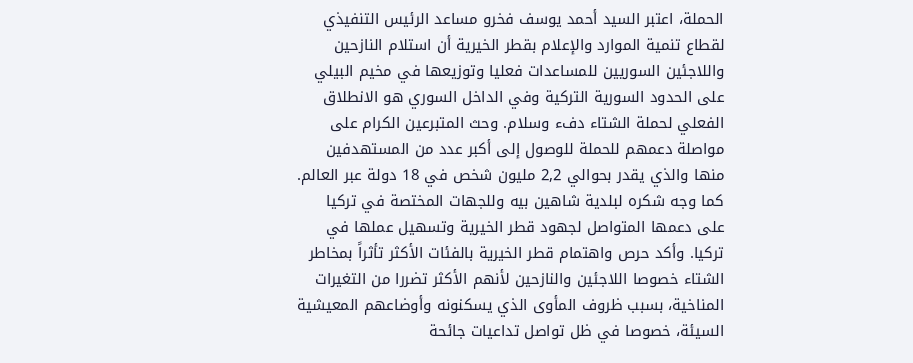الحملة، اعتبر السيد أحمد يوسف فخرو مساعد الرئيس التنفيذي لقطاع تنمية الموارد والإعلام بقطر الخيرية أن استلام النازحين واللاجئين السوريين للمساعدات فعليا وتوزيعها في مخيم البيلي على الحدود السورية التركية وفي الداخل السوري هو الانطلاق الفعلي لحملة الشتاء دفء وسلام. وحث المتبرعين الكرام على مواصلة دعمهم للحملة للوصول إلى أكبر عدد من المستهدفين منها والذي يقدر بحوالي 2,2 مليون شخص في 18 دولة عبر العالم. كما وجه شكره لبلدية شاهين بيه وللجهات المختصة في تركيا على دعمها المتواصل لجهود قطر الخيرية وتسهيل عملها في تركيا. وأكد حرص واهتمام قطر الخيرية بالفئات الأكثر تأثراً بمخاطر الشتاء خصوصا اللاجئين والنازحين لأنهم الأكثر تضررا من التغيرات المناخية، بسبب ظروف المأوى الذي يسكنونه وأوضاعهم المعيشية السيئة، خصوصا في ظل تواصل تداعيات جائحة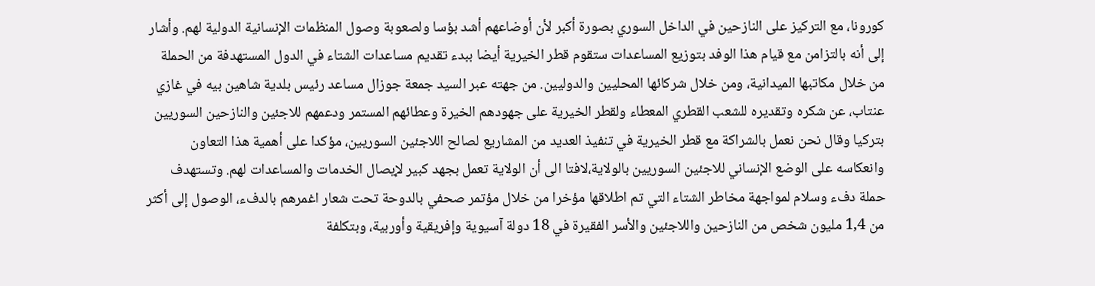كورونا، مع التركيز على النازحين في الداخل السوري بصورة أكبر لأن أوضاعهم أشد بؤسا ولصعوبة وصول المنظمات الإنسانية الدولية لهم. وأشار إلى أنه بالتزامن مع قيام هذا الوفد بتوزيع المساعدات ستقوم قطر الخيرية أيضا ببدء تقديم مساعدات الشتاء في الدول المستهدفة من الحملة من خلال مكاتبها الميدانية، ومن خلال شركائها المحليين والدوليين. من جهته عبر السيد جمعة جوزال مساعد رئيس بلدية شاهين بيه في غازي عنتاب، عن شكره وتقديره للشعب القطري المعطاء ولقطر الخيرية على جهودهم الخيرة وعطائهم المستمر ودعمهم للاجئين والنازحين السوريين بتركيا وقال نحن نعمل بالشراكة مع قطر الخيرية في تنفيذ العديد من المشاريع لصالح اللاجئين السوريين، مؤكدا على أهمية هذا التعاون وانعكاسه على الوضع الإنساني للاجئين السوريين بالولاية،لافتا الى أن الولاية تعمل بجهد كبير لإيصال الخدمات والمساعدات لهم. وتستهدف حملة دفء وسلام لمواجهة مخاطر الشتاء التي تم اطلاقها مؤخرا من خلال مؤتمر صحفي بالدوحة تحت شعار اغمرهم بالدفء، الوصول إلى أكثر من 1,4 مليون شخص من النازحين واللاجئين والأسر الفقيرة في 18 دولة آسيوية وإفريقية وأوربية، وبتكلفة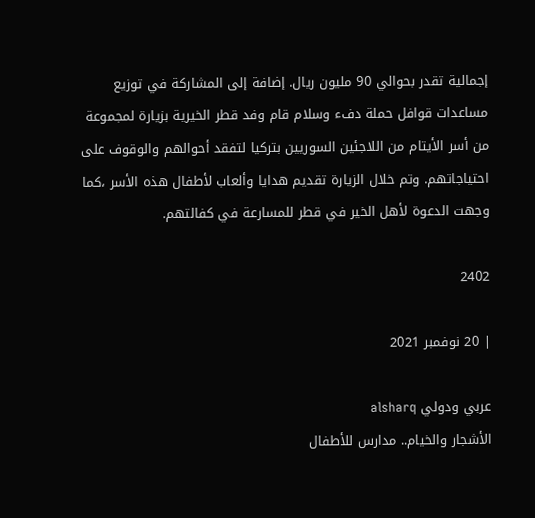إجمالية تقدر بحوالي 90 مليون ريال. إضافة إلى المشاركة في توزيع مساعدات قوافل حملة دفء وسلام قام وفد قطر الخيرية بزيارة لمجموعة من أسر الأيتام من اللاجئين السوريين بتركيا لتفقد أحوالهم والوقوف على احتياجاتهم. وتم خلال الزيارة تقديم هدايا وألعاب لأطفال هذه الأسر ،كما وجهت الدعوة لأهل الخير في قطر للمسارعة في كفالتهم.

2402

| 20 نوفمبر 2021

عربي ودولي alsharq
الأشجار والخيام.. مدارس للأطفال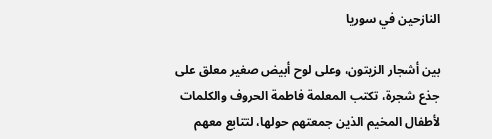النازحين في سوريا

بين أشجار الزيتون، وعلى لوح أبيض صغير معلق على جذع شجرة، تكتب المعلمة فاطمة الحروف والكلمات لأطفال المخيم الذين جمعتهم حولها، لتتابع معهم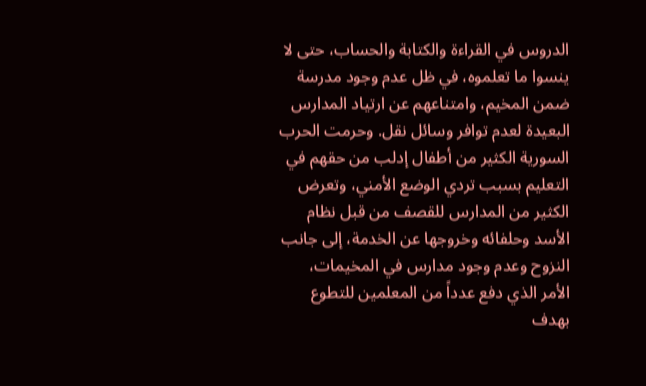الدروس في القراءة والكتابة والحساب، حتى لا ينسوا ما تعلموه، في ظل عدم وجود مدرسة ضمن المخيم، وامتناعهم عن ارتياد المدارس البعيدة لعدم توافر وسائل نقل. وحرمت الحرب السورية الكثير من أطفال إدلب من حقهم في التعليم بسبب تردي الوضع الأمني، وتعرض الكثير من المدارس للقصف من قبل نظام الأسد وحلفائه وخروجها عن الخدمة، إلى جانب النزوح وعدم وجود مدارس في المخيمات، الأمر الذي دفع عدداً من المعلمين للتطوع بهدف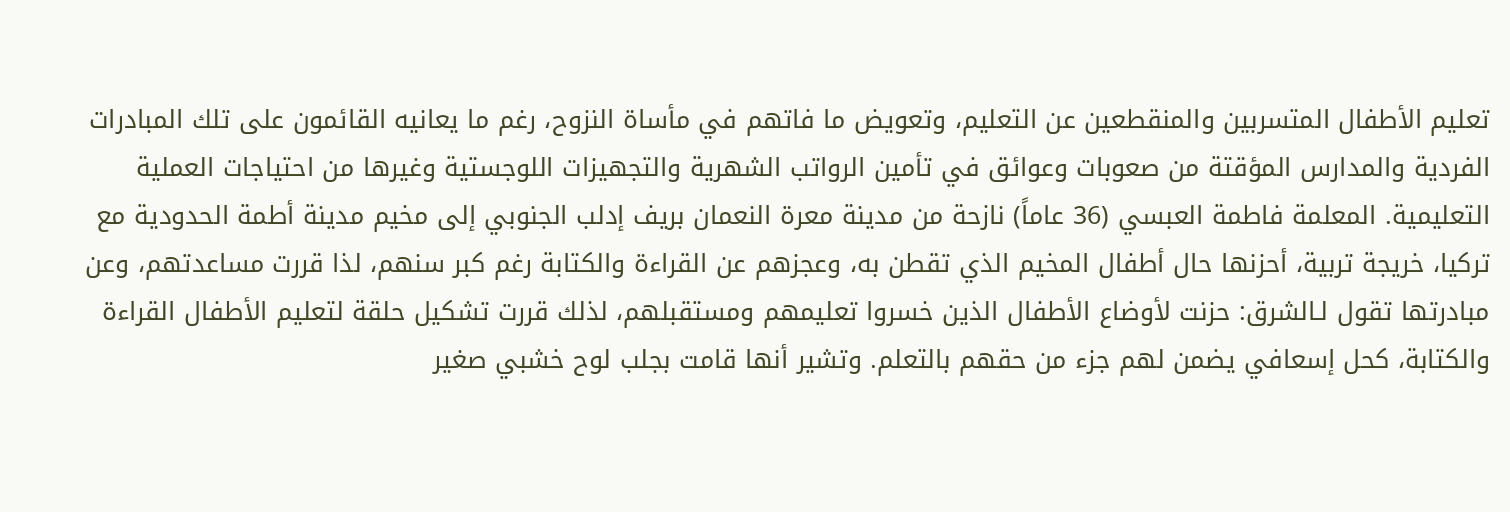تعليم الأطفال المتسربين والمنقطعين عن التعليم، وتعويض ما فاتهم في مأساة النزوح، رغم ما يعانيه القائمون على تلك المبادرات الفردية والمدارس المؤقتة من صعوبات وعوائق في تأمين الرواتب الشهرية والتجهيزات اللوجستية وغيرها من احتياجات العملية التعليمية. المعلمة فاطمة العبسي (36 عاماً) نازحة من مدينة معرة النعمان بريف إدلب الجنوبي إلى مخيم مدينة أطمة الحدودية مع تركيا، خريجة تربية، أحزنها حال أطفال المخيم الذي تقطن به، وعجزهم عن القراءة والكتابة رغم كبر سنهم، لذا قررت مساعدتهم، وعن مبادرتها تقول لـالشرق: حزنت لأوضاع الأطفال الذين خسروا تعليمهم ومستقبلهم، لذلك قررت تشكيل حلقة لتعليم الأطفال القراءة والكتابة، كحل إسعافي يضمن لهم جزء من حقهم بالتعلم. وتشير أنها قامت بجلب لوح خشبي صغير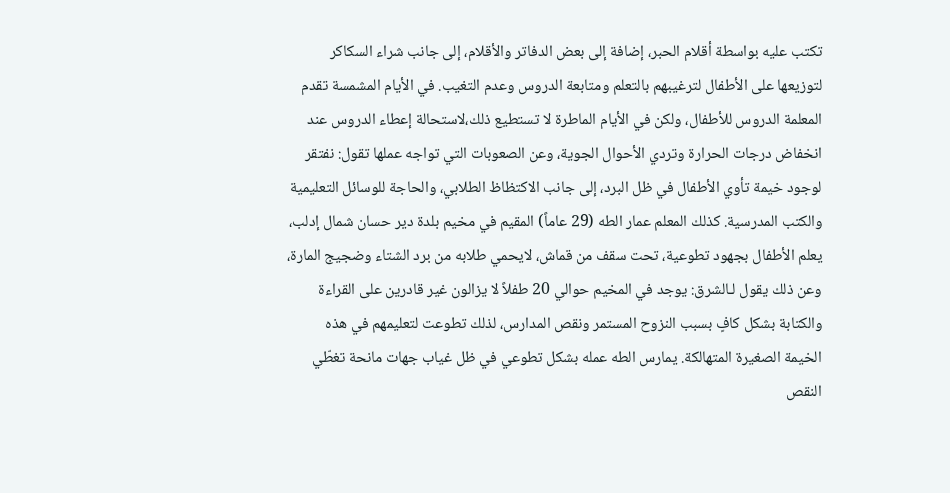تكتب عليه بواسطة أقلام الحبر، إضافة إلى بعض الدفاتر والأقلام، إلى جانب شراء السكاكر لتوزيعها على الأطفال لترغيبهم بالتعلم ومتابعة الدروس وعدم التغيب. في الأيام المشمسة تقدم المعلمة الدروس للأطفال، ولكن في الأيام الماطرة لا تستطيع ذلك،لاستحالة إعطاء الدروس عند انخفاض درجات الحرارة وتردي الأحوال الجوية، وعن الصعوبات التي تواجه عملها تقول: نفتقر لوجود خيمة تأوي الأطفال في ظل البرد، إلى جانب الاكتظاظ الطلابي، والحاجة للوسائل التعليمية والكتب المدرسية. كذلك المعلم عمار الطه (29 عاماً) المقيم في مخيم بلدة دير حسان شمال إدلب، يعلم الأطفال بجهود تطوعية، تحت سقف من قماش، لايحمي طلابه من برد الشتاء وضجيج المارة، وعن ذلك يقول لـالشرق: يوجد في المخيم حوالي 20 طفلاً لا يزالون غير قادرين على القراءة والكتابة بشكل كافٍ بسبب النزوح المستمر ونقص المدارس، لذلك تطوعت لتعليمهم في هذه الخيمة الصغيرة المتهالكة. يمارس الطه عمله بشكل تطوعي في ظل غياب جهات مانحة تغطّي النقص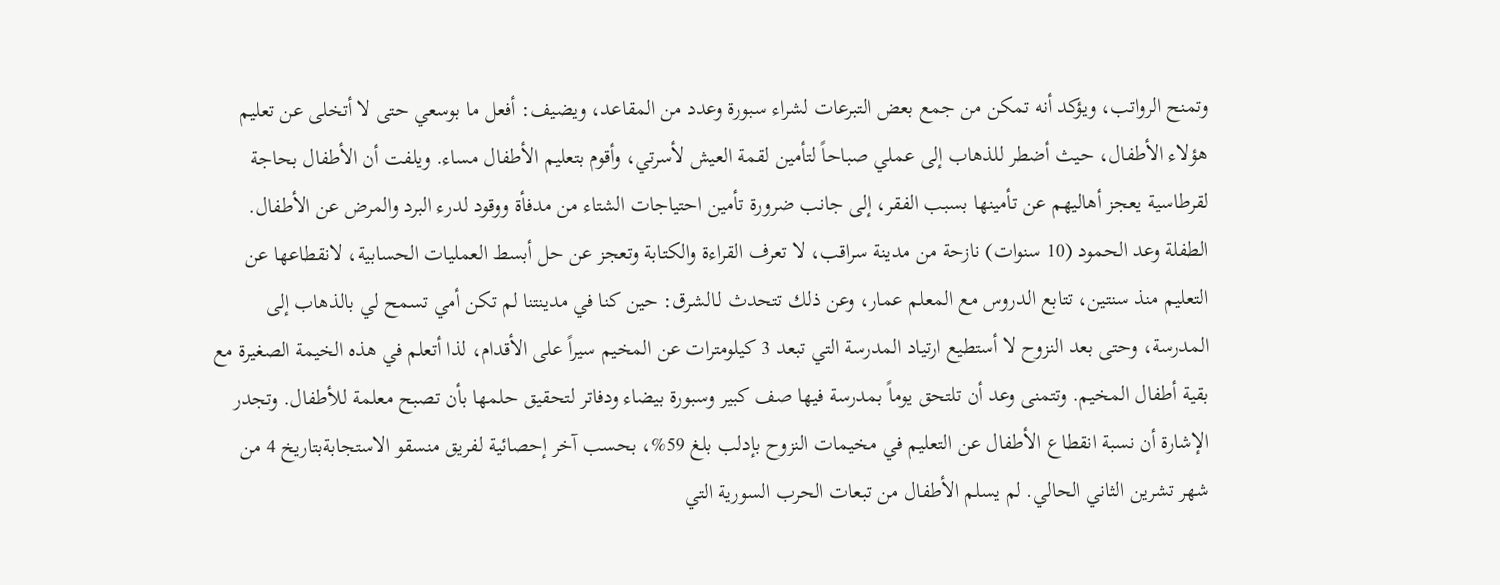وتمنح الرواتب، ويؤكد أنه تمكن من جمع بعض التبرعات لشراء سبورة وعدد من المقاعد، ويضيف: أفعل ما بوسعي حتى لا أتخلى عن تعليم هؤلاء الأطفال، حيث أضطر للذهاب إلى عملي صباحاً لتأمين لقمة العيش لأسرتي، وأقوم بتعليم الأطفال مساء. ويلفت أن الأطفال بحاجة لقرطاسية يعجز أهاليهم عن تأمينها بسبب الفقر، إلى جانب ضرورة تأمين احتياجات الشتاء من مدفأة ووقود لدرء البرد والمرض عن الأطفال. الطفلة وعد الحمود (10 سنوات) نازحة من مدينة سراقب، لا تعرف القراءة والكتابة وتعجز عن حل أبسط العمليات الحسابية، لانقطاعها عن التعليم منذ سنتين، تتابع الدروس مع المعلم عمار، وعن ذلك تتحدث لـالشرق: حين كنا في مدينتنا لم تكن أمي تسمح لي بالذهاب إلى المدرسة، وحتى بعد النزوح لا أستطيع ارتياد المدرسة التي تبعد 3 كيلومترات عن المخيم سيراً على الأقدام، لذا أتعلم في هذه الخيمة الصغيرة مع بقية أطفال المخيم. وتتمنى وعد أن تلتحق يوماً بمدرسة فيها صف كبير وسبورة بيضاء ودفاتر لتحقيق حلمها بأن تصبح معلمة للأطفال. وتجدر الإشارة أن نسبة انقطاع الأطفال عن التعليم في مخيمات النزوح بإدلب بلغ 59%، بحسب آخر إحصائية لفريق منسقو الاستجابةبتاريخ 4 من شهر تشرين الثاني الحالي. لم يسلم الأطفال من تبعات الحرب السورية التي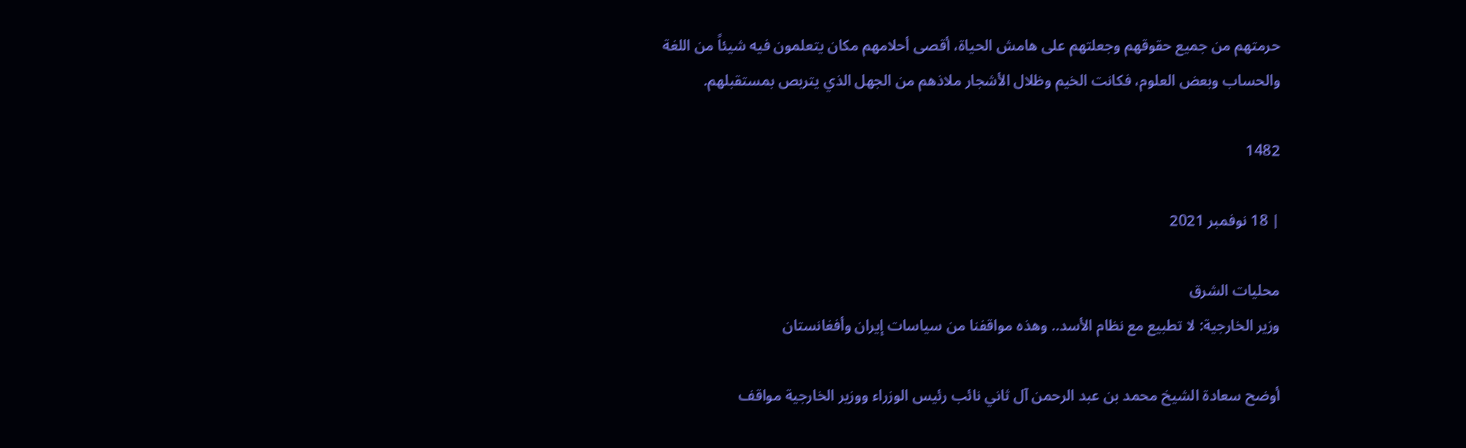حرمتهم من جميع حقوقهم وجعلتهم على هامش الحياة، أقصى أحلامهم مكان يتعلمون فيه شيئاً من اللغة والحساب وبعض العلوم، فكانت الخيم وظلال الأشجار ملاذهم من الجهل الذي يتربص بمستقبلهم.

1482

| 18 نوفمبر 2021

محليات الشرق
وزير الخارجية: لا تطبيع مع نظام الأسد.. وهذه مواقفنا من سياسات إيران وأفغانستان

أوضح سعادة الشيخ محمد بن عبد الرحمن آل ثاني نائب رئيس الوزراء ووزير الخارجية مواقف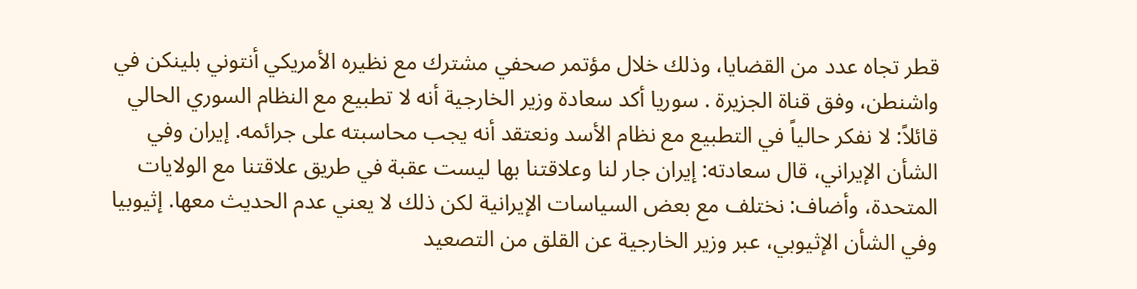قطر تجاه عدد من القضايا، وذلك خلال مؤتمر صحفي مشترك مع نظيره الأمريكي أنتوني بلينكن في واشنطن، وفق قناة الجزيرة . سوريا أكد سعادة وزير الخارجية أنه لا تطبيع مع النظام السوري الحالي قائلاً: لا نفكر حالياً في التطبيع مع نظام الأسد ونعتقد أنه يجب محاسبته على جرائمه. إيران وفي الشأن الإيراني، قال سعادته: إيران جار لنا وعلاقتنا بها ليست عقبة في طريق علاقتنا مع الولايات المتحدة، وأضاف: نختلف مع بعض السياسات الإيرانية لكن ذلك لا يعني عدم الحديث معها. إثيوبيا وفي الشأن الإثيوبي، عبر وزير الخارجية عن القلق من التصعيد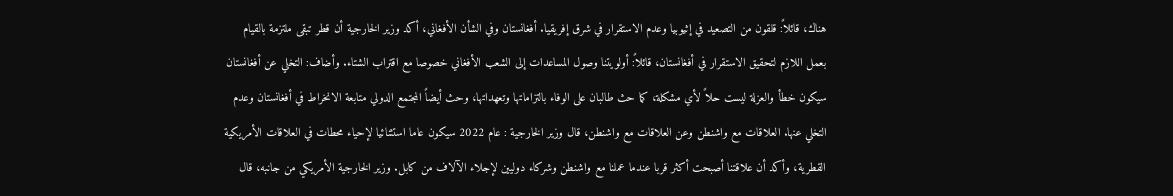هناك، قائلاً: قلقون من التصعيد في إثيوبيا وعدم الاستقرار في شرق إفريقيا. أفغانستان وفي الشأن الأفغاني، أكد وزير الخارجية أن قطر تبقى ملتزمة بالقيام بعمل اللازم لتحقيق الاستقرار في أفغانستان، قائلاً: أولويتنا وصول المساعدات إلى الشعب الأفغاني خصوصا مع اقتراب الشتاء. وأضاف: التخلي عن أفغانستان سيكون خطأ والعزلة ليست حلاً لأي مشكلة، كما حث طالبان على الوفاء بالتزاماتها وتعهداتها، وحث أيضاً المجتمع الدولي متابعة الانخراط في أفغانستان وعدم التخلي عنها. العلاقات مع واشنطن وعن العلاقات مع واشنطن، قال وزير الخارجية : عام 2022 سيكون عاما استثنائيا لإحياء محطات في العلاقات الأمريكية القطرية، وأكد أن علاقتنا أصبحت أكثر قربا عندما عملنا مع واشنطن وشركاء دوليين لإجلاء الآلاف من كابل. وزير الخارجية الأمريكي من جانبه، قال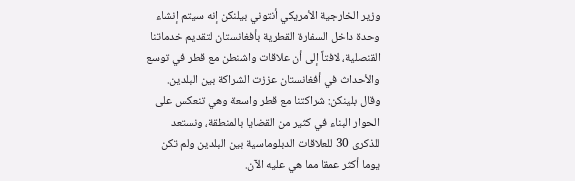وزير الخارجية الأمريكي أنتوني بيلنكن إنه سيتم إنشاء وحدة داخل السفارة القطرية بأفغانستان لتقديم خدماتنا القنصلية، لافتاً إلى أن علاقات واشنطن مع قطر في توسع والأحداث في أفغانستان عززت الشراكة بين البلدين. وقال بلينكن: شراكتنا مع قطر واسعة وهي تنعكس على الحوار البناء في كثير من القضايا بالمنطقة، ونستعد للذكرى 30 للعلاقات الدبلوماسية بين البلدين ولم تكن يوما أكثر عمقا مما هي عليه الآن.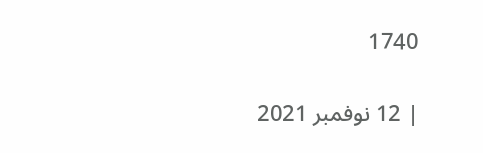1740

| 12 نوفمبر 2021